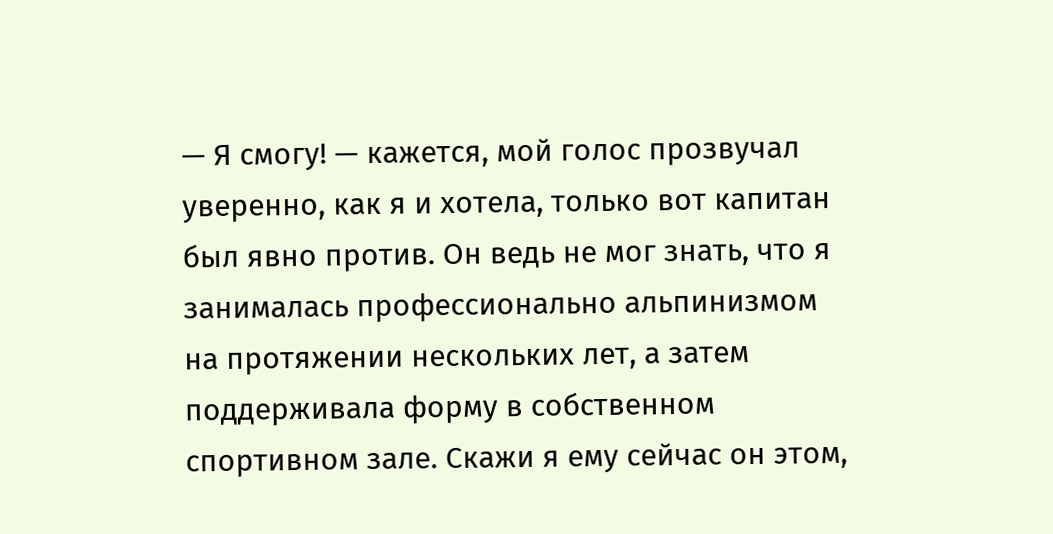— Я смогу! — кажется, мой голос прозвучал уверенно, как я и хотела, только вот капитан был явно против. Он ведь не мог знать, что я занималась профессионально альпинизмом на протяжении нескольких лет, а затем поддерживала форму в собственном спортивном зале. Скажи я ему сейчас он этом,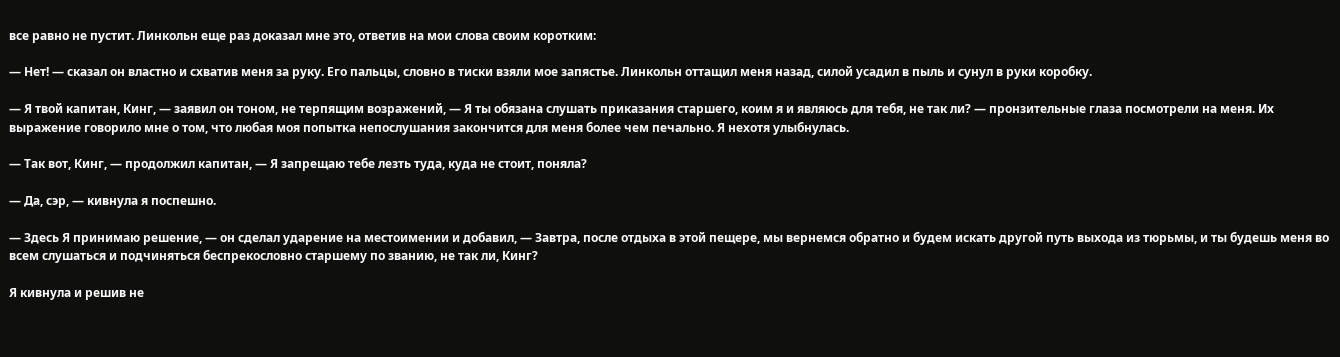все равно не пустит. Линкольн еще раз доказал мне это, ответив на мои слова своим коротким:

— Нет! — сказал он властно и схватив меня за руку. Его пальцы, словно в тиски взяли мое запястье. Линкольн оттащил меня назад, силой усадил в пыль и сунул в руки коробку.

— Я твой капитан, Кинг, — заявил он тоном, не терпящим возражений, — Я ты обязана слушать приказания старшего, коим я и являюсь для тебя, не так ли? — пронзительные глаза посмотрели на меня. Их выражение говорило мне о том, что любая моя попытка непослушания закончится для меня более чем печально. Я нехотя улыбнулась.

— Так вот, Кинг, — продолжил капитан, — Я запрещаю тебе лезть туда, куда не стоит, поняла?

— Да, сэр, — кивнула я поспешно.

— Здесь Я принимаю решение, — он сделал ударение на местоимении и добавил, — Завтра, после отдыха в этой пещере, мы вернемся обратно и будем искать другой путь выхода из тюрьмы, и ты будешь меня во всем слушаться и подчиняться беспрекословно старшему по званию, не так ли, Кинг?

Я кивнула и решив не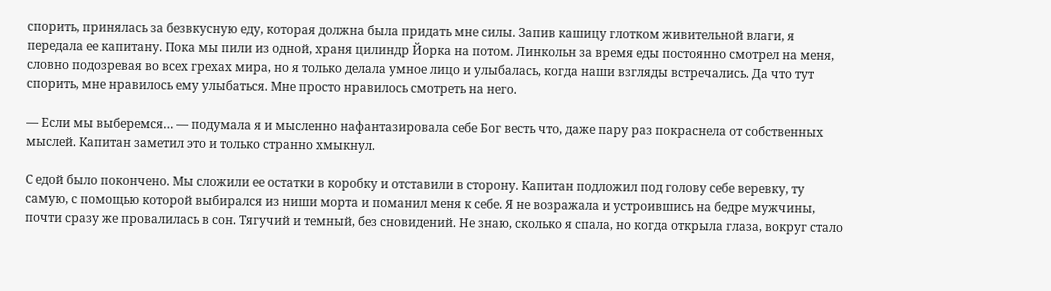спорить, принялась за безвкусную еду, которая должна была придать мне силы. Запив кашицу глотком живительной влаги, я передала ее капитану. Пока мы пили из одной, храня цилиндр Йорка на потом. Линкольн за время еды постоянно смотрел на меня, словно подозревая во всех грехах мира, но я только делала умное лицо и улыбалась, когда наши взгляды встречались. Да что тут спорить, мне нравилось ему улыбаться. Мне просто нравилось смотреть на него.

— Если мы выберемся… — подумала я и мысленно нафантазировала себе Бог весть что, даже пару раз покраснела от собственных мыслей. Капитан заметил это и только странно хмыкнул.

С едой было покончено. Мы сложили ее остатки в коробку и отставили в сторону. Капитан подложил под голову себе веревку, ту самую, с помощью которой выбирался из ниши морта и поманил меня к себе. Я не возражала и устроившись на бедре мужчины, почти сразу же провалилась в сон. Тягучий и темный, без сновидений. Не знаю, сколько я спала, но когда открыла глаза, вокруг стало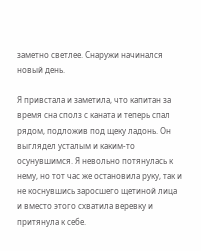заметно светлее. Снаружи начинался новый день.

Я привстала и заметила, что капитан за время сна сполз с каната и теперь спал рядом, подложив под щеку ладонь. Он выглядел усталым и каким-то осунувшимся. Я невольно потянулась к нему, но тот час же остановила руку, так и не коснувшись заросшего щетиной лица и вместо этого схватила веревку и притянула к себе.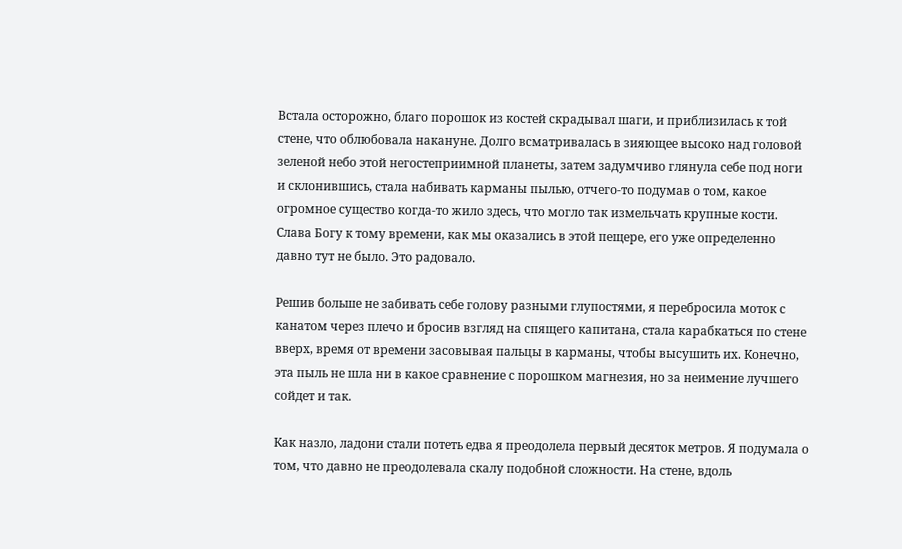Встала осторожно, благо порошок из костей скрадывал шаги, и приблизилась к той стене, что облюбовала накануне. Долго всматривалась в зияющее высоко над головой зеленой небо этой негостеприимной планеты, затем задумчиво глянула себе под ноги и склонившись, стала набивать карманы пылью, отчего-то подумав о том, какое огромное существо когда-то жило здесь, что могло так измельчать крупные кости. Слава Богу к тому времени, как мы оказались в этой пещере, его уже определенно давно тут не было. Это радовало.

Решив больше не забивать себе голову разными глупостями, я перебросила моток с канатом через плечо и бросив взгляд на спящего капитана, стала карабкаться по стене вверх, время от времени засовывая пальцы в карманы, чтобы высушить их. Конечно, эта пыль не шла ни в какое сравнение с порошком магнезия, но за неимение лучшего сойдет и так.

Как назло, ладони стали потеть едва я преодолела первый десяток метров. Я подумала о том, что давно не преодолевала скалу подобной сложности. На стене, вдоль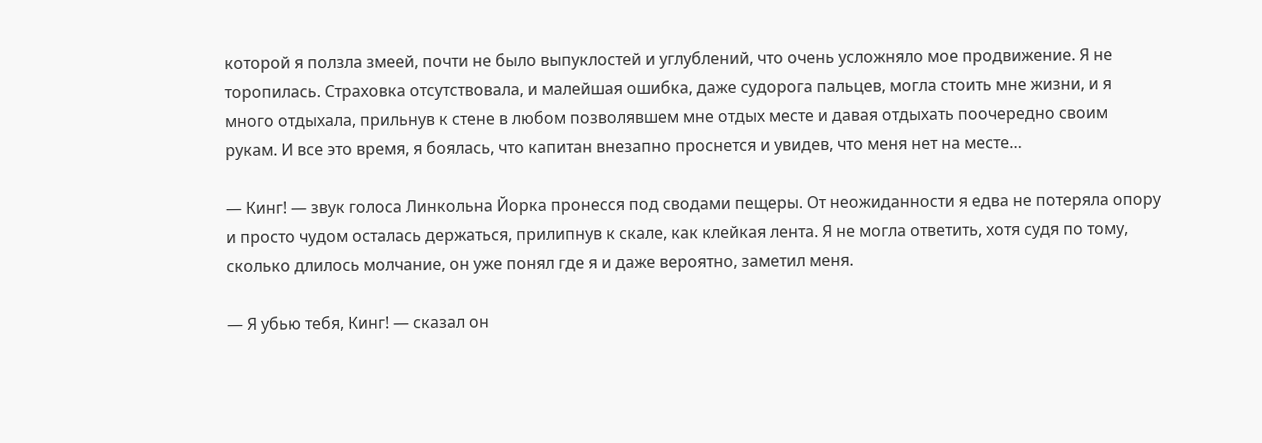которой я ползла змеей, почти не было выпуклостей и углублений, что очень усложняло мое продвижение. Я не торопилась. Страховка отсутствовала, и малейшая ошибка, даже судорога пальцев, могла стоить мне жизни, и я много отдыхала, прильнув к стене в любом позволявшем мне отдых месте и давая отдыхать поочередно своим рукам. И все это время, я боялась, что капитан внезапно проснется и увидев, что меня нет на месте…

— Кинг! — звук голоса Линкольна Йорка пронесся под сводами пещеры. От неожиданности я едва не потеряла опору и просто чудом осталась держаться, прилипнув к скале, как клейкая лента. Я не могла ответить, хотя судя по тому, сколько длилось молчание, он уже понял где я и даже вероятно, заметил меня.

— Я убью тебя, Кинг! — сказал он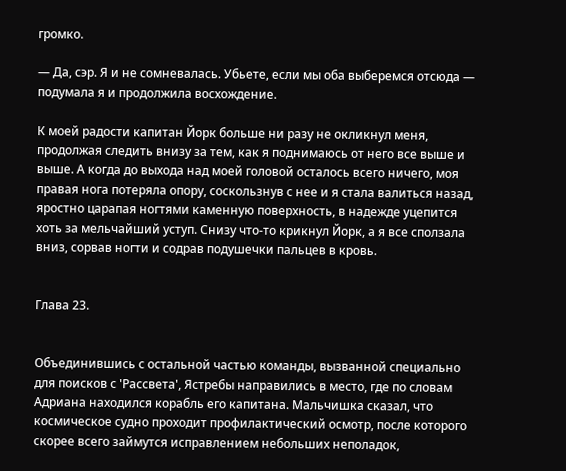громко.

— Да, сэр. Я и не сомневалась. Убьете, если мы оба выберемся отсюда — подумала я и продолжила восхождение.

К моей радости капитан Йорк больше ни разу не окликнул меня, продолжая следить внизу за тем, как я поднимаюсь от него все выше и выше. А когда до выхода над моей головой осталось всего ничего, моя правая нога потеряла опору, соскользнув с нее и я стала валиться назад, яростно царапая ногтями каменную поверхность, в надежде уцепится хоть за мельчайший уступ. Снизу что-то крикнул Йорк, а я все сползала вниз, сорвав ногти и содрав подушечки пальцев в кровь.


Глава 23.


Объединившись с остальной частью команды, вызванной специально для поисков с 'Рассвета', Ястребы направились в место, где по словам Адриана находился корабль его капитана. Мальчишка сказал, что космическое судно проходит профилактический осмотр, после которого скорее всего займутся исправлением небольших неполадок,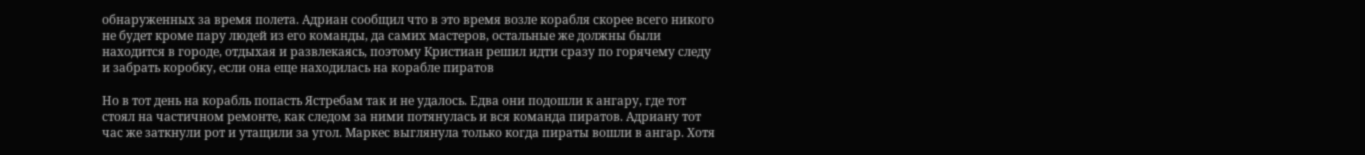обнаруженных за время полета. Адриан сообщил что в это время возле корабля скорее всего никого не будет кроме пару людей из его команды, да самих мастеров, остальные же должны были находится в городе, отдыхая и развлекаясь, поэтому Кристиан решил идти сразу по горячему следу и забрать коробку, если она еще находилась на корабле пиратов

Но в тот день на корабль попасть Ястребам так и не удалось. Едва они подошли к ангару, где тот стоял на частичном ремонте, как следом за ними потянулась и вся команда пиратов. Адриану тот час же заткнули рот и утащили за угол. Маркес выглянула только когда пираты вошли в ангар. Хотя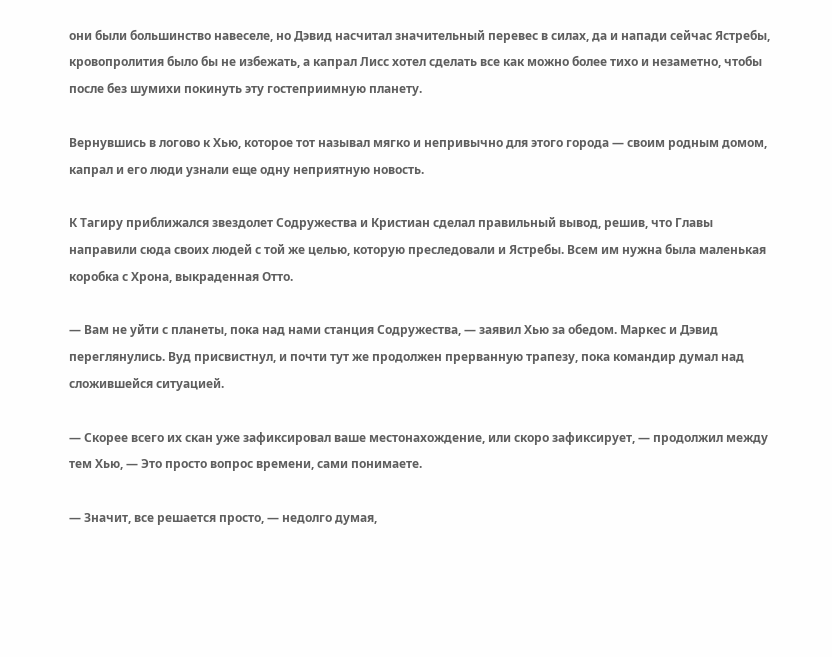они были большинство навеселе, но Дэвид насчитал значительный перевес в силах, да и напади сейчас Ястребы, кровопролития было бы не избежать, а капрал Лисс хотел сделать все как можно более тихо и незаметно, чтобы после без шумихи покинуть эту гостеприимную планету.

Вернувшись в логово к Хью, которое тот называл мягко и непривычно для этого города — своим родным домом, капрал и его люди узнали еще одну неприятную новость.

К Тагиру приближался звездолет Содружества и Кристиан сделал правильный вывод, решив, что Главы направили сюда своих людей с той же целью, которую преследовали и Ястребы. Всем им нужна была маленькая коробка с Хрона, выкраденная Отто.

— Вам не уйти с планеты, пока над нами станция Содружества, — заявил Хью за обедом. Маркес и Дэвид переглянулись. Вуд присвистнул, и почти тут же продолжен прерванную трапезу, пока командир думал над сложившейся ситуацией.

— Скорее всего их скан уже зафиксировал ваше местонахождение, или скоро зафиксирует, — продолжил между тем Хью, — Это просто вопрос времени, сами понимаете.

— Значит, все решается просто, — недолго думая,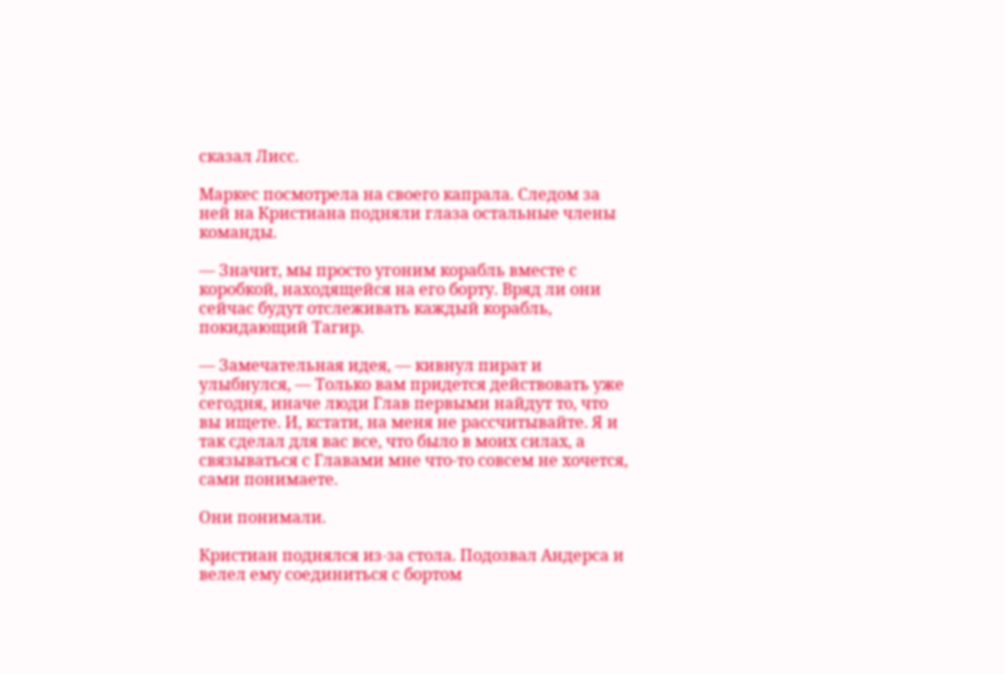сказал Лисс.

Маркес посмотрела на своего капрала. Следом за ней на Кристиана подняли глаза остальные члены команды.

— Значит, мы просто угоним корабль вместе с коробкой, находящейся на его борту. Вряд ли они сейчас будут отслеживать каждый корабль, покидающий Тагир.

— Замечательная идея, — кивнул пират и улыбнулся, — Только вам придется действовать уже сегодня, иначе люди Глав первыми найдут то, что вы ищете. И, кстати, на меня не рассчитывайте. Я и так сделал для вас все, что было в моих силах, а связываться с Главами мне что-то совсем не хочется, сами понимаете.

Они понимали.

Кристиан поднялся из-за стола. Подозвал Андерса и велел ему соединиться с бортом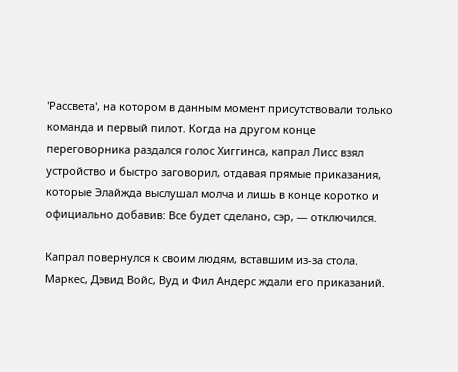'Рассвета', на котором в данным момент присутствовали только команда и первый пилот. Когда на другом конце переговорника раздался голос Хиггинса, капрал Лисс взял устройство и быстро заговорил, отдавая прямые приказания, которые Элайжда выслушал молча и лишь в конце коротко и официально добавив: Все будет сделано, сэр, — отключился.

Капрал повернулся к своим людям, вставшим из-за стола. Маркес, Дэвид Войс, Вуд и Фил Андерс ждали его приказаний.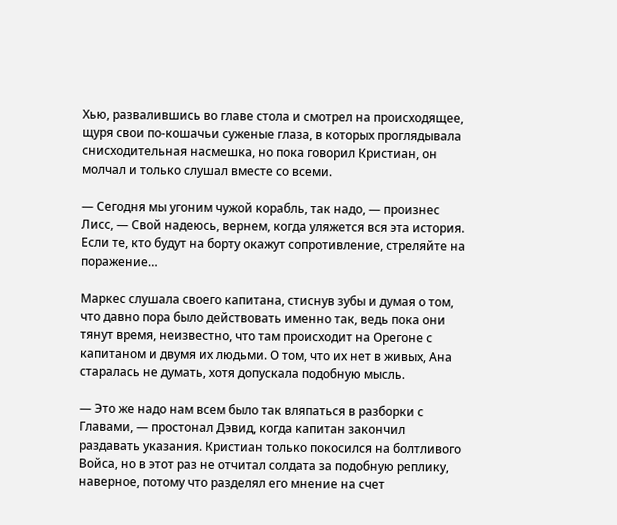Хью, развалившись во главе стола и смотрел на происходящее, щуря свои по-кошачьи суженые глаза, в которых проглядывала снисходительная насмешка, но пока говорил Кристиан, он молчал и только слушал вместе со всеми.

— Сегодня мы угоним чужой корабль, так надо, — произнес Лисс, — Свой надеюсь, вернем, когда уляжется вся эта история. Если те, кто будут на борту окажут сопротивление, стреляйте на поражение…

Маркес слушала своего капитана, стиснув зубы и думая о том, что давно пора было действовать именно так, ведь пока они тянут время, неизвестно, что там происходит на Орегоне с капитаном и двумя их людьми. О том, что их нет в живых, Ана старалась не думать, хотя допускала подобную мысль.

— Это же надо нам всем было так вляпаться в разборки с Главами, — простонал Дэвид, когда капитан закончил раздавать указания. Кристиан только покосился на болтливого Войса, но в этот раз не отчитал солдата за подобную реплику, наверное, потому что разделял его мнение на счет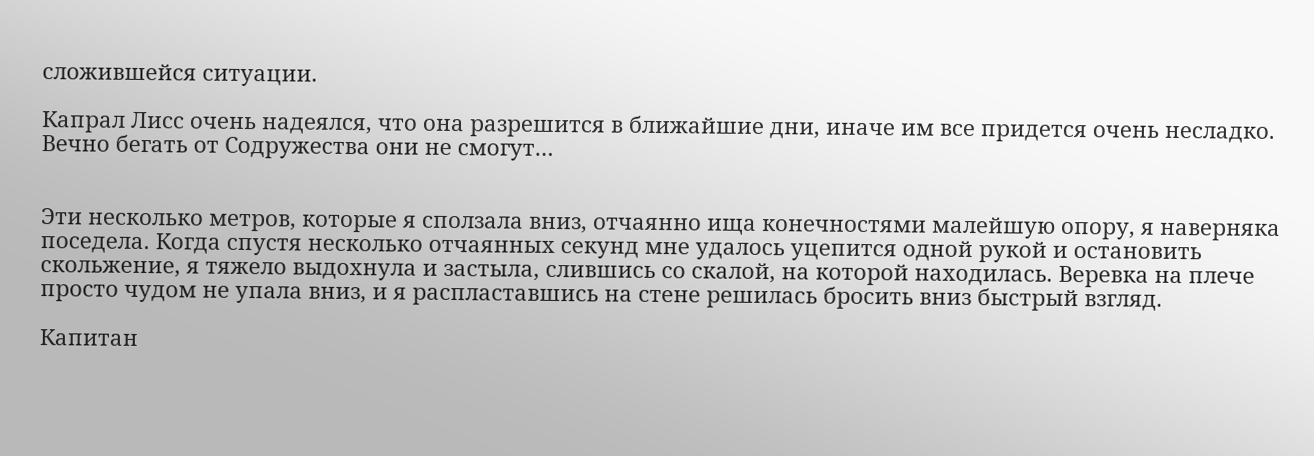сложившейся ситуации.

Капрал Лисс очень надеялся, что она разрешится в ближайшие дни, иначе им все придется очень несладко. Вечно бегать от Содружества они не смогут…


Эти несколько метров, которые я сползала вниз, отчаянно ища конечностями малейшую опору, я наверняка поседела. Когда спустя несколько отчаянных секунд мне удалось уцепится одной рукой и остановить скольжение, я тяжело выдохнула и застыла, слившись со скалой, на которой находилась. Веревка на плече просто чудом не упала вниз, и я распластавшись на стене решилась бросить вниз быстрый взгляд.

Капитан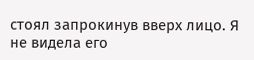стоял запрокинув вверх лицо. Я не видела его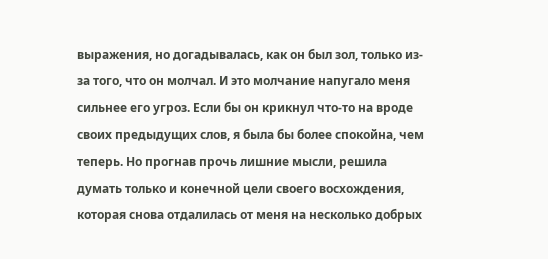выражения, но догадывалась, как он был зол, только из-за того, что он молчал. И это молчание напугало меня сильнее его угроз. Если бы он крикнул что-то на вроде своих предыдущих слов, я была бы более спокойна, чем теперь. Но прогнав прочь лишние мысли, решила думать только и конечной цели своего восхождения, которая снова отдалилась от меня на несколько добрых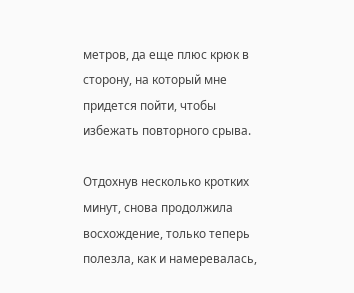метров, да еще плюс крюк в сторону, на который мне придется пойти, чтобы избежать повторного срыва.

Отдохнув несколько кротких минут, снова продолжила восхождение, только теперь полезла, как и намеревалась,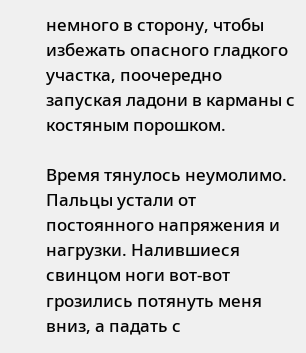немного в сторону, чтобы избежать опасного гладкого участка, поочередно запуская ладони в карманы с костяным порошком.

Время тянулось неумолимо. Пальцы устали от постоянного напряжения и нагрузки. Налившиеся свинцом ноги вот-вот грозились потянуть меня вниз, а падать с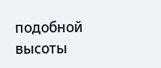подобной высоты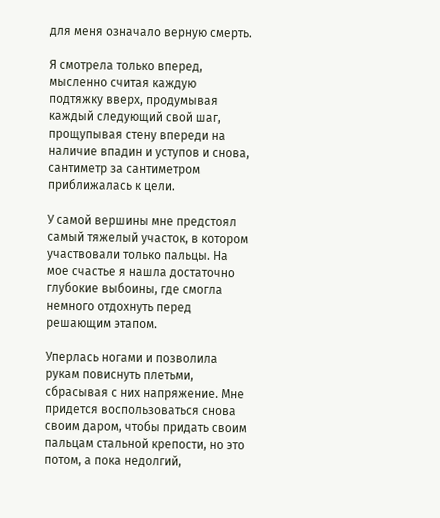для меня означало верную смерть.

Я смотрела только вперед, мысленно считая каждую подтяжку вверх, продумывая каждый следующий свой шаг, прощупывая стену впереди на наличие впадин и уступов и снова, сантиметр за сантиметром приближалась к цели.

У самой вершины мне предстоял самый тяжелый участок, в котором участвовали только пальцы. На мое счастье я нашла достаточно глубокие выбоины, где смогла немного отдохнуть перед решающим этапом.

Уперлась ногами и позволила рукам повиснуть плетьми, сбрасывая с них напряжение. Мне придется воспользоваться снова своим даром, чтобы придать своим пальцам стальной крепости, но это потом, а пока недолгий,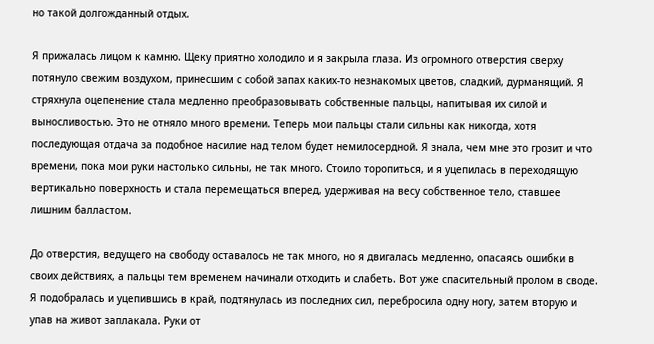но такой долгожданный отдых.

Я прижалась лицом к камню. Щеку приятно холодило и я закрыла глаза. Из огромного отверстия сверху потянуло свежим воздухом, принесшим с собой запах каких-то незнакомых цветов, сладкий, дурманящий. Я стряхнула оцепенение стала медленно преобразовывать собственные пальцы, напитывая их силой и выносливостью. Это не отняло много времени. Теперь мои пальцы стали сильны как никогда, хотя последующая отдача за подобное насилие над телом будет немилосердной. Я знала, чем мне это грозит и что времени, пока мои руки настолько сильны, не так много. Стоило торопиться, и я уцепилась в переходящую вертикально поверхность и стала перемещаться вперед, удерживая на весу собственное тело, ставшее лишним балластом.

До отверстия, ведущего на свободу оставалось не так много, но я двигалась медленно, опасаясь ошибки в своих действиях, а пальцы тем временем начинали отходить и слабеть. Вот уже спасительный пролом в своде. Я подобралась и уцепившись в край, подтянулась из последних сил, перебросила одну ногу, затем вторую и упав на живот заплакала. Руки от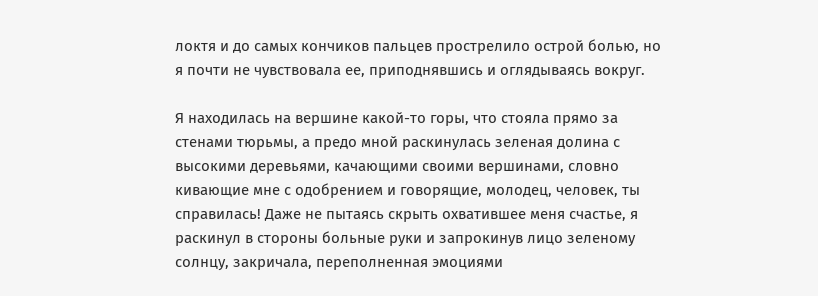локтя и до самых кончиков пальцев прострелило острой болью, но я почти не чувствовала ее, приподнявшись и оглядываясь вокруг.

Я находилась на вершине какой-то горы, что стояла прямо за стенами тюрьмы, а предо мной раскинулась зеленая долина с высокими деревьями, качающими своими вершинами, словно кивающие мне с одобрением и говорящие, молодец, человек, ты справилась! Даже не пытаясь скрыть охватившее меня счастье, я раскинул в стороны больные руки и запрокинув лицо зеленому солнцу, закричала, переполненная эмоциями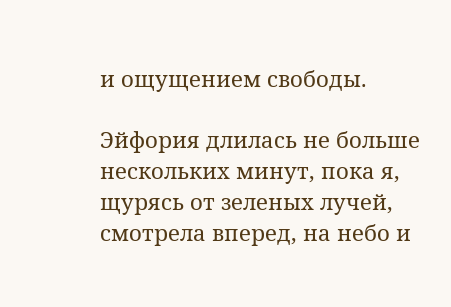и ощущением свободы.

Эйфория длилась не больше нескольких минут, пока я, щурясь от зеленых лучей, смотрела вперед, на небо и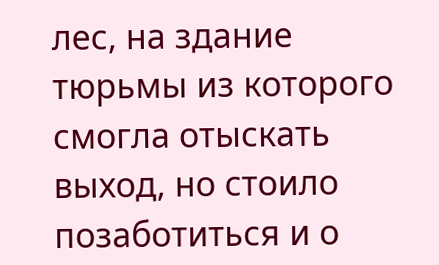лес, на здание тюрьмы из которого смогла отыскать выход, но стоило позаботиться и о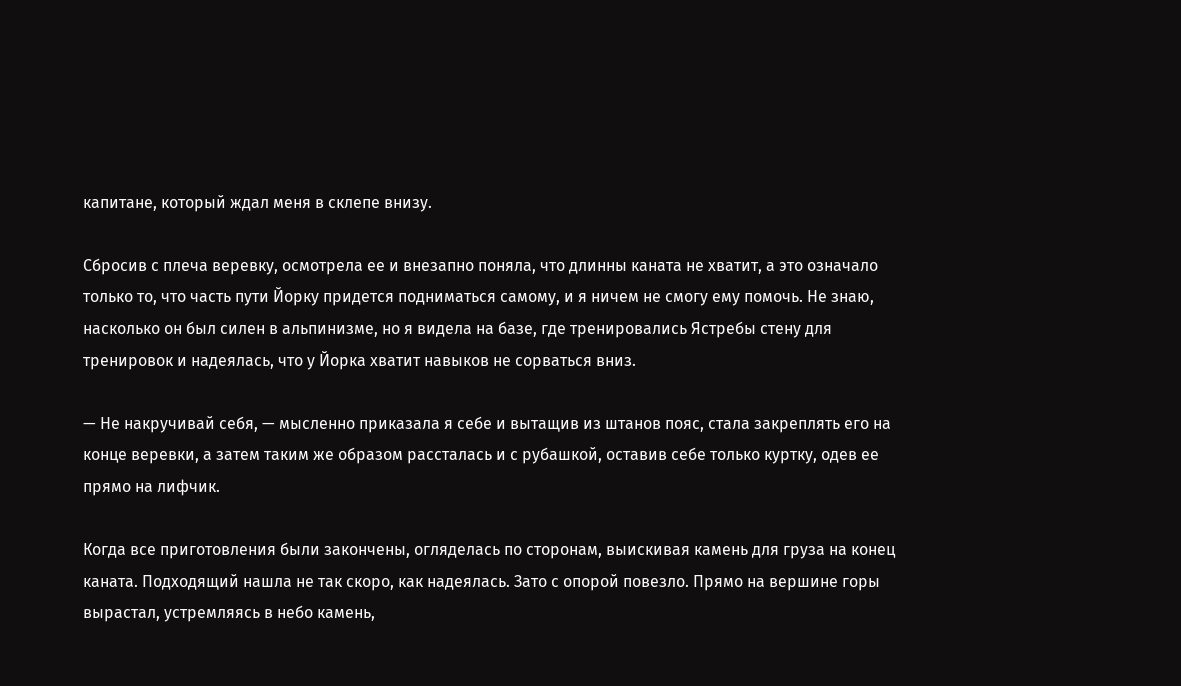капитане, который ждал меня в склепе внизу.

Сбросив с плеча веревку, осмотрела ее и внезапно поняла, что длинны каната не хватит, а это означало только то, что часть пути Йорку придется подниматься самому, и я ничем не смогу ему помочь. Не знаю, насколько он был силен в альпинизме, но я видела на базе, где тренировались Ястребы стену для тренировок и надеялась, что у Йорка хватит навыков не сорваться вниз.

— Не накручивай себя, — мысленно приказала я себе и вытащив из штанов пояс, стала закреплять его на конце веревки, а затем таким же образом рассталась и с рубашкой, оставив себе только куртку, одев ее прямо на лифчик.

Когда все приготовления были закончены, огляделась по сторонам, выискивая камень для груза на конец каната. Подходящий нашла не так скоро, как надеялась. Зато с опорой повезло. Прямо на вершине горы вырастал, устремляясь в небо камень,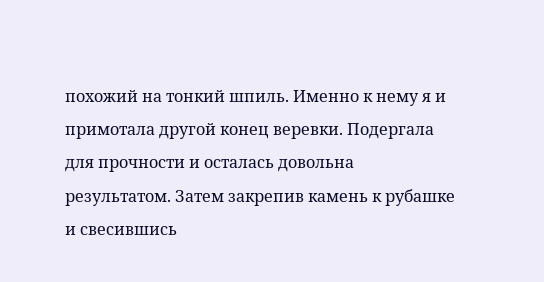похожий на тонкий шпиль. Именно к нему я и примотала другой конец веревки. Подергала для прочности и осталась довольна результатом. Затем закрепив камень к рубашке и свесившись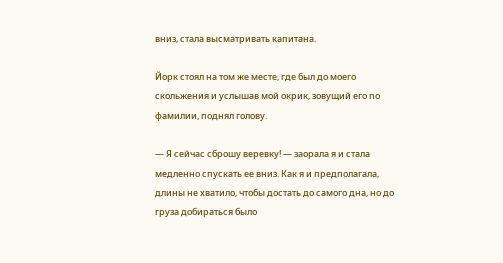вниз, стала высматривать капитана.

Йорк стоял на том же месте, где был до моего скольжения и услышав мой окрик, зовущий его по фамилии, поднял голову.

— Я сейчас сброшу веревку! — заорала я и стала медленно спускать ее вниз. Как я и предполагала, длины не хватило, чтобы достать до самого дна, но до груза добираться было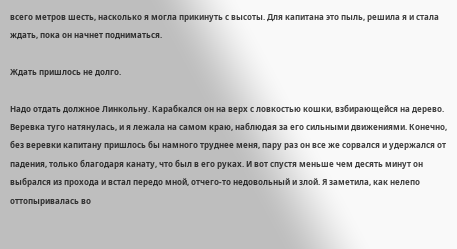всего метров шесть, насколько я могла прикинуть с высоты. Для капитана это пыль, решила я и стала ждать, пока он начнет подниматься.

Ждать пришлось не долго.

Надо отдать должное Линкольну. Карабкался он на верх с ловкостью кошки, взбирающейся на дерево. Веревка туго натянулась, и я лежала на самом краю, наблюдая за его сильными движениями. Конечно, без веревки капитану пришлось бы намного труднее меня, пару раз он все же сорвался и удержался от падения, только благодаря канату, что был в его руках. И вот спустя меньше чем десять минут он выбрался из прохода и встал передо мной, отчего-то недовольный и злой. Я заметила, как нелепо оттопыривалась во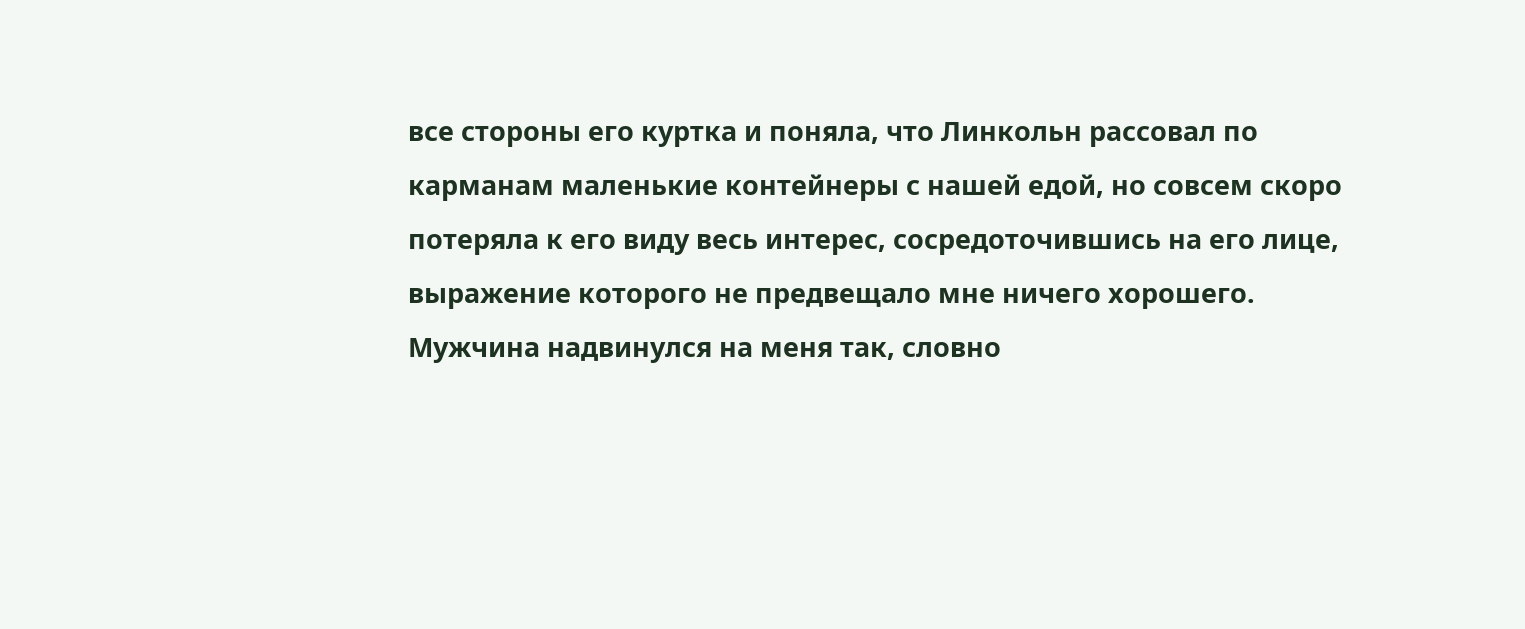все стороны его куртка и поняла, что Линкольн рассовал по карманам маленькие контейнеры с нашей едой, но совсем скоро потеряла к его виду весь интерес, сосредоточившись на его лице, выражение которого не предвещало мне ничего хорошего. Мужчина надвинулся на меня так, словно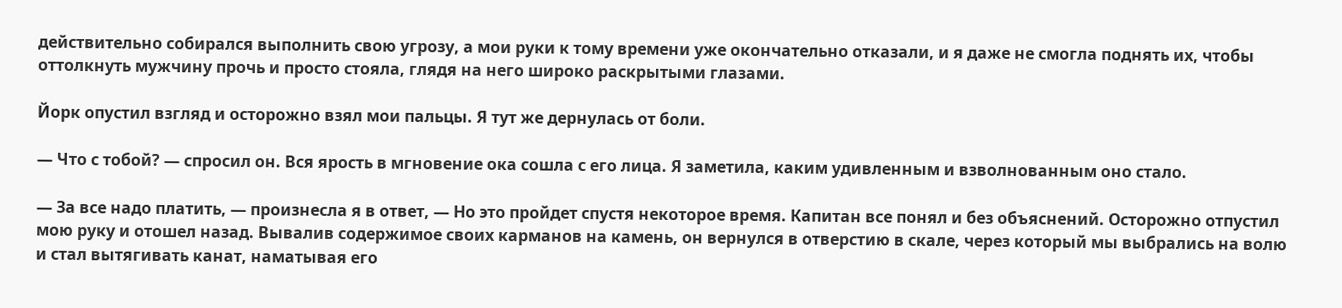действительно собирался выполнить свою угрозу, а мои руки к тому времени уже окончательно отказали, и я даже не смогла поднять их, чтобы оттолкнуть мужчину прочь и просто стояла, глядя на него широко раскрытыми глазами.

Йорк опустил взгляд и осторожно взял мои пальцы. Я тут же дернулась от боли.

— Что с тобой? — спросил он. Вся ярость в мгновение ока сошла с его лица. Я заметила, каким удивленным и взволнованным оно стало.

— За все надо платить, — произнесла я в ответ, — Но это пройдет спустя некоторое время. Капитан все понял и без объяснений. Осторожно отпустил мою руку и отошел назад. Вывалив содержимое своих карманов на камень, он вернулся в отверстию в скале, через который мы выбрались на волю и стал вытягивать канат, наматывая его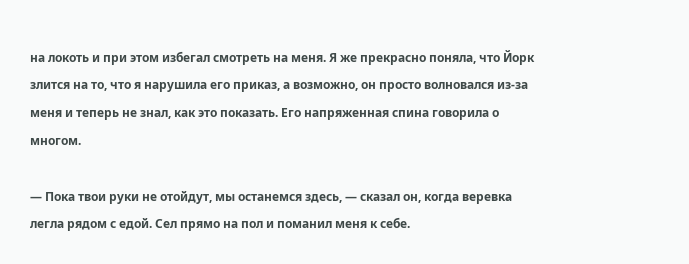на локоть и при этом избегал смотреть на меня. Я же прекрасно поняла, что Йорк злится на то, что я нарушила его приказ, а возможно, он просто волновался из-за меня и теперь не знал, как это показать. Его напряженная спина говорила о многом.

— Пока твои руки не отойдут, мы останемся здесь, — сказал он, когда веревка легла рядом с едой. Сел прямо на пол и поманил меня к себе.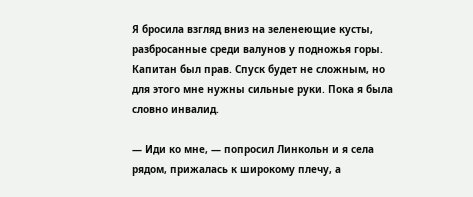Я бросила взгляд вниз на зеленеющие кусты, разбросанные среди валунов у подножья горы. Капитан был прав. Спуск будет не сложным, но для этого мне нужны сильные руки. Пока я была словно инвалид.

— Иди ко мне, — попросил Линкольн и я села рядом, прижалась к широкому плечу, а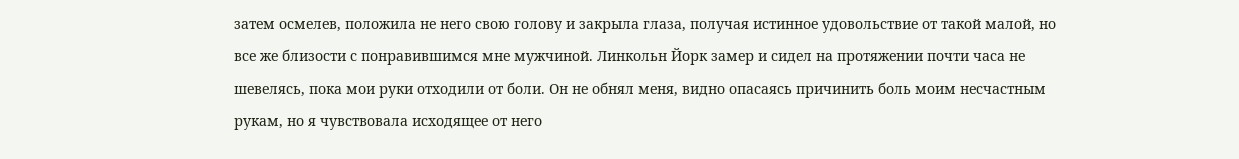затем осмелев, положила не него свою голову и закрыла глаза, получая истинное удовольствие от такой малой, но все же близости с понравившимся мне мужчиной. Линкольн Йорк замер и сидел на протяжении почти часа не шевелясь, пока мои руки отходили от боли. Он не обнял меня, видно опасаясь причинить боль моим несчастным рукам, но я чувствовала исходящее от него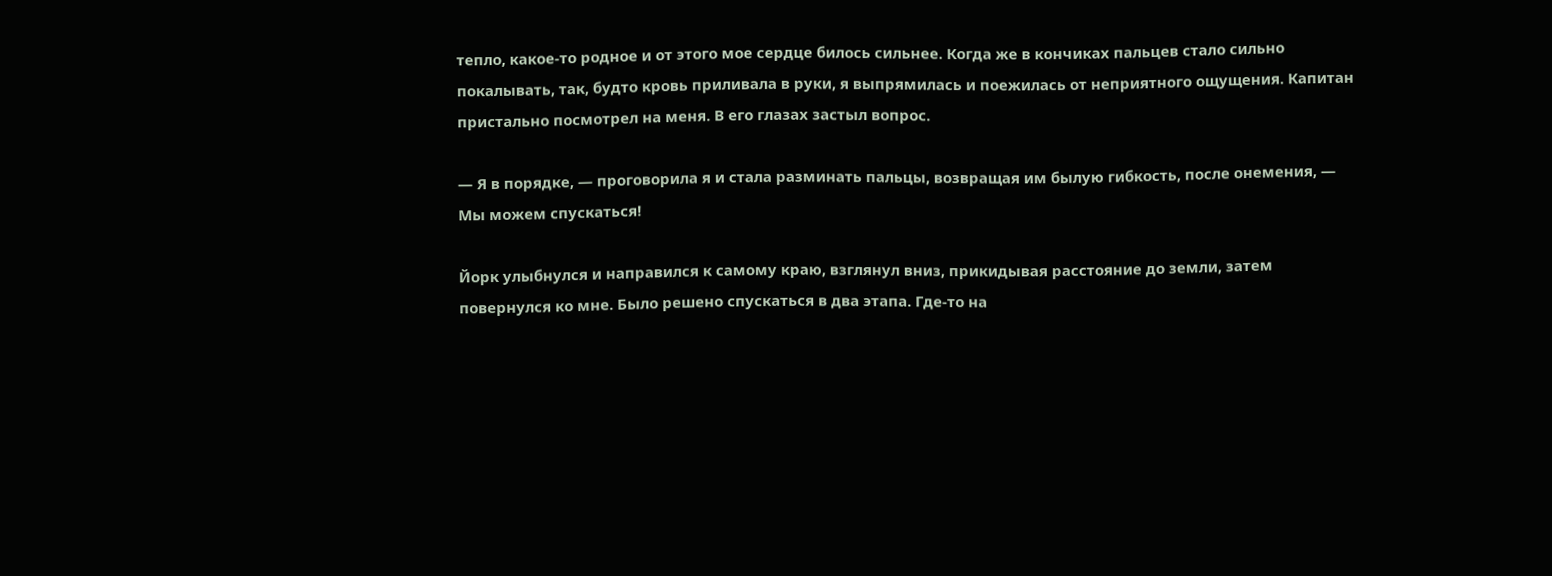тепло, какое-то родное и от этого мое сердце билось сильнее. Когда же в кончиках пальцев стало сильно покалывать, так, будто кровь приливала в руки, я выпрямилась и поежилась от неприятного ощущения. Капитан пристально посмотрел на меня. В его глазах застыл вопрос.

— Я в порядке, — проговорила я и стала разминать пальцы, возвращая им былую гибкость, после онемения, — Мы можем спускаться!

Йорк улыбнулся и направился к самому краю, взглянул вниз, прикидывая расстояние до земли, затем повернулся ко мне. Было решено спускаться в два этапа. Где-то на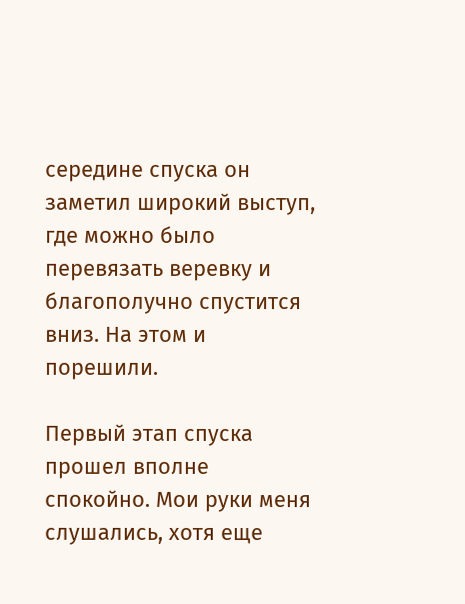середине спуска он заметил широкий выступ, где можно было перевязать веревку и благополучно спустится вниз. На этом и порешили.

Первый этап спуска прошел вполне спокойно. Мои руки меня слушались, хотя еще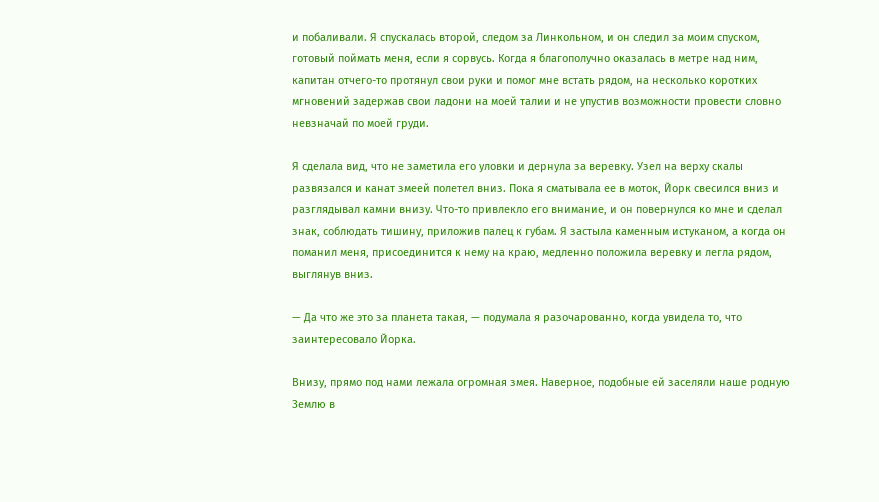и побаливали. Я спускалась второй, следом за Линкольном, и он следил за моим спуском, готовый поймать меня, если я сорвусь. Когда я благополучно оказалась в метре над ним, капитан отчего-то протянул свои руки и помог мне встать рядом, на несколько коротких мгновений задержав свои ладони на моей талии и не упустив возможности провести словно невзначай по моей груди.

Я сделала вид, что не заметила его уловки и дернула за веревку. Узел на верху скалы развязался и канат змеей полетел вниз. Пока я сматывала ее в моток, Йорк свесился вниз и разглядывал камни внизу. Что-то привлекло его внимание, и он повернулся ко мне и сделал знак, соблюдать тишину, приложив палец к губам. Я застыла каменным истуканом, а когда он поманил меня, присоединится к нему на краю, медленно положила веревку и легла рядом, выглянув вниз.

— Да что же это за планета такая, — подумала я разочарованно, когда увидела то, что заинтересовало Йорка.

Внизу, прямо под нами лежала огромная змея. Наверное, подобные ей заселяли наше родную Землю в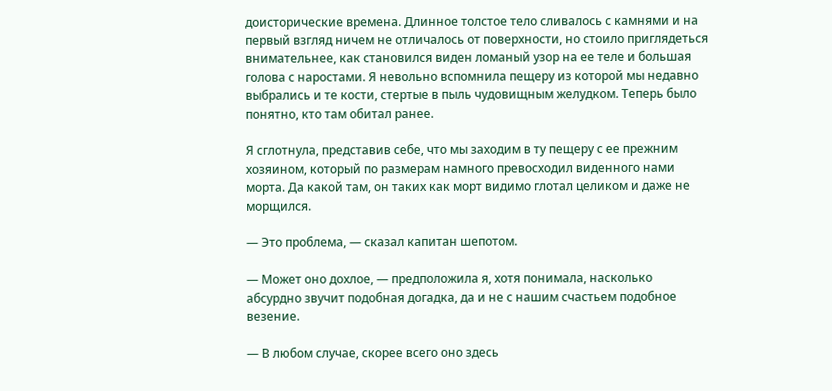доисторические времена. Длинное толстое тело сливалось с камнями и на первый взгляд ничем не отличалось от поверхности, но стоило приглядеться внимательнее, как становился виден ломаный узор на ее теле и большая голова с наростами. Я невольно вспомнила пещеру из которой мы недавно выбрались и те кости, стертые в пыль чудовищным желудком. Теперь было понятно, кто там обитал ранее.

Я сглотнула, представив себе, что мы заходим в ту пещеру с ее прежним хозяином, который по размерам намного превосходил виденного нами морта. Да какой там, он таких как морт видимо глотал целиком и даже не морщился.

— Это проблема, — сказал капитан шепотом.

— Может оно дохлое, — предположила я, хотя понимала, насколько абсурдно звучит подобная догадка, да и не с нашим счастьем подобное везение.

— В любом случае, скорее всего оно здесь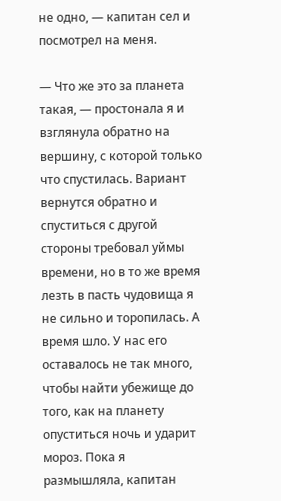не одно, — капитан сел и посмотрел на меня.

— Что же это за планета такая, — простонала я и взглянула обратно на вершину, с которой только что спустилась. Вариант вернутся обратно и спуститься с другой стороны требовал уймы времени, но в то же время лезть в пасть чудовища я не сильно и торопилась. А время шло. У нас его оставалось не так много, чтобы найти убежище до того, как на планету опуститься ночь и ударит мороз. Пока я размышляла, капитан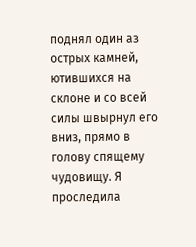поднял один аз острых камней, ютившихся на склоне и со всей силы швырнул его вниз, прямо в голову спящему чудовищу. Я проследила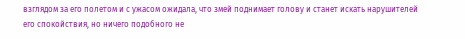взглядом за его полетом и с ужасом ожидала, что змей поднимает голову и станет искать нарушителей его спокойствия, но ничего подобного не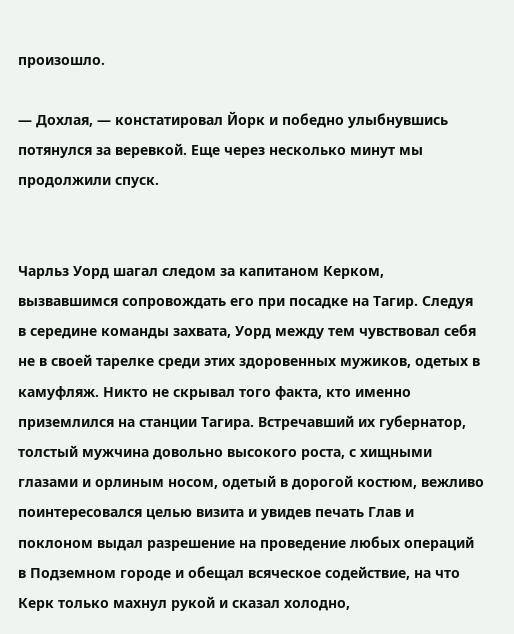произошло.

— Дохлая, — констатировал Йорк и победно улыбнувшись потянулся за веревкой. Еще через несколько минут мы продолжили спуск.


Чарльз Уорд шагал следом за капитаном Керком, вызвавшимся сопровождать его при посадке на Тагир. Следуя в середине команды захвата, Уорд между тем чувствовал себя не в своей тарелке среди этих здоровенных мужиков, одетых в камуфляж. Никто не скрывал того факта, кто именно приземлился на станции Тагира. Встречавший их губернатор, толстый мужчина довольно высокого роста, с хищными глазами и орлиным носом, одетый в дорогой костюм, вежливо поинтересовался целью визита и увидев печать Глав и поклоном выдал разрешение на проведение любых операций в Подземном городе и обещал всяческое содействие, на что Керк только махнул рукой и сказал холодно,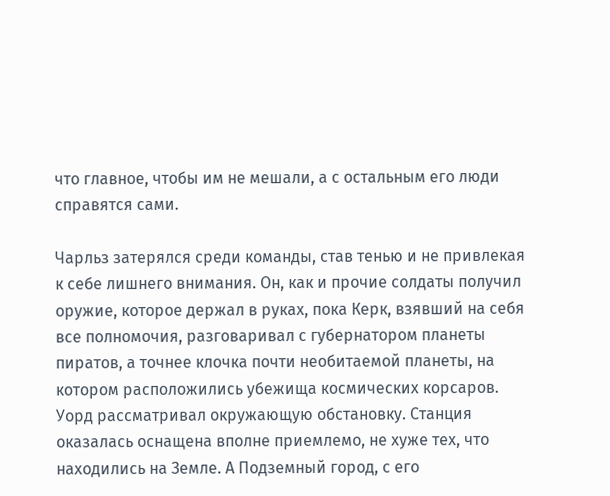что главное, чтобы им не мешали, а с остальным его люди справятся сами.

Чарльз затерялся среди команды, став тенью и не привлекая к себе лишнего внимания. Он, как и прочие солдаты получил оружие, которое держал в руках, пока Керк, взявший на себя все полномочия, разговаривал с губернатором планеты пиратов, а точнее клочка почти необитаемой планеты, на котором расположились убежища космических корсаров. Уорд рассматривал окружающую обстановку. Станция оказалась оснащена вполне приемлемо, не хуже тех, что находились на Земле. А Подземный город, с его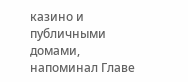казино и публичными домами, напоминал Главе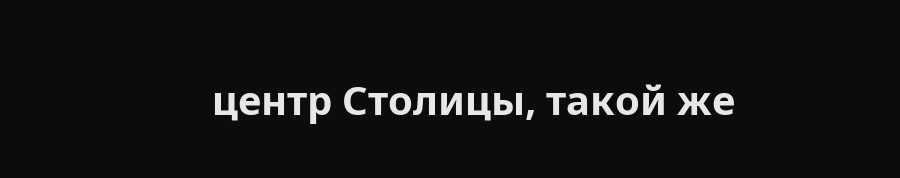центр Столицы, такой же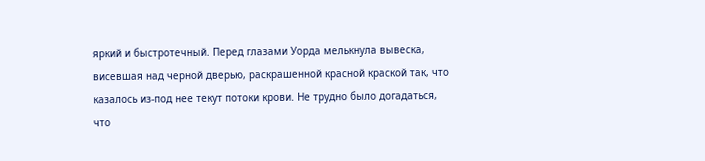яркий и быстротечный. Перед глазами Уорда мелькнула вывеска, висевшая над черной дверью, раскрашенной красной краской так, что казалось из-под нее текут потоки крови. Не трудно было догадаться, что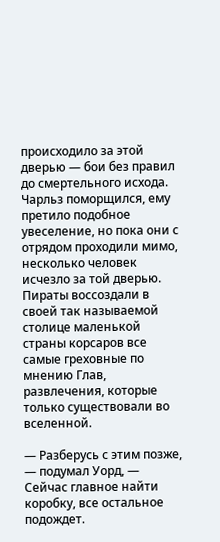происходило за этой дверью — бои без правил до смертельного исхода. Чарльз поморщился, ему претило подобное увеселение, но пока они с отрядом проходили мимо, несколько человек исчезло за той дверью. Пираты воссоздали в своей так называемой столице маленькой страны корсаров все самые греховные по мнению Глав, развлечения, которые только существовали во вселенной.

— Разберусь с этим позже, — подумал Уорд, — Сейчас главное найти коробку, все остальное подождет.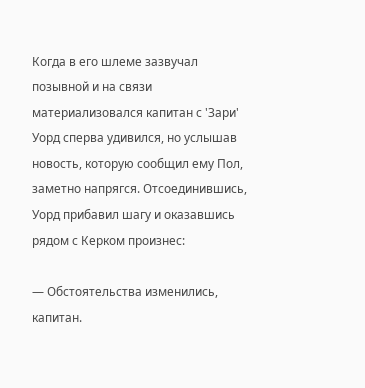Когда в его шлеме зазвучал позывной и на связи материализовался капитан с 'Зари' Уорд сперва удивился, но услышав новость, которую сообщил ему Пол, заметно напрягся. Отсоединившись, Уорд прибавил шагу и оказавшись рядом с Керком произнес:

— Обстоятельства изменились, капитан.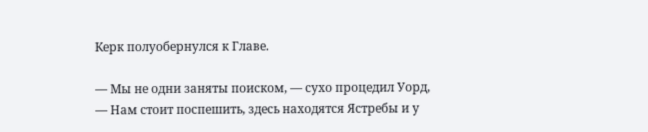Керк полуобернулся к Главе.

— Мы не одни заняты поиском, — сухо процедил Уорд, — Нам стоит поспешить, здесь находятся Ястребы и у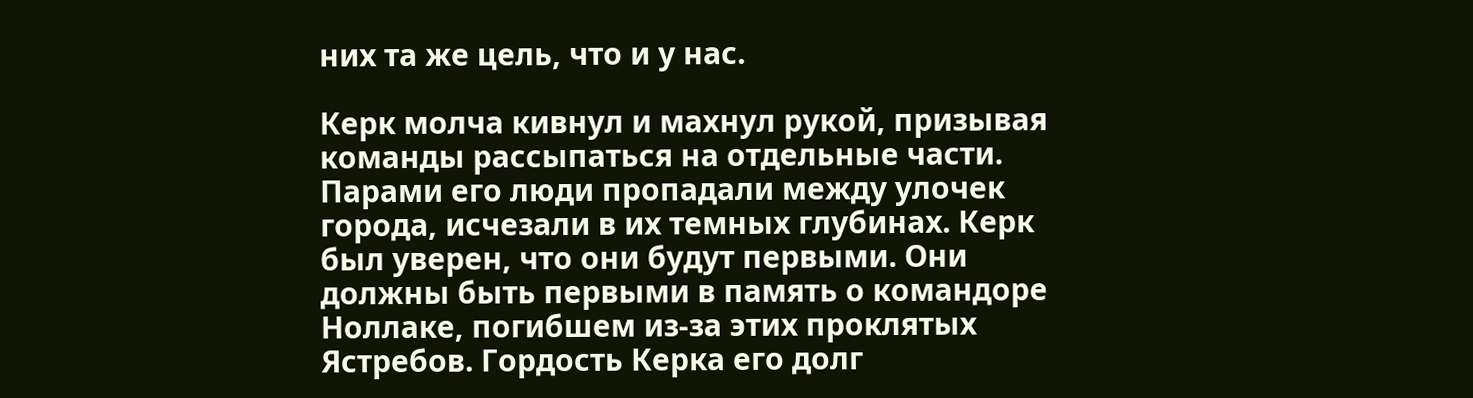них та же цель, что и у нас.

Керк молча кивнул и махнул рукой, призывая команды рассыпаться на отдельные части. Парами его люди пропадали между улочек города, исчезали в их темных глубинах. Керк был уверен, что они будут первыми. Они должны быть первыми в память о командоре Ноллаке, погибшем из-за этих проклятых Ястребов. Гордость Керка его долг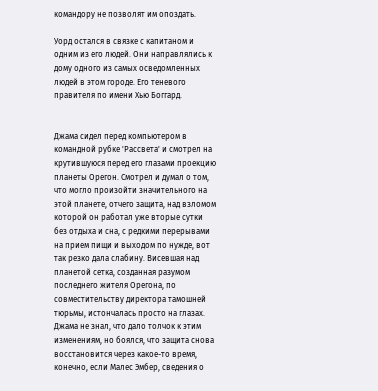командору не позволят им опоздать.

Уорд остался в связке с капитаном и одним из его людей. Они направлялись к дому одного из самых осведомленных людей в этом городе. Его теневого правителя по имени Хью Боггард.


Джама сидел перед компьютером в командной рубке 'Рассвета' и смотрел на крутившуюся перед его глазами проекцию планеты Орегон. Смотрел и думал о том, что могло произойти значительного на этой планете, отчего защита, над взломом которой он работал уже вторые сутки без отдыха и сна, с редкими перерывами на прием пищи и выходом по нужде, вот так резко дала слабину. Висевшая над планетой сетка, созданная разумом последнего жителя Орегона, по совместительству директора тамошней тюрьмы, истончалась просто на глазах. Джама не знал, что дало толчок к этим изменениям, но боялся, что защита снова восстановится через какое-то время, конечно, если Малес Эмбер, сведения о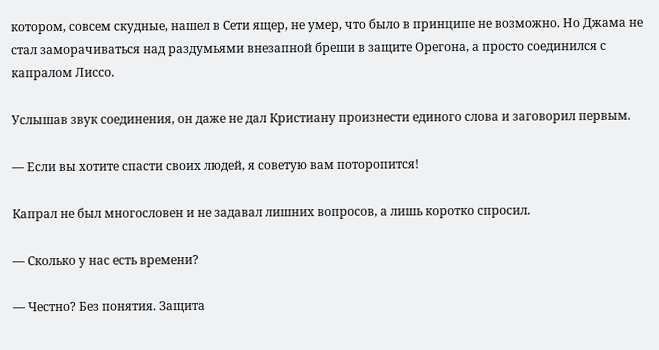котором, совсем скудные, нашел в Сети ящер, не умер, что было в принципе не возможно. Но Джама не стал заморачиваться над раздумьями внезапной бреши в защите Орегона, а просто соединился с капралом Лиссо.

Услышав звук соединения, он даже не дал Кристиану произнести единого слова и заговорил первым.

— Если вы хотите спасти своих людей, я советую вам поторопится!

Капрал не был многословен и не задавал лишних вопросов, а лишь коротко спросил.

— Сколько у нас есть времени?

— Честно? Без понятия. Защита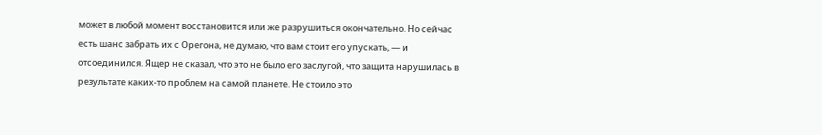может в любой момент восстановится или же разрушиться окончательно. Но сейчас есть шанс забрать их с Орегона, не думаю, что вам стоит его упускать, — и отсоединился. Ящер не сказал, что это не было его заслугой, что защита нарушилась в результате каких-то проблем на самой планете. Не стоило это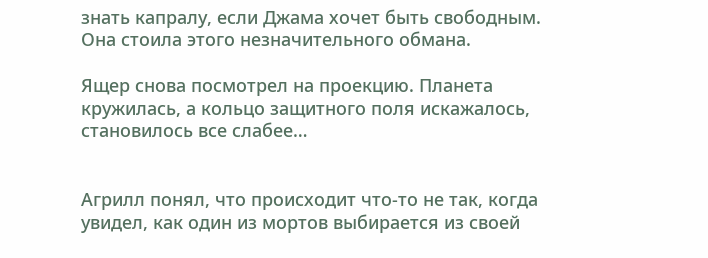знать капралу, если Джама хочет быть свободным. Она стоила этого незначительного обмана.

Ящер снова посмотрел на проекцию. Планета кружилась, а кольцо защитного поля искажалось, становилось все слабее…


Агрилл понял, что происходит что-то не так, когда увидел, как один из мортов выбирается из своей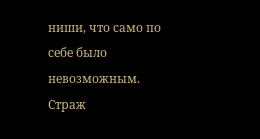ниши, что само по себе было невозможным. Страж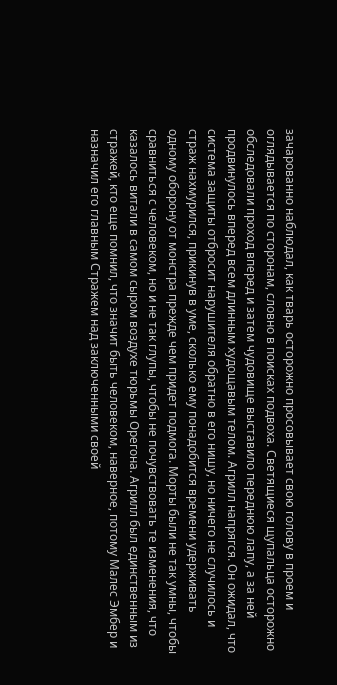зачарованно наблюдал, как тварь осторожно просовывает свою голову в проем и оглядывается по сторонам, словно в поисках подвоха. Светящиеся щупальца осторожно обследовали проход вперед и затем чудовище выставило переднюю лапу, а за ней продвинулось вперед всем длинным худощавым телом. Агрилл напрягся. Он ожидал, что система защиты отбросит нарушителя обратно в его нишу, но ничего не случилось и страж нахмурился, прикинув в уме, сколько ему понадобится времени удерживать одному оборону от монстра прежде чем придет подмога. Морты были не так умны, чтобы сравниться с человеком, но и не так глупы, чтобы не почувствовать те изменения, что казалось витали в самом сыром воздухе тюрьмы Орегона. Агрилл был единственным из стражей, кто еще помнил, что значит быть человеком, наверное, потому Малес Эмбер и назначил его главным Стражем над заключенными своей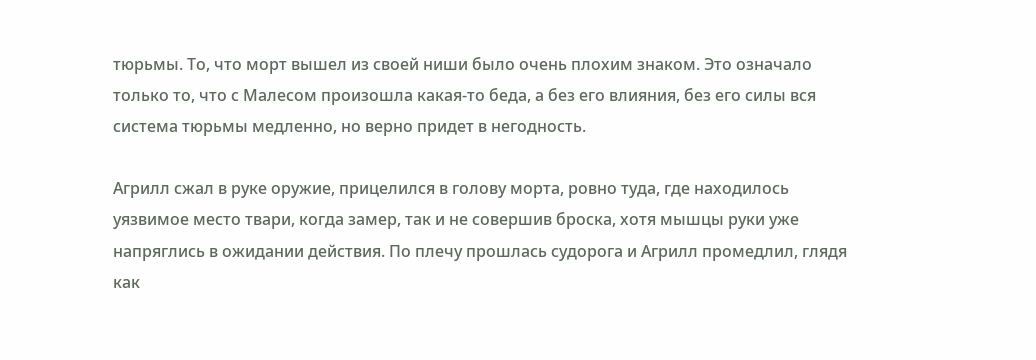тюрьмы. То, что морт вышел из своей ниши было очень плохим знаком. Это означало только то, что с Малесом произошла какая-то беда, а без его влияния, без его силы вся система тюрьмы медленно, но верно придет в негодность.

Агрилл сжал в руке оружие, прицелился в голову морта, ровно туда, где находилось уязвимое место твари, когда замер, так и не совершив броска, хотя мышцы руки уже напряглись в ожидании действия. По плечу прошлась судорога и Агрилл промедлил, глядя как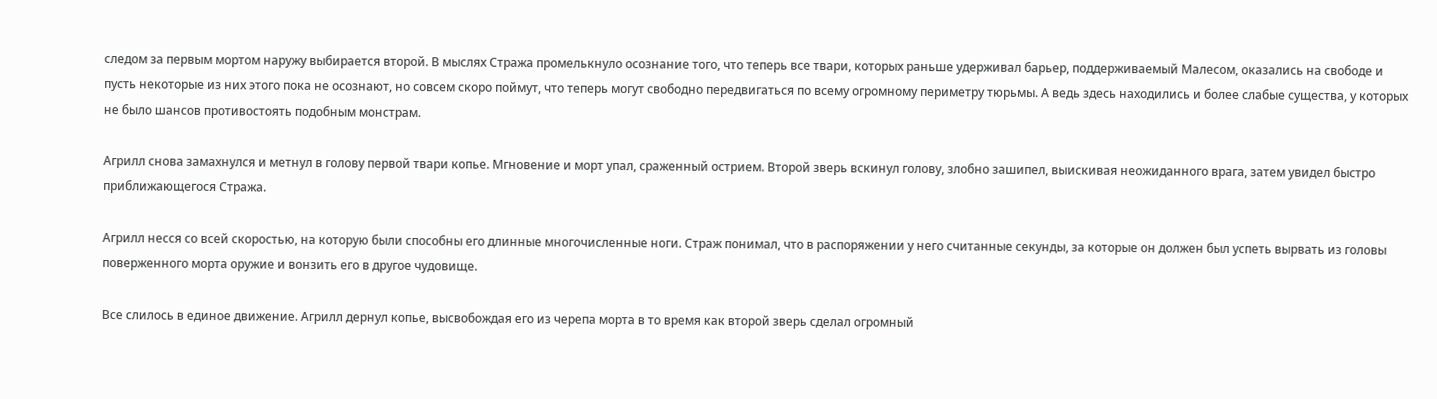следом за первым мортом наружу выбирается второй. В мыслях Стража промелькнуло осознание того, что теперь все твари, которых раньше удерживал барьер, поддерживаемый Малесом, оказались на свободе и пусть некоторые из них этого пока не осознают, но совсем скоро поймут, что теперь могут свободно передвигаться по всему огромному периметру тюрьмы. А ведь здесь находились и более слабые существа, у которых не было шансов противостоять подобным монстрам.

Агрилл снова замахнулся и метнул в голову первой твари копье. Мгновение и морт упал, сраженный острием. Второй зверь вскинул голову, злобно зашипел, выискивая неожиданного врага, затем увидел быстро приближающегося Стража.

Агрилл несся со всей скоростью, на которую были способны его длинные многочисленные ноги. Страж понимал, что в распоряжении у него считанные секунды, за которые он должен был успеть вырвать из головы поверженного морта оружие и вонзить его в другое чудовище.

Все слилось в единое движение. Агрилл дернул копье, высвобождая его из черепа морта в то время как второй зверь сделал огромный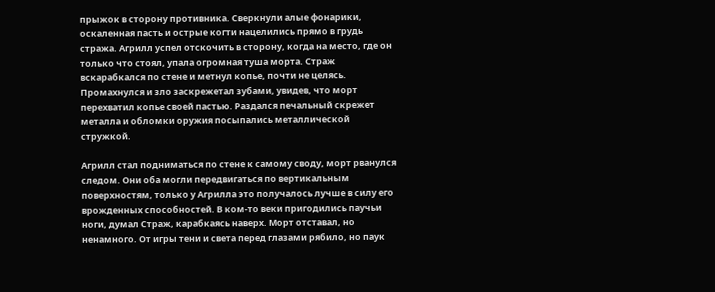прыжок в сторону противника. Сверкнули алые фонарики, оскаленная пасть и острые когти нацелились прямо в грудь стража. Агрилл успел отскочить в сторону, когда на место, где он только что стоял, упала огромная туша морта. Страж вскарабкался по стене и метнул копье, почти не целясь. Промахнулся и зло заскрежетал зубами, увидев, что морт перехватил копье своей пастью. Раздался печальный скрежет металла и обломки оружия посыпались металлической стружкой.

Агрилл стал подниматься по стене к самому своду, морт рванулся следом. Они оба могли передвигаться по вертикальным поверхностям, только у Агрилла это получалось лучше в силу его врожденных способностей. В ком-то веки пригодились паучьи ноги, думал Страж, карабкаясь наверх. Морт отставал, но ненамного. От игры тени и света перед глазами рябило, но паук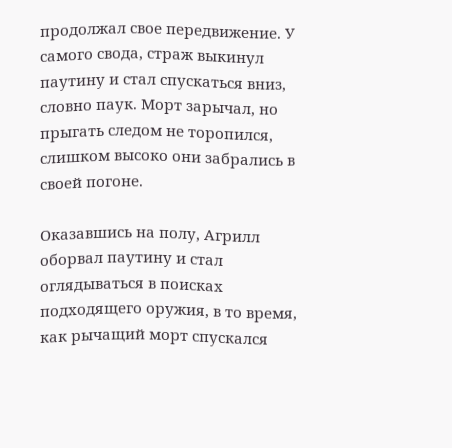продолжал свое передвижение. У самого свода, страж выкинул паутину и стал спускаться вниз, словно паук. Морт зарычал, но прыгать следом не торопился, слишком высоко они забрались в своей погоне.

Оказавшись на полу, Агрилл оборвал паутину и стал оглядываться в поисках подходящего оружия, в то время, как рычащий морт спускался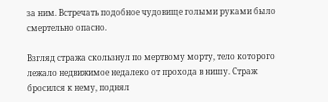за ним. Встречать подобное чудовище голыми руками было смертельно опасно.

Взгляд стража скользнул по мертвому морту, тело которого лежало недвижимое недалеко от прохода в нишу. Страж бросился к нему, поднял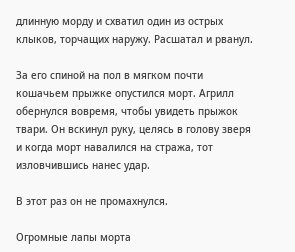длинную морду и схватил один из острых клыков, торчащих наружу. Расшатал и рванул.

За его спиной на пол в мягком почти кошачьем прыжке опустился морт. Агрилл обернулся вовремя, чтобы увидеть прыжок твари. Он вскинул руку, целясь в голову зверя и когда морт навалился на стража, тот изловчившись нанес удар.

В этот раз он не промахнулся.

Огромные лапы морта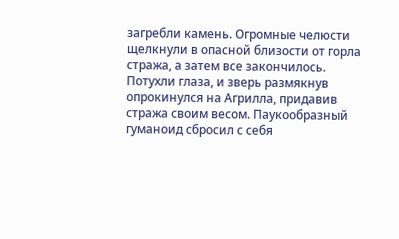загребли камень. Огромные челюсти щелкнули в опасной близости от горла стража, а затем все закончилось. Потухли глаза, и зверь размякнув опрокинулся на Агрилла, придавив стража своим весом. Паукообразный гуманоид сбросил с себя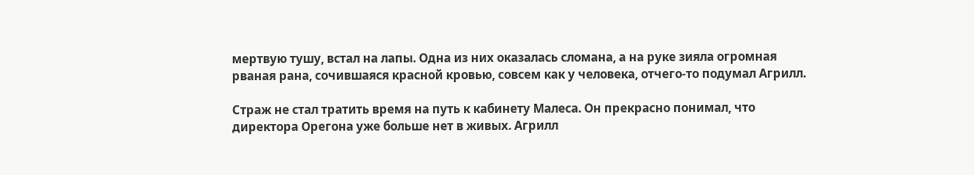мертвую тушу, встал на лапы. Одна из них оказалась сломана, а на руке зияла огромная рваная рана, сочившаяся красной кровью, совсем как у человека, отчего-то подумал Агрилл.

Страж не стал тратить время на путь к кабинету Малеса. Он прекрасно понимал, что директора Орегона уже больше нет в живых. Агрилл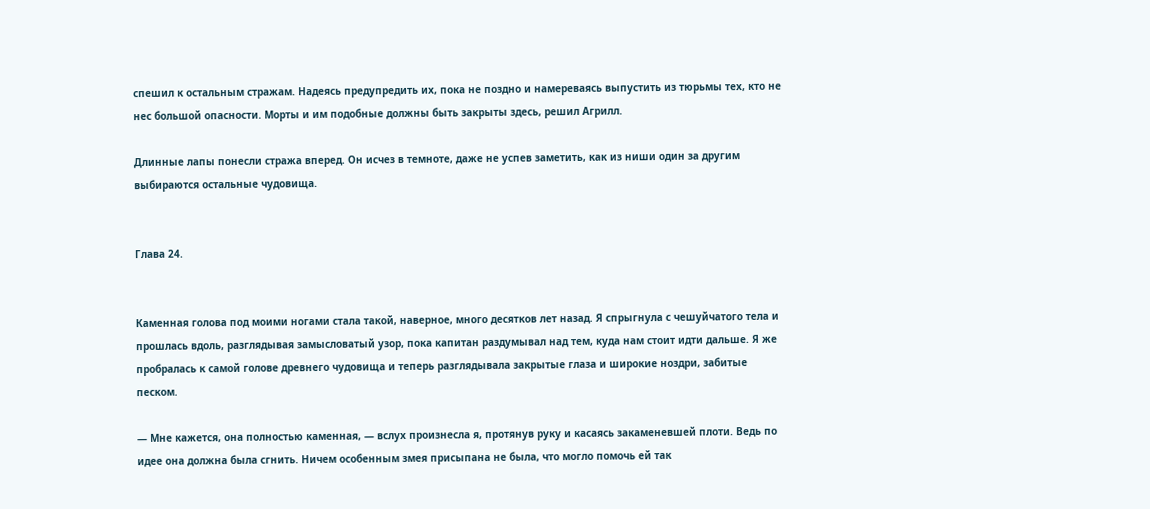спешил к остальным стражам. Надеясь предупредить их, пока не поздно и намереваясь выпустить из тюрьмы тех, кто не нес большой опасности. Морты и им подобные должны быть закрыты здесь, решил Агрилл.

Длинные лапы понесли стража вперед. Он исчез в темноте, даже не успев заметить, как из ниши один за другим выбираются остальные чудовища.


Глава 24.


Каменная голова под моими ногами стала такой, наверное, много десятков лет назад. Я спрыгнула с чешуйчатого тела и прошлась вдоль, разглядывая замысловатый узор, пока капитан раздумывал над тем, куда нам стоит идти дальше. Я же пробралась к самой голове древнего чудовища и теперь разглядывала закрытые глаза и широкие ноздри, забитые песком.

— Мне кажется, она полностью каменная, — вслух произнесла я, протянув руку и касаясь закаменевшей плоти. Ведь по идее она должна была сгнить. Ничем особенным змея присыпана не была, что могло помочь ей так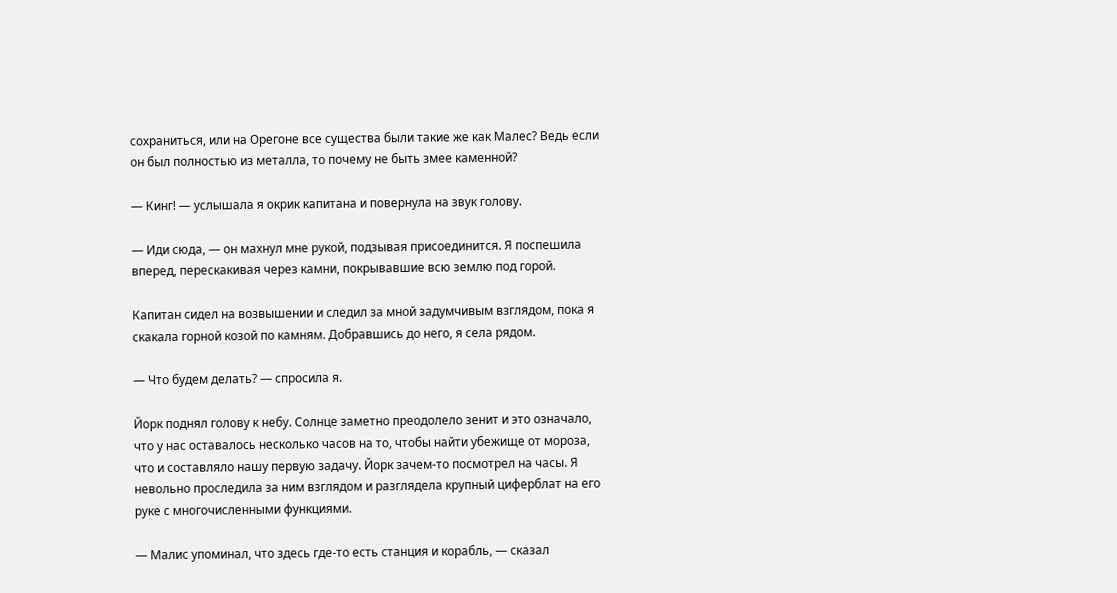сохраниться, или на Орегоне все существа были такие же как Малес? Ведь если он был полностью из металла, то почему не быть змее каменной?

— Кинг! — услышала я окрик капитана и повернула на звук голову.

— Иди сюда, — он махнул мне рукой, подзывая присоединится. Я поспешила вперед, перескакивая через камни, покрывавшие всю землю под горой.

Капитан сидел на возвышении и следил за мной задумчивым взглядом, пока я скакала горной козой по камням. Добравшись до него, я села рядом.

— Что будем делать? — спросила я.

Йорк поднял голову к небу. Солнце заметно преодолело зенит и это означало, что у нас оставалось несколько часов на то, чтобы найти убежище от мороза, что и составляло нашу первую задачу. Йорк зачем-то посмотрел на часы. Я невольно проследила за ним взглядом и разглядела крупный циферблат на его руке с многочисленными функциями.

— Малис упоминал, что здесь где-то есть станция и корабль, — сказал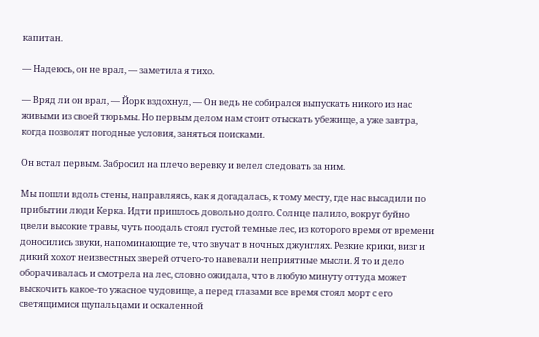капитан.

— Надеюсь, он не врал, — заметила я тихо.

— Вряд ли он врал, — Йорк вздохнул, — Он ведь не собирался выпускать никого из нас живыми из своей тюрьмы. Но первым делом нам стоит отыскать убежище, а уже завтра, когда позволят погодные условия, заняться поисками.

Он встал первым. Забросил на плечо веревку и велел следовать за ним.

Мы пошли вдоль стены, направляясь, как я догадалась, к тому месту, где нас высадили по прибытии люди Керка. Идти пришлось довольно долго. Солнце палило, вокруг буйно цвели высокие травы, чуть поодаль стоял густой темные лес, из которого время от времени доносились звуки, напоминающие те, что звучат в ночных джунглях. Резкие крики, визг и дикий хохот неизвестных зверей отчего-то навевали неприятные мысли. Я то и дело оборачивалась и смотрела на лес, словно ожидала, что в любую минуту оттуда может выскочить какое-то ужасное чудовище, а перед глазами все время стоял морт с его светящимися щупальцами и оскаленной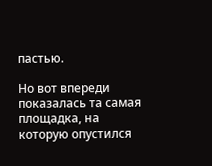пастью.

Но вот впереди показалась та самая площадка, на которую опустился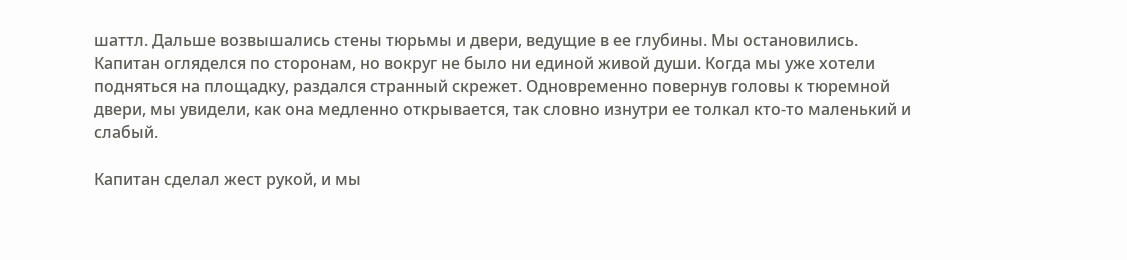шаттл. Дальше возвышались стены тюрьмы и двери, ведущие в ее глубины. Мы остановились. Капитан огляделся по сторонам, но вокруг не было ни единой живой души. Когда мы уже хотели подняться на площадку, раздался странный скрежет. Одновременно повернув головы к тюремной двери, мы увидели, как она медленно открывается, так словно изнутри ее толкал кто-то маленький и слабый.

Капитан сделал жест рукой, и мы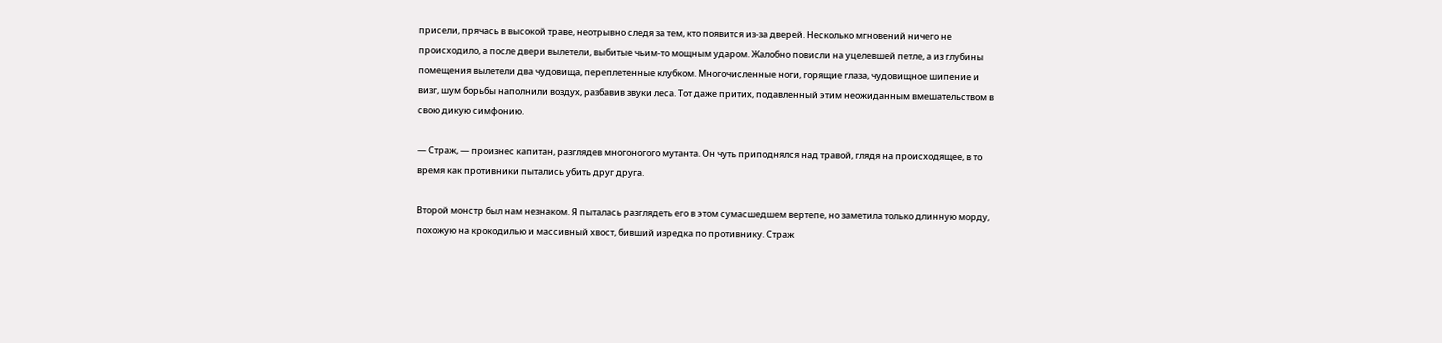присели, прячась в высокой траве, неотрывно следя за тем, кто появится из-за дверей. Несколько мгновений ничего не происходило, а после двери вылетели, выбитые чьим-то мощным ударом. Жалобно повисли на уцелевшей петле, а из глубины помещения вылетели два чудовища, переплетенные клубком. Многочисленные ноги, горящие глаза, чудовищное шипение и визг, шум борьбы наполнили воздух, разбавив звуки леса. Тот даже притих, подавленный этим неожиданным вмешательством в свою дикую симфонию.

— Страж, — произнес капитан, разглядев многоногого мутанта. Он чуть приподнялся над травой, глядя на происходящее, в то время как противники пытались убить друг друга.

Второй монстр был нам незнаком. Я пыталась разглядеть его в этом сумасшедшем вертепе, но заметила только длинную морду, похожую на крокодилью и массивный хвост, бивший изредка по противнику. Страж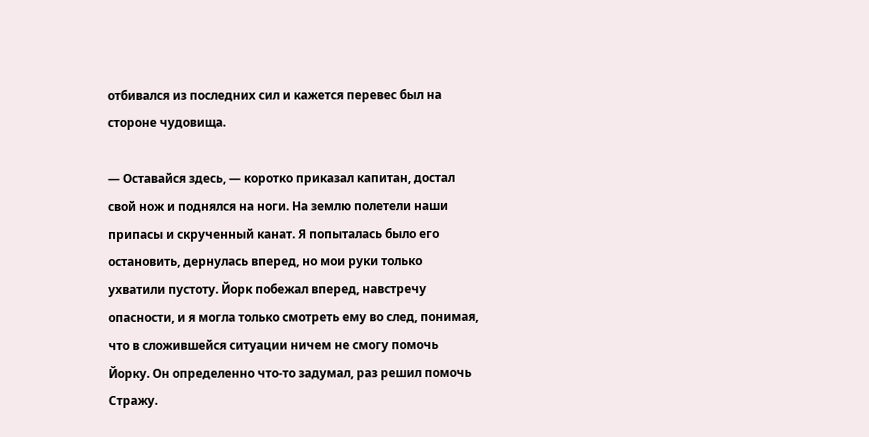отбивался из последних сил и кажется перевес был на стороне чудовища.

— Оставайся здесь, — коротко приказал капитан, достал свой нож и поднялся на ноги. На землю полетели наши припасы и скрученный канат. Я попыталась было его остановить, дернулась вперед, но мои руки только ухватили пустоту. Йорк побежал вперед, навстречу опасности, и я могла только смотреть ему во след, понимая, что в сложившейся ситуации ничем не смогу помочь Йорку. Он определенно что-то задумал, раз решил помочь Стражу.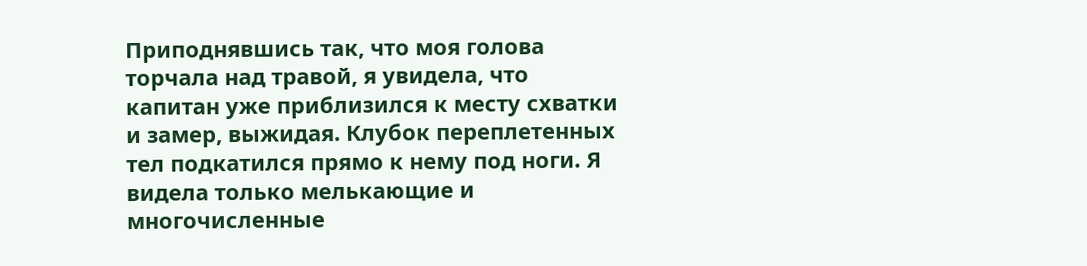Приподнявшись так, что моя голова торчала над травой, я увидела, что капитан уже приблизился к месту схватки и замер, выжидая. Клубок переплетенных тел подкатился прямо к нему под ноги. Я видела только мелькающие и многочисленные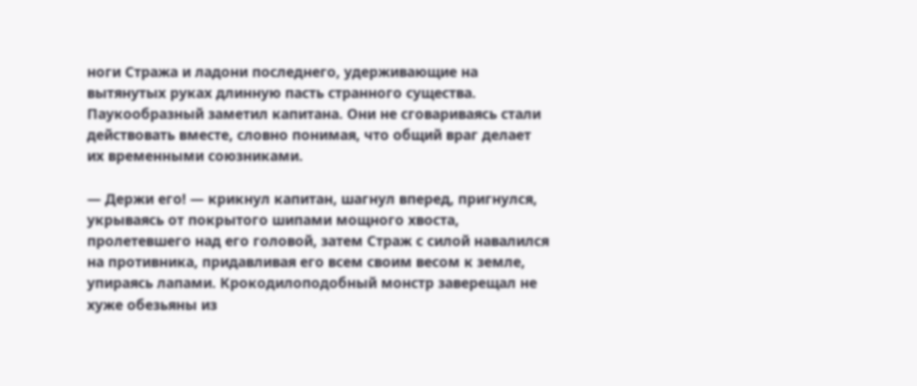ноги Стража и ладони последнего, удерживающие на вытянутых руках длинную пасть странного существа. Паукообразный заметил капитана. Они не сговариваясь стали действовать вместе, словно понимая, что общий враг делает их временными союзниками.

— Держи его! — крикнул капитан, шагнул вперед, пригнулся, укрываясь от покрытого шипами мощного хвоста, пролетевшего над его головой, затем Страж с силой навалился на противника, придавливая его всем своим весом к земле, упираясь лапами. Крокодилоподобный монстр заверещал не хуже обезьяны из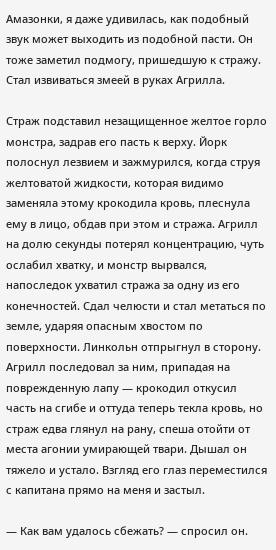Амазонки, я даже удивилась, как подобный звук может выходить из подобной пасти. Он тоже заметил подмогу, пришедшую к стражу. Стал извиваться змеей в руках Агрилла.

Страж подставил незащищенное желтое горло монстра, задрав его пасть к верху. Йорк полоснул лезвием и зажмурился, когда струя желтоватой жидкости, которая видимо заменяла этому крокодила кровь, плеснула ему в лицо, обдав при этом и стража. Агрилл на долю секунды потерял концентрацию, чуть ослабил хватку, и монстр вырвался, напоследок ухватил стража за одну из его конечностей. Сдал челюсти и стал метаться по земле, ударяя опасным хвостом по поверхности. Линкольн отпрыгнул в сторону. Агрилл последовал за ним, припадая на поврежденную лапу — крокодил откусил часть на сгибе и оттуда теперь текла кровь, но страж едва глянул на рану, спеша отойти от места агонии умирающей твари. Дышал он тяжело и устало. Взгляд его глаз переместился с капитана прямо на меня и застыл.

— Как вам удалось сбежать? — спросил он.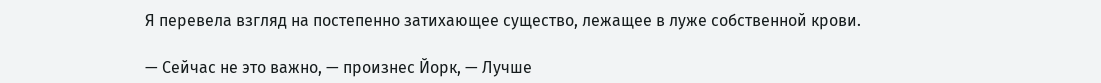Я перевела взгляд на постепенно затихающее существо, лежащее в луже собственной крови.

— Сейчас не это важно, — произнес Йорк, — Лучше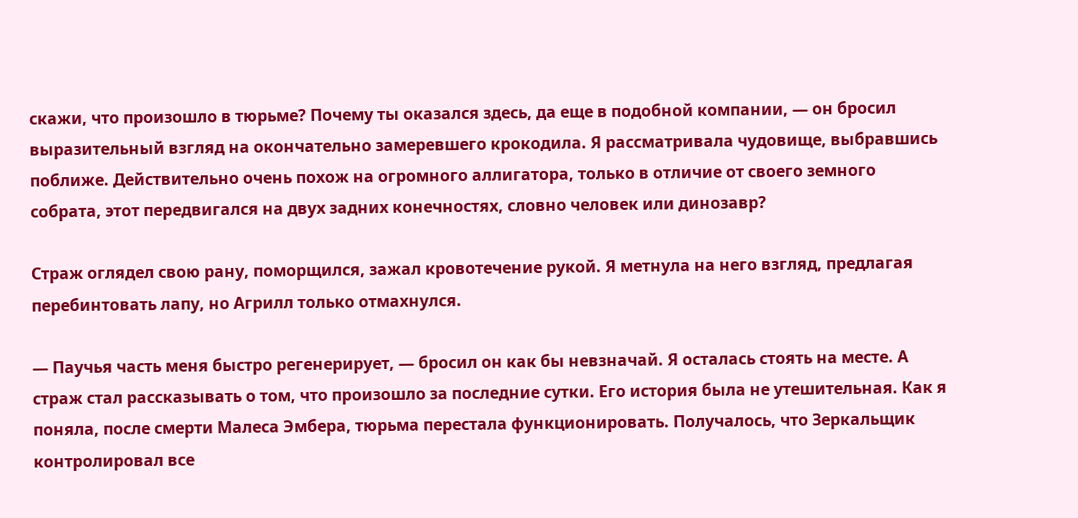скажи, что произошло в тюрьме? Почему ты оказался здесь, да еще в подобной компании, — он бросил выразительный взгляд на окончательно замеревшего крокодила. Я рассматривала чудовище, выбравшись поближе. Действительно очень похож на огромного аллигатора, только в отличие от своего земного собрата, этот передвигался на двух задних конечностях, словно человек или динозавр?

Страж оглядел свою рану, поморщился, зажал кровотечение рукой. Я метнула на него взгляд, предлагая перебинтовать лапу, но Агрилл только отмахнулся.

— Паучья часть меня быстро регенерирует, — бросил он как бы невзначай. Я осталась стоять на месте. А страж стал рассказывать о том, что произошло за последние сутки. Его история была не утешительная. Как я поняла, после смерти Малеса Эмбера, тюрьма перестала функционировать. Получалось, что Зеркальщик контролировал все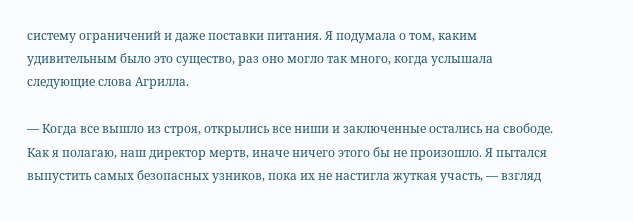систему ограничений и даже поставки питания. Я подумала о том, каким удивительным было это существо, раз оно могло так много, когда услышала следующие слова Агрилла.

— Когда все вышло из строя, открылись все ниши и заключенные остались на свободе. Как я полагаю, наш директор мертв, иначе ничего этого бы не произошло. Я пытался выпустить самых безопасных узников, пока их не настигла жуткая участь, — взгляд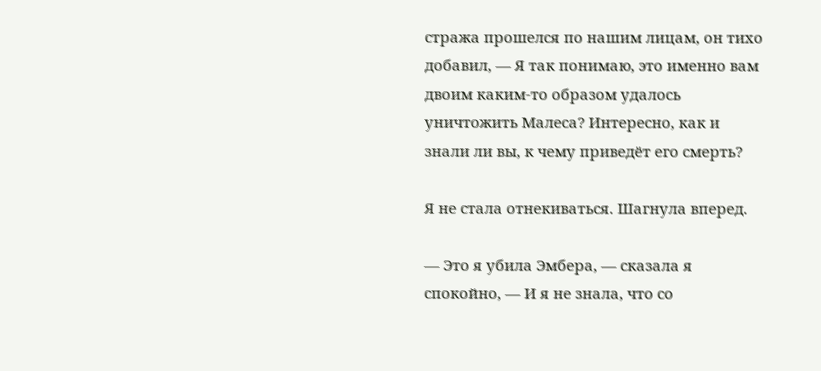стража прошелся по нашим лицам, он тихо добавил, — Я так понимаю, это именно вам двоим каким-то образом удалось уничтожить Малеса? Интересно, как и знали ли вы, к чему приведёт его смерть?

Я не стала отнекиваться. Шагнула вперед.

— Это я убила Эмбера, — сказала я спокойно, — И я не знала, что со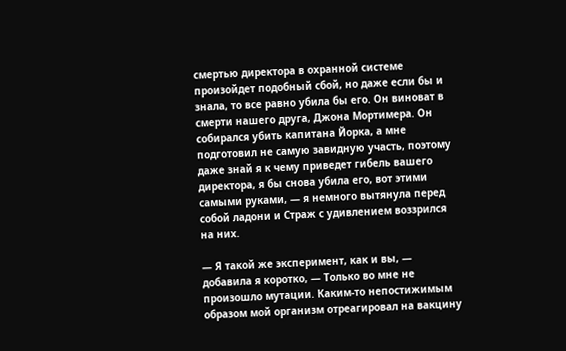смертью директора в охранной системе произойдет подобный сбой, но даже если бы и знала, то все равно убила бы его. Он виноват в смерти нашего друга, Джона Мортимера. Он собирался убить капитана Йорка, а мне подготовил не самую завидную участь, поэтому даже знай я к чему приведет гибель вашего директора, я бы снова убила его, вот этими самыми руками, — я немного вытянула перед собой ладони и Страж с удивлением воззрился на них.

— Я такой же эксперимент, как и вы, — добавила я коротко, — Только во мне не произошло мутации. Каким-то непостижимым образом мой организм отреагировал на вакцину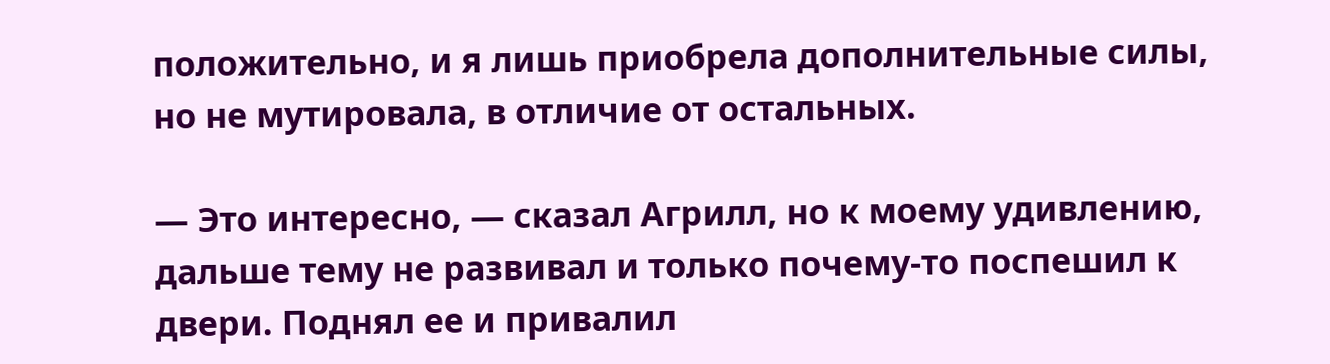положительно, и я лишь приобрела дополнительные силы, но не мутировала, в отличие от остальных.

— Это интересно, — сказал Агрилл, но к моему удивлению, дальше тему не развивал и только почему-то поспешил к двери. Поднял ее и привалил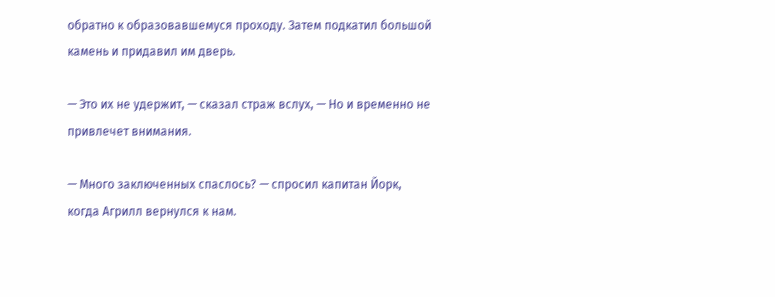обратно к образовавшемуся проходу. Затем подкатил большой камень и придавил им дверь.

— Это их не удержит, — сказал страж вслух, — Но и временно не привлечет внимания.

— Много заключенных спаслось? — спросил капитан Йорк, когда Агрилл вернулся к нам.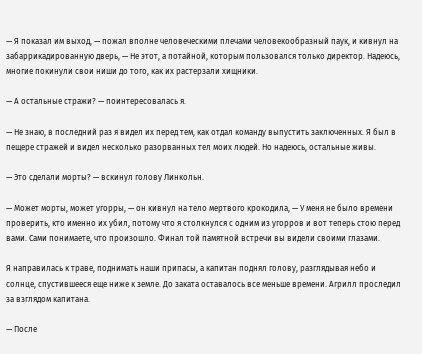— Я показал им выход, — пожал вполне человеческими плечами человекообразный паук, и кивнул на забаррикадированную дверь, — Не этот, а потайной, которым пользовался только директор. Надеюсь, многие покинули свои ниши до того, как их растерзали хищники.

— А остальные стражи? — поинтересовалась я.

— Не знаю, в последний раз я видел их перед тем, как отдал команду выпустить заключенных. Я был в пещере стражей и видел несколько разорванных тел моих людей. Но надеюсь, остальные живы.

— Это сделали морты? — вскинул голову Линкольн.

— Может морты, может угорры, — он кивнул на тело мертвого крокодила, — У меня не было времени проверить, кто именно их убил, потому что я столкнулся с одним из угорров и вот теперь стою перед вами. Сами понимаете, что произошло. Финал той памятной встречи вы видели своими глазами.

Я направилась к траве, поднимать наши припасы, а капитан поднял голову, разглядывая небо и солнце, спустившееся еще ниже к земле. До заката оставалось все меньше времени. Агрилл проследил за взглядом капитана.

— После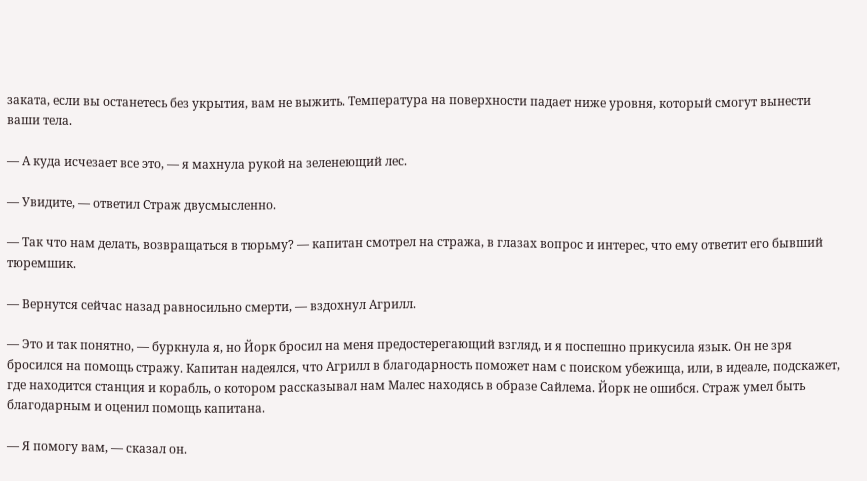заката, если вы останетесь без укрытия, вам не выжить. Температура на поверхности падает ниже уровня, который смогут вынести ваши тела.

— А куда исчезает все это, — я махнула рукой на зеленеющий лес.

— Увидите, — ответил Страж двусмысленно.

— Так что нам делать, возвращаться в тюрьму? — капитан смотрел на стража, в глазах вопрос и интерес, что ему ответит его бывший тюремшик.

— Вернутся сейчас назад равносильно смерти, — вздохнул Агрилл.

— Это и так понятно, — буркнула я, но Йорк бросил на меня предостерегающий взгляд, и я поспешно прикусила язык. Он не зря бросился на помощь стражу. Капитан надеялся, что Агрилл в благодарность поможет нам с поиском убежища, или, в идеале, подскажет, где находится станция и корабль, о котором рассказывал нам Малес находясь в образе Сайлема. Йорк не ошибся. Страж умел быть благодарным и оценил помощь капитана.

— Я помогу вам, — сказал он.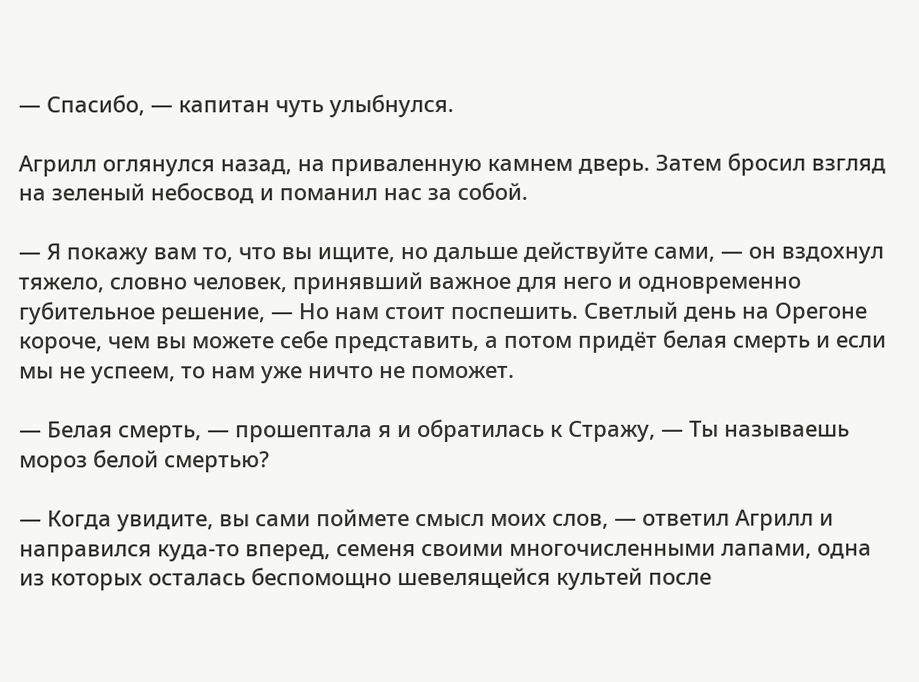— Спасибо, — капитан чуть улыбнулся.

Агрилл оглянулся назад, на приваленную камнем дверь. Затем бросил взгляд на зеленый небосвод и поманил нас за собой.

— Я покажу вам то, что вы ищите, но дальше действуйте сами, — он вздохнул тяжело, словно человек, принявший важное для него и одновременно губительное решение, — Но нам стоит поспешить. Светлый день на Орегоне короче, чем вы можете себе представить, а потом придёт белая смерть и если мы не успеем, то нам уже ничто не поможет.

— Белая смерть, — прошептала я и обратилась к Стражу, — Ты называешь мороз белой смертью?

— Когда увидите, вы сами поймете смысл моих слов, — ответил Агрилл и направился куда-то вперед, семеня своими многочисленными лапами, одна из которых осталась беспомощно шевелящейся культей после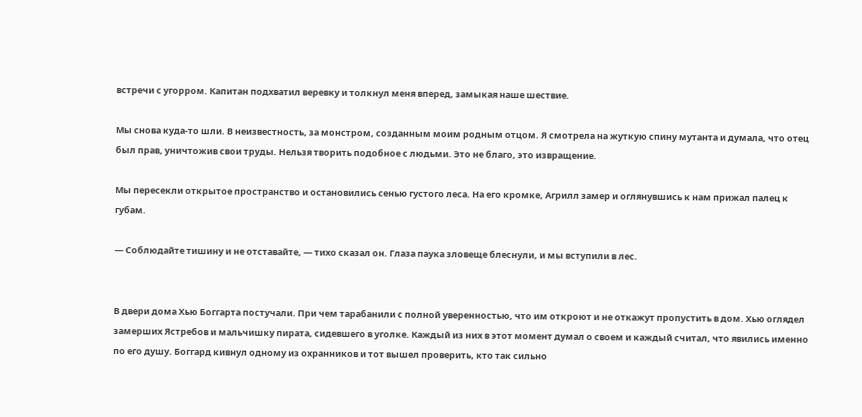встречи с угорром. Капитан подхватил веревку и толкнул меня вперед, замыкая наше шествие.

Мы снова куда-то шли. В неизвестность, за монстром, созданным моим родным отцом. Я смотрела на жуткую спину мутанта и думала, что отец был прав, уничтожив свои труды. Нельзя творить подобное с людьми. Это не благо, это извращение.

Мы пересекли открытое пространство и остановились сенью густого леса. На его кромке, Агрилл замер и оглянувшись к нам прижал палец к губам.

— Соблюдайте тишину и не отставайте, — тихо сказал он. Глаза паука зловеще блеснули, и мы вступили в лес.


В двери дома Хью Боггарта постучали. При чем тарабанили с полной уверенностью, что им откроют и не откажут пропустить в дом. Хью оглядел замерших Ястребов и мальчишку пирата, сидевшего в уголке. Каждый из них в этот момент думал о своем и каждый считал, что явились именно по его душу. Боггард кивнул одному из охранников и тот вышел проверить, кто так сильно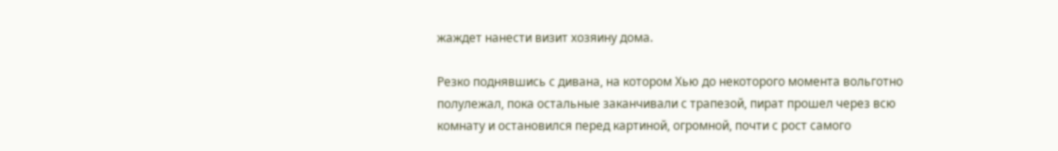жаждет нанести визит хозяину дома.

Резко поднявшись с дивана, на котором Хью до некоторого момента вольготно полулежал, пока остальные заканчивали с трапезой, пират прошел через всю комнату и остановился перед картиной, огромной, почти с рост самого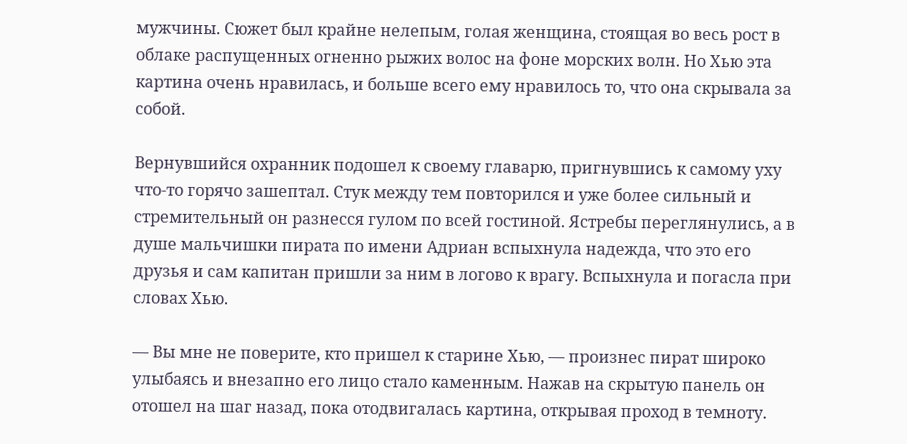мужчины. Сюжет был крайне нелепым, голая женщина, стоящая во весь рост в облаке распущенных огненно рыжих волос на фоне морских волн. Но Хью эта картина очень нравилась, и больше всего ему нравилось то, что она скрывала за собой.

Вернувшийся охранник подошел к своему главарю, пригнувшись к самому уху что-то горячо зашептал. Стук между тем повторился и уже более сильный и стремительный он разнесся гулом по всей гостиной. Ястребы переглянулись, а в душе мальчишки пирата по имени Адриан вспыхнула надежда, что это его друзья и сам капитан пришли за ним в логово к врагу. Вспыхнула и погасла при словах Хью.

— Вы мне не поверите, кто пришел к старине Хью, — произнес пират широко улыбаясь и внезапно его лицо стало каменным. Нажав на скрытую панель он отошел на шаг назад, пока отодвигалась картина, открывая проход в темноту.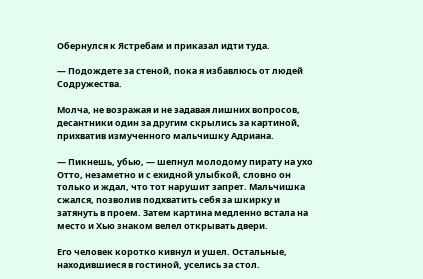Обернулся к Ястребам и приказал идти туда.

— Подождете за стеной, пока я избавлюсь от людей Содружества.

Молча, не возражая и не задавая лишних вопросов, десантники один за другим скрылись за картиной, прихватив измученного мальчишку Адриана.

— Пикнешь, убью, — шепнул молодому пирату на ухо Отто, незаметно и с ехидной улыбкой, словно он только и ждал, что тот нарушит запрет. Мальчишка сжался, позволив подхватить себя за шкирку и затянуть в проем. Затем картина медленно встала на место и Хью знаком велел открывать двери.

Его человек коротко кивнул и ушел. Остальные, находившиеся в гостиной, уселись за стол.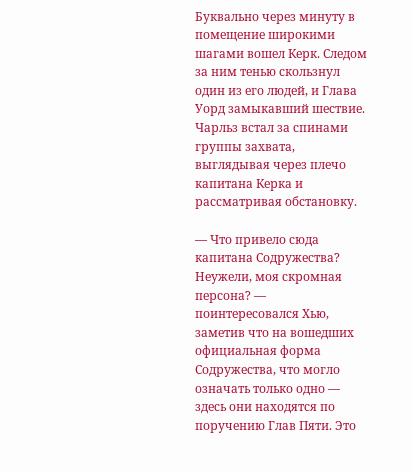Буквально через минуту в помещение широкими шагами вошел Керк. Следом за ним тенью скользнул один из его людей, и Глава Уорд замыкавший шествие. Чарльз встал за спинами группы захвата, выглядывая через плечо капитана Керка и рассматривая обстановку.

— Что привело сюда капитана Содружества? Неужели, моя скромная персона? — поинтересовался Хью, заметив что на вошедших официальная форма Содружества, что могло означать только одно — здесь они находятся по поручению Глав Пяти. Это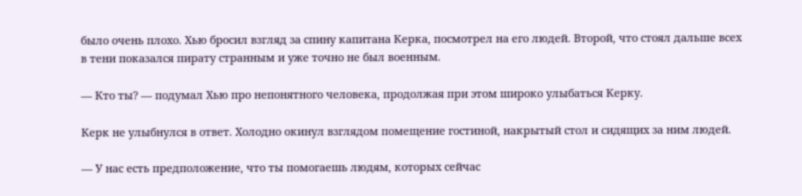было очень плохо. Хью бросил взгляд за спину капитана Керка, посмотрел на его людей. Второй, что стоял дальше всех в тени показался пирату странным и уже точно не был военным.

— Кто ты? — подумал Хью про непонятного человека, продолжая при этом широко улыбаться Керку.

Керк не улыбнулся в ответ. Холодно окинул взглядом помещение гостиной, накрытый стол и сидящих за ним людей.

— У нас есть предположение, что ты помогаешь людям, которых сейчас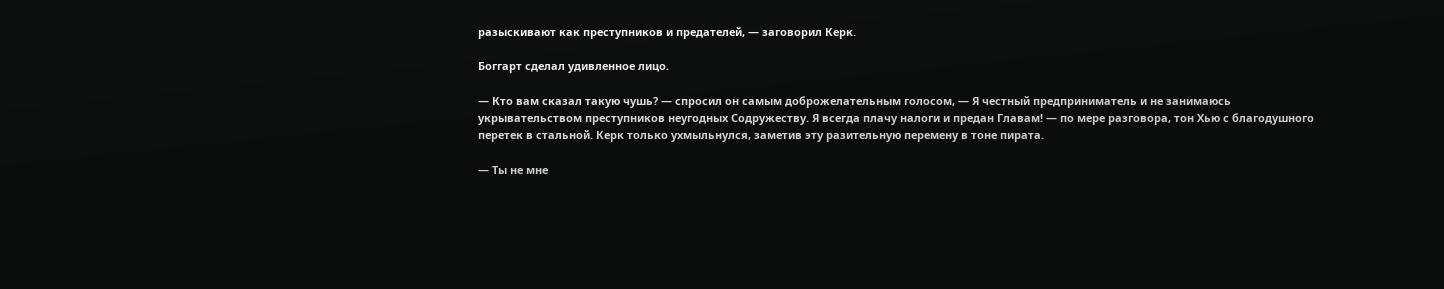разыскивают как преступников и предателей, — заговорил Керк.

Боггарт сделал удивленное лицо.

— Кто вам сказал такую чушь? — спросил он самым доброжелательным голосом, — Я честный предприниматель и не занимаюсь укрывательством преступников неугодных Содружеству. Я всегда плачу налоги и предан Главам! — по мере разговора, тон Хью с благодушного перетек в стальной. Керк только ухмыльнулся, заметив эту разительную перемену в тоне пирата.

— Ты не мне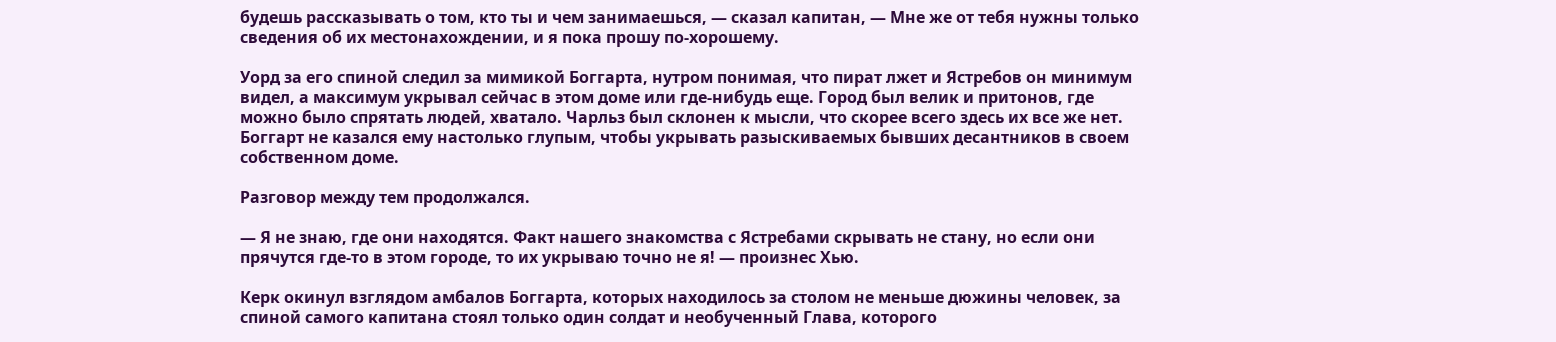будешь рассказывать о том, кто ты и чем занимаешься, — сказал капитан, — Мне же от тебя нужны только сведения об их местонахождении, и я пока прошу по-хорошему.

Уорд за его спиной следил за мимикой Боггарта, нутром понимая, что пират лжет и Ястребов он минимум видел, а максимум укрывал сейчас в этом доме или где-нибудь еще. Город был велик и притонов, где можно было спрятать людей, хватало. Чарльз был склонен к мысли, что скорее всего здесь их все же нет. Боггарт не казался ему настолько глупым, чтобы укрывать разыскиваемых бывших десантников в своем собственном доме.

Разговор между тем продолжался.

— Я не знаю, где они находятся. Факт нашего знакомства с Ястребами скрывать не стану, но если они прячутся где-то в этом городе, то их укрываю точно не я! — произнес Хью.

Керк окинул взглядом амбалов Боггарта, которых находилось за столом не меньше дюжины человек, за спиной самого капитана стоял только один солдат и необученный Глава, которого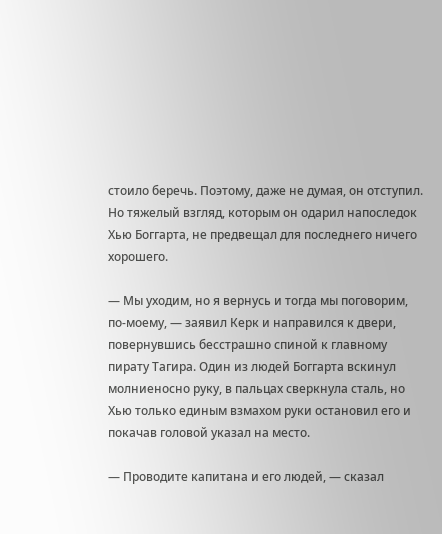стоило беречь. Поэтому, даже не думая, он отступил. Но тяжелый взгляд, которым он одарил напоследок Хью Боггарта, не предвещал для последнего ничего хорошего.

— Мы уходим, но я вернусь и тогда мы поговорим, по-моему, — заявил Керк и направился к двери, повернувшись бесстрашно спиной к главному пирату Тагира. Один из людей Боггарта вскинул молниеносно руку, в пальцах сверкнула сталь, но Хью только единым взмахом руки остановил его и покачав головой указал на место.

— Проводите капитана и его людей, — сказал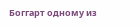Боггарт одному из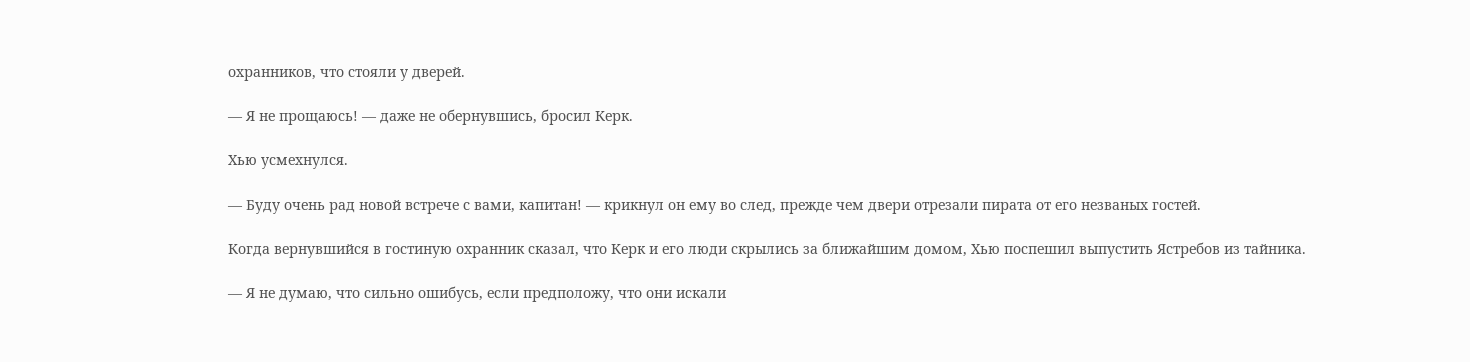охранников, что стояли у дверей.

— Я не прощаюсь! — даже не обернувшись, бросил Керк.

Хью усмехнулся.

— Буду очень рад новой встрече с вами, капитан! — крикнул он ему во след, прежде чем двери отрезали пирата от его незваных гостей.

Когда вернувшийся в гостиную охранник сказал, что Керк и его люди скрылись за ближайшим домом, Хью поспешил выпустить Ястребов из тайника.

— Я не думаю, что сильно ошибусь, если предположу, что они искали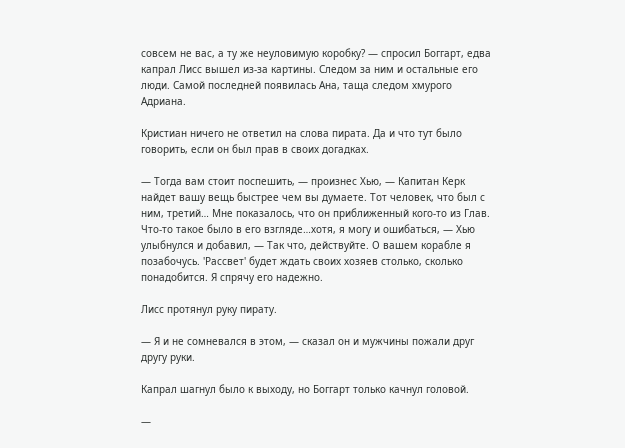совсем не вас, а ту же неуловимую коробку? — спросил Боггарт, едва капрал Лисс вышел из-за картины. Следом за ним и остальные его люди. Самой последней появилась Ана, таща следом хмурого Адриана.

Кристиан ничего не ответил на слова пирата. Да и что тут было говорить, если он был прав в своих догадках.

— Тогда вам стоит поспешить, — произнес Хью, — Капитан Керк найдет вашу вещь быстрее чем вы думаете. Тот человек, что был с ним, третий… Мне показалось, что он приближенный кого-то из Глав. Что-то такое было в его взгляде…хотя, я могу и ошибаться, — Хью улыбнулся и добавил, — Так что, действуйте. О вашем корабле я позабочусь. 'Рассвет' будет ждать своих хозяев столько, сколько понадобится. Я спрячу его надежно.

Лисс протянул руку пирату.

— Я и не сомневался в этом, — сказал он и мужчины пожали друг другу руки.

Капрал шагнул было к выходу, но Боггарт только качнул головой.

—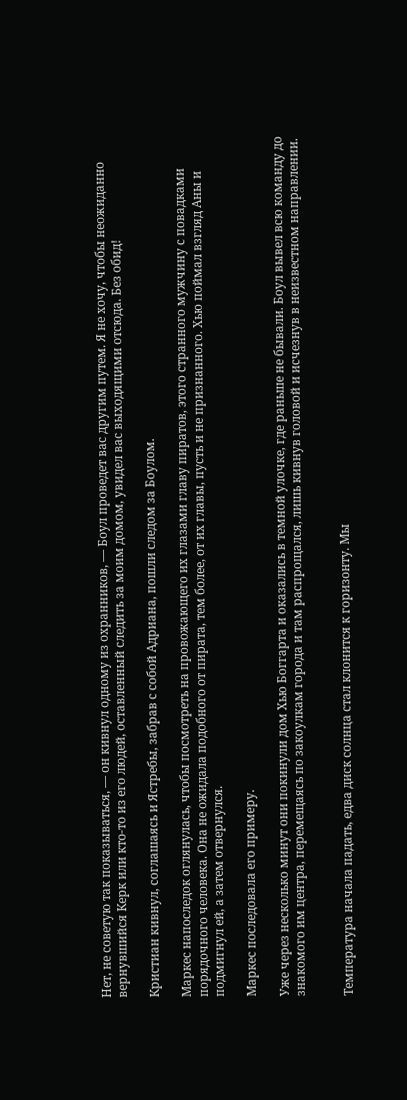Нет, не советую так показываться, — он кивнул одному из охранников, — Боул проведет вас другим путем. Я не хочу, чтобы неожиданно вернувшийся Керк или кто-то из его людей, оставленный следить за моим домом, увидел вас выходящими отсюда. Без обид!

Кристиан кивнул, соглашаясь и Ястребы, забрав с собой Адриана, пошли следом за Боулом.

Маркес напоследок оглянулась, чтобы посмотреть на провожающего их глазами главу пиратов, этого странного мужчину с повадками порядочного человека. Она не ожидала подобного от пирата, тем более, от их главы, пусть и не признанного. Хью поймал взгляд Аны и подмигнул ей, а затем отвернулся.

Маркес последовала его примеру.

Уже через несколько минут они покинули дом Хью Боггарта и оказались в темной улочке, где раньше не бывали. Боул вывел всю команду до знакомого им центра, перемещаясь по закоулкам города и там распрощался, лишь кивнув головой и исчезнув в неизвестном направлении.


Температура начала падать, едва диск солнца стал клонится к горизонту. Мы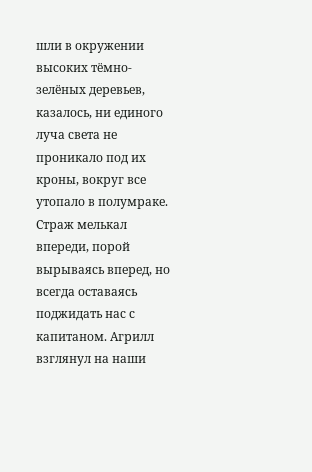шли в окружении высоких тёмно-зелёных деревьев, казалось, ни единого луча света не проникало под их кроны, вокруг все утопало в полумраке. Страж мелькал впереди, порой вырываясь вперед, но всегда оставаясь поджидать нас с капитаном. Агрилл взглянул на наши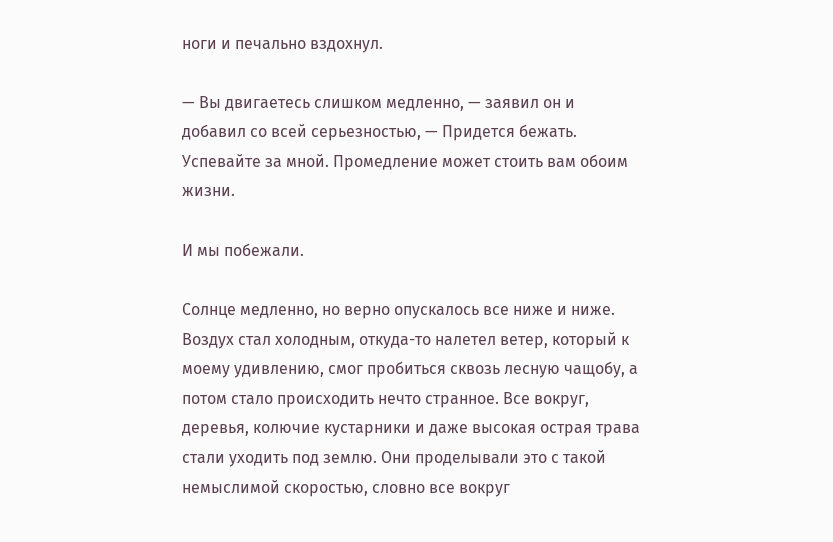ноги и печально вздохнул.

— Вы двигаетесь слишком медленно, — заявил он и добавил со всей серьезностью, — Придется бежать. Успевайте за мной. Промедление может стоить вам обоим жизни.

И мы побежали.

Солнце медленно, но верно опускалось все ниже и ниже. Воздух стал холодным, откуда-то налетел ветер, который к моему удивлению, смог пробиться сквозь лесную чащобу, а потом стало происходить нечто странное. Все вокруг, деревья, колючие кустарники и даже высокая острая трава стали уходить под землю. Они проделывали это с такой немыслимой скоростью, словно все вокруг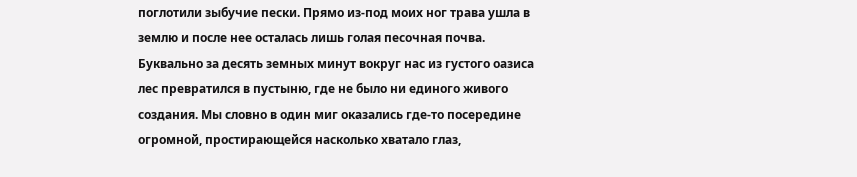поглотили зыбучие пески. Прямо из-под моих ног трава ушла в землю и после нее осталась лишь голая песочная почва. Буквально за десять земных минут вокруг нас из густого оазиса лес превратился в пустыню, где не было ни единого живого создания. Мы словно в один миг оказались где-то посередине огромной, простирающейся насколько хватало глаз,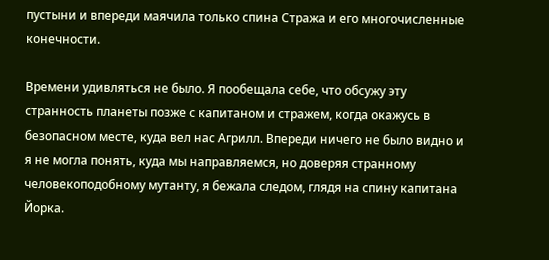пустыни и впереди маячила только спина Стража и его многочисленные конечности.

Времени удивляться не было. Я пообещала себе, что обсужу эту странность планеты позже с капитаном и стражем, когда окажусь в безопасном месте, куда вел нас Агрилл. Впереди ничего не было видно и я не могла понять, куда мы направляемся, но доверяя странному человекоподобному мутанту, я бежала следом, глядя на спину капитана Йорка.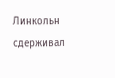Линкольн сдерживал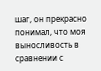шаг, он прекрасно понимал, что моя выносливость в сравнении с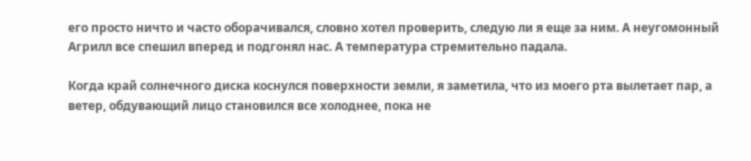его просто ничто и часто оборачивался, словно хотел проверить, следую ли я еще за ним. А неугомонный Агрилл все спешил вперед и подгонял нас. А температура стремительно падала.

Когда край солнечного диска коснулся поверхности земли, я заметила, что из моего рта вылетает пар, а ветер, обдувающий лицо становился все холоднее, пока не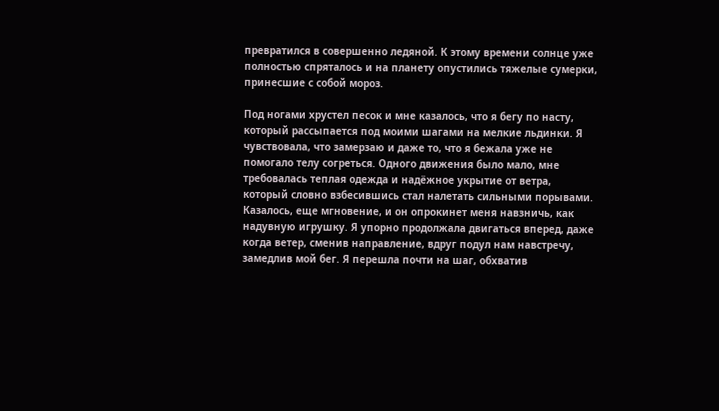превратился в совершенно ледяной. К этому времени солнце уже полностью спряталось и на планету опустились тяжелые сумерки, принесшие с собой мороз.

Под ногами хрустел песок и мне казалось, что я бегу по насту, который рассыпается под моими шагами на мелкие льдинки. Я чувствовала, что замерзаю и даже то, что я бежала уже не помогало телу согреться. Одного движения было мало, мне требовалась теплая одежда и надёжное укрытие от ветра, который словно взбесившись стал налетать сильными порывами. Казалось, еще мгновение, и он опрокинет меня навзничь, как надувную игрушку. Я упорно продолжала двигаться вперед, даже когда ветер, сменив направление, вдруг подул нам навстречу, замедлив мой бег. Я перешла почти на шаг, обхватив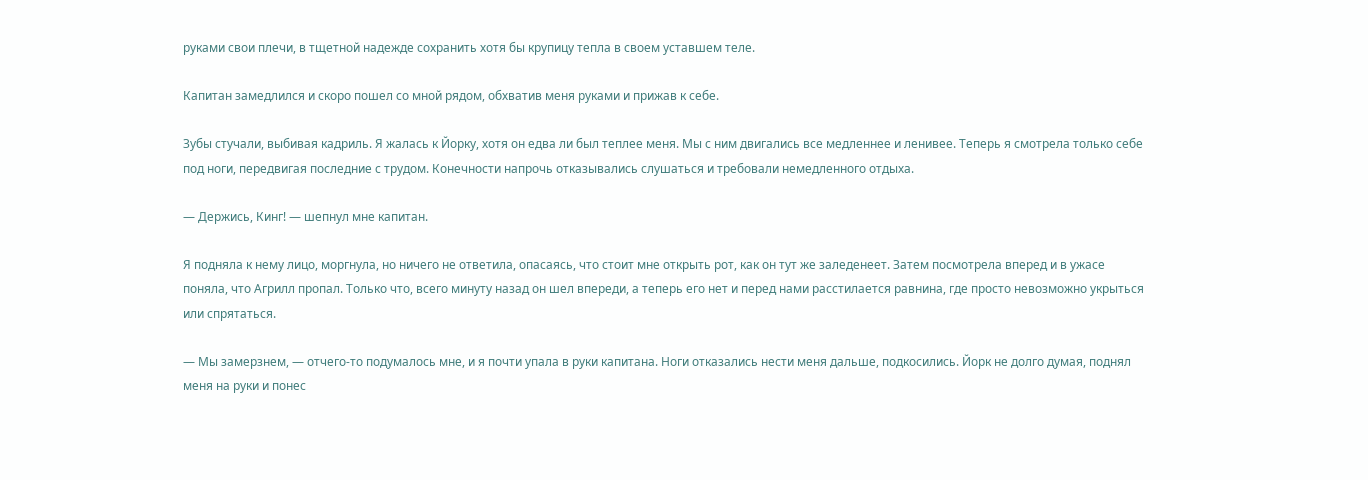руками свои плечи, в тщетной надежде сохранить хотя бы крупицу тепла в своем уставшем теле.

Капитан замедлился и скоро пошел со мной рядом, обхватив меня руками и прижав к себе.

Зубы стучали, выбивая кадриль. Я жалась к Йорку, хотя он едва ли был теплее меня. Мы с ним двигались все медленнее и ленивее. Теперь я смотрела только себе под ноги, передвигая последние с трудом. Конечности напрочь отказывались слушаться и требовали немедленного отдыха.

— Держись, Кинг! — шепнул мне капитан.

Я подняла к нему лицо, моргнула, но ничего не ответила, опасаясь, что стоит мне открыть рот, как он тут же заледенеет. Затем посмотрела вперед и в ужасе поняла, что Агрилл пропал. Только что, всего минуту назад он шел впереди, а теперь его нет и перед нами расстилается равнина, где просто невозможно укрыться или спрятаться.

— Мы замерзнем, — отчего-то подумалось мне, и я почти упала в руки капитана. Ноги отказались нести меня дальше, подкосились. Йорк не долго думая, поднял меня на руки и понес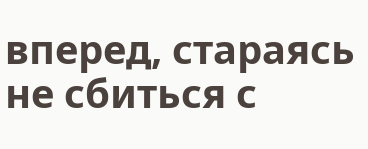вперед, стараясь не сбиться с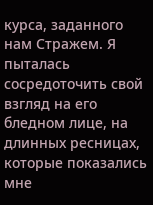курса, заданного нам Стражем. Я пыталась сосредоточить свой взгляд на его бледном лице, на длинных ресницах, которые показались мне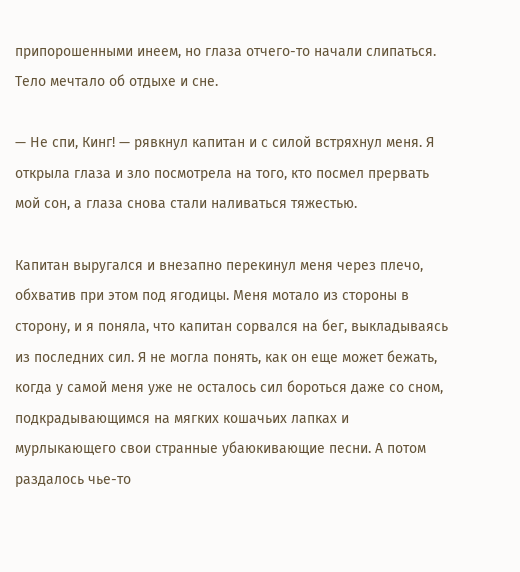припорошенными инеем, но глаза отчего-то начали слипаться. Тело мечтало об отдыхе и сне.

— Не спи, Кинг! — рявкнул капитан и с силой встряхнул меня. Я открыла глаза и зло посмотрела на того, кто посмел прервать мой сон, а глаза снова стали наливаться тяжестью.

Капитан выругался и внезапно перекинул меня через плечо, обхватив при этом под ягодицы. Меня мотало из стороны в сторону, и я поняла, что капитан сорвался на бег, выкладываясь из последних сил. Я не могла понять, как он еще может бежать, когда у самой меня уже не осталось сил бороться даже со сном, подкрадывающимся на мягких кошачьих лапках и мурлыкающего свои странные убаюкивающие песни. А потом раздалось чье-то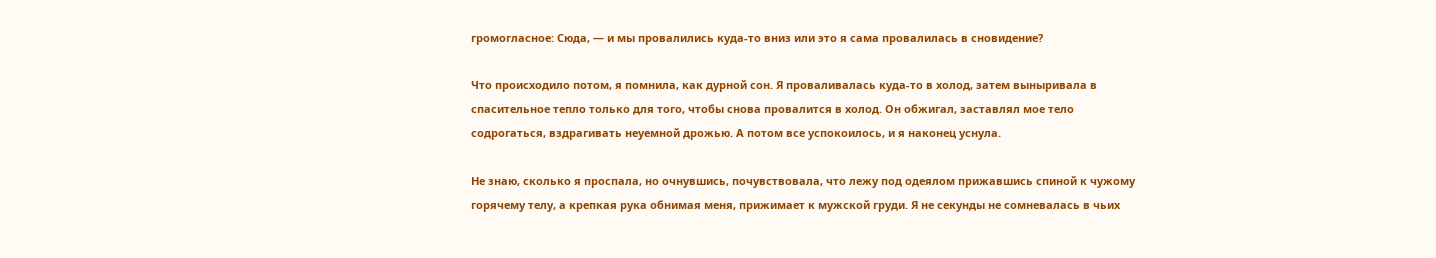громогласное: Сюда, — и мы провалились куда-то вниз или это я сама провалилась в сновидение?

Что происходило потом, я помнила, как дурной сон. Я проваливалась куда-то в холод, затем выныривала в спасительное тепло только для того, чтобы снова провалится в холод. Он обжигал, заставлял мое тело содрогаться, вздрагивать неуемной дрожью. А потом все успокоилось, и я наконец уснула.

Не знаю, сколько я проспала, но очнувшись, почувствовала, что лежу под одеялом прижавшись спиной к чужому горячему телу, а крепкая рука обнимая меня, прижимает к мужской груди. Я не секунды не сомневалась в чьих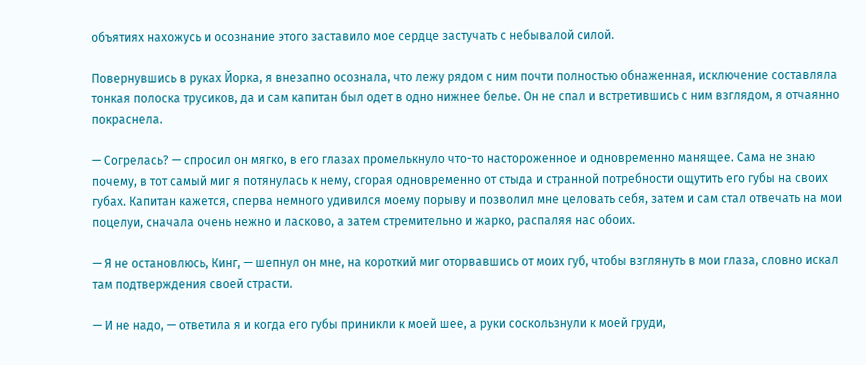объятиях нахожусь и осознание этого заставило мое сердце застучать с небывалой силой.

Повернувшись в руках Йорка, я внезапно осознала, что лежу рядом с ним почти полностью обнаженная, исключение составляла тонкая полоска трусиков, да и сам капитан был одет в одно нижнее белье. Он не спал и встретившись с ним взглядом, я отчаянно покраснела.

— Согрелась? — спросил он мягко, в его глазах промелькнуло что-то настороженное и одновременно манящее. Сама не знаю почему, в тот самый миг я потянулась к нему, сгорая одновременно от стыда и странной потребности ощутить его губы на своих губах. Капитан кажется, сперва немного удивился моему порыву и позволил мне целовать себя, затем и сам стал отвечать на мои поцелуи, сначала очень нежно и ласково, а затем стремительно и жарко, распаляя нас обоих.

— Я не остановлюсь, Кинг, — шепнул он мне, на короткий миг оторвавшись от моих губ, чтобы взглянуть в мои глаза, словно искал там подтверждения своей страсти.

— И не надо, — ответила я и когда его губы приникли к моей шее, а руки соскользнули к моей груди,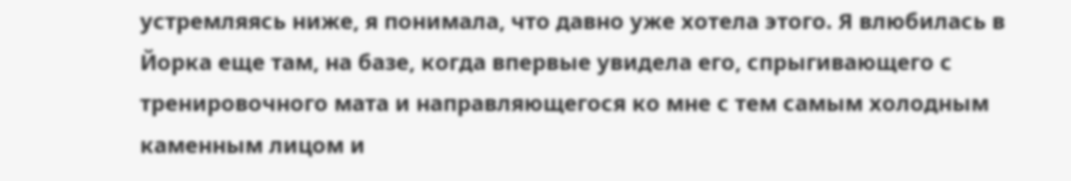устремляясь ниже, я понимала, что давно уже хотела этого. Я влюбилась в Йорка еще там, на базе, когда впервые увидела его, спрыгивающего с тренировочного мата и направляющегося ко мне с тем самым холодным каменным лицом и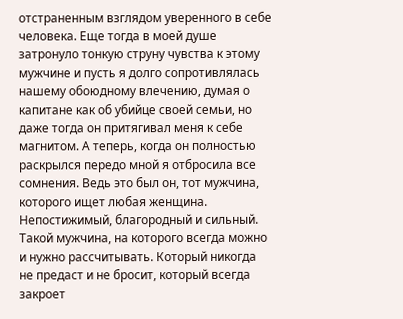отстраненным взглядом уверенного в себе человека. Еще тогда в моей душе затронуло тонкую струну чувства к этому мужчине и пусть я долго сопротивлялась нашему обоюдному влечению, думая о капитане как об убийце своей семьи, но даже тогда он притягивал меня к себе магнитом. А теперь, когда он полностью раскрылся передо мной я отбросила все сомнения. Ведь это был он, тот мужчина, которого ищет любая женщина. Непостижимый, благородный и сильный. Такой мужчина, на которого всегда можно и нужно рассчитывать. Который никогда не предаст и не бросит, который всегда закроет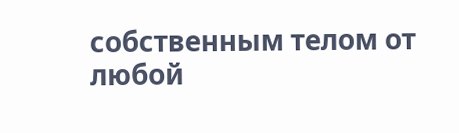собственным телом от любой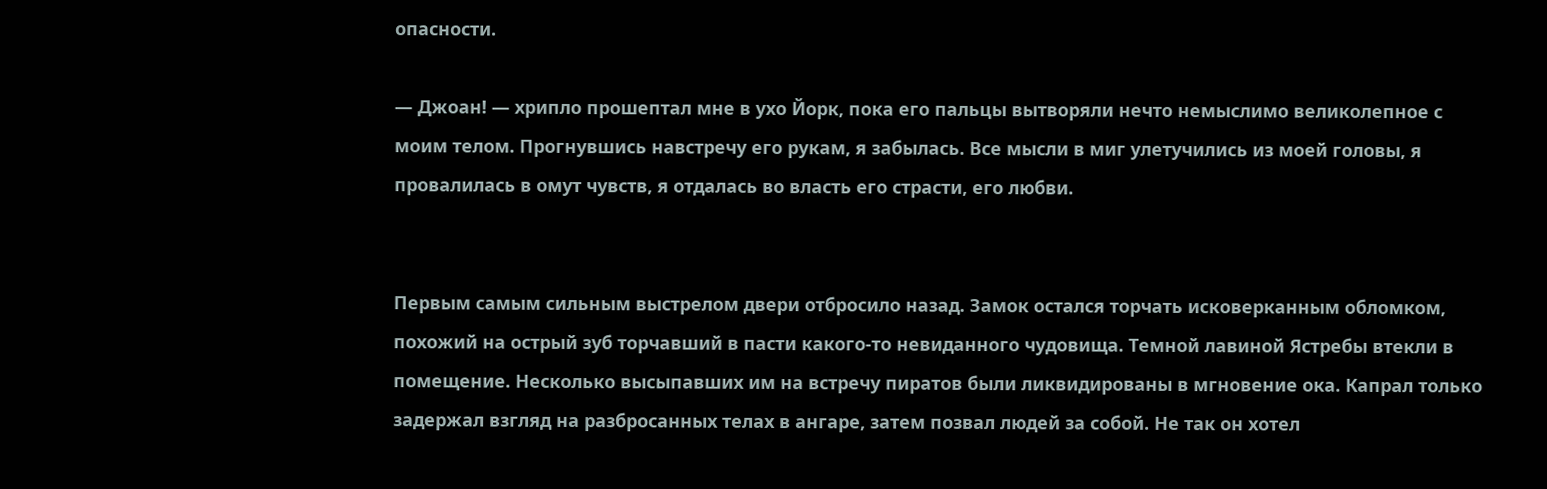опасности.

— Джоан! — хрипло прошептал мне в ухо Йорк, пока его пальцы вытворяли нечто немыслимо великолепное с моим телом. Прогнувшись навстречу его рукам, я забылась. Все мысли в миг улетучились из моей головы, я провалилась в омут чувств, я отдалась во власть его страсти, его любви.


Первым самым сильным выстрелом двери отбросило назад. Замок остался торчать исковерканным обломком, похожий на острый зуб торчавший в пасти какого-то невиданного чудовища. Темной лавиной Ястребы втекли в помещение. Несколько высыпавших им на встречу пиратов были ликвидированы в мгновение ока. Капрал только задержал взгляд на разбросанных телах в ангаре, затем позвал людей за собой. Не так он хотел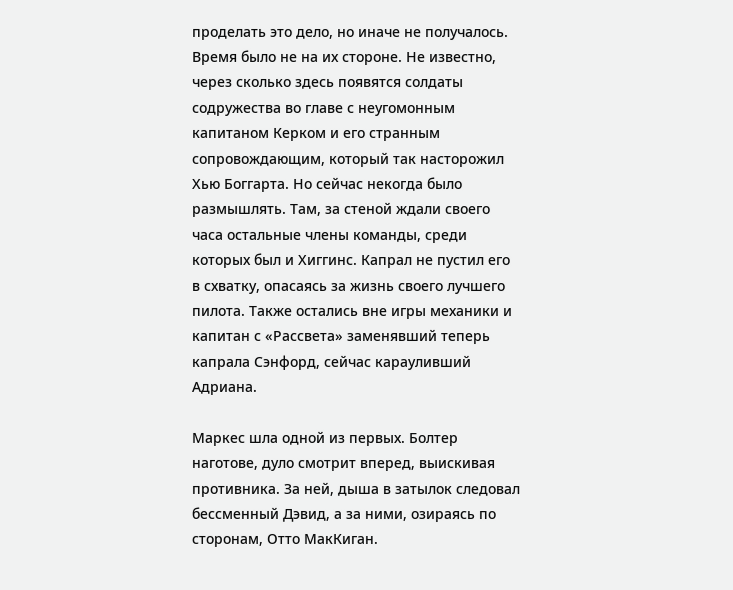проделать это дело, но иначе не получалось. Время было не на их стороне. Не известно, через сколько здесь появятся солдаты содружества во главе с неугомонным капитаном Керком и его странным сопровождающим, который так насторожил Хью Боггарта. Но сейчас некогда было размышлять. Там, за стеной ждали своего часа остальные члены команды, среди которых был и Хиггинс. Капрал не пустил его в схватку, опасаясь за жизнь своего лучшего пилота. Также остались вне игры механики и капитан с «Рассвета» заменявший теперь капрала Сэнфорд, сейчас карауливший Адриана.

Маркес шла одной из первых. Болтер наготове, дуло смотрит вперед, выискивая противника. За ней, дыша в затылок следовал бессменный Дэвид, а за ними, озираясь по сторонам, Отто МакКиган.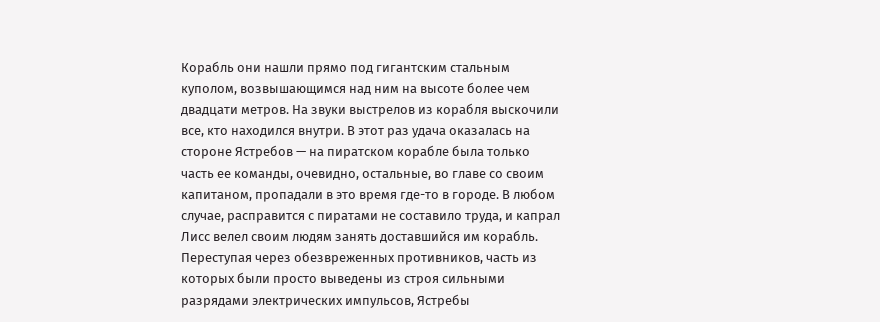Корабль они нашли прямо под гигантским стальным куполом, возвышающимся над ним на высоте более чем двадцати метров. На звуки выстрелов из корабля выскочили все, кто находился внутри. В этот раз удача оказалась на стороне Ястребов — на пиратском корабле была только часть ее команды, очевидно, остальные, во главе со своим капитаном, пропадали в это время где-то в городе. В любом случае, расправится с пиратами не составило труда, и капрал Лисс велел своим людям занять доставшийся им корабль. Переступая через обезвреженных противников, часть из которых были просто выведены из строя сильными разрядами электрических импульсов, Ястребы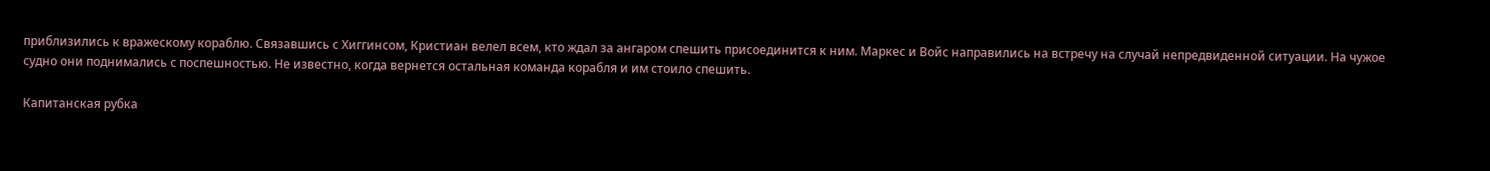приблизились к вражескому кораблю. Связавшись с Хиггинсом, Кристиан велел всем, кто ждал за ангаром спешить присоединится к ним. Маркес и Войс направились на встречу на случай непредвиденной ситуации. На чужое судно они поднимались с поспешностью. Не известно, когда вернется остальная команда корабля и им стоило спешить.

Капитанская рубка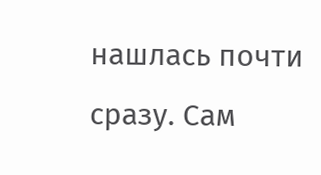нашлась почти сразу. Сам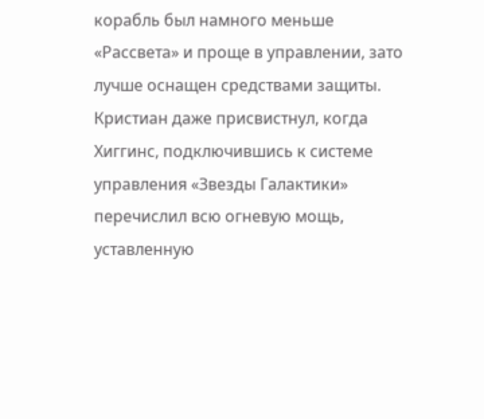корабль был намного меньше «Рассвета» и проще в управлении, зато лучше оснащен средствами защиты. Кристиан даже присвистнул, когда Хиггинс, подключившись к системе управления «Звезды Галактики» перечислил всю огневую мощь, уставленную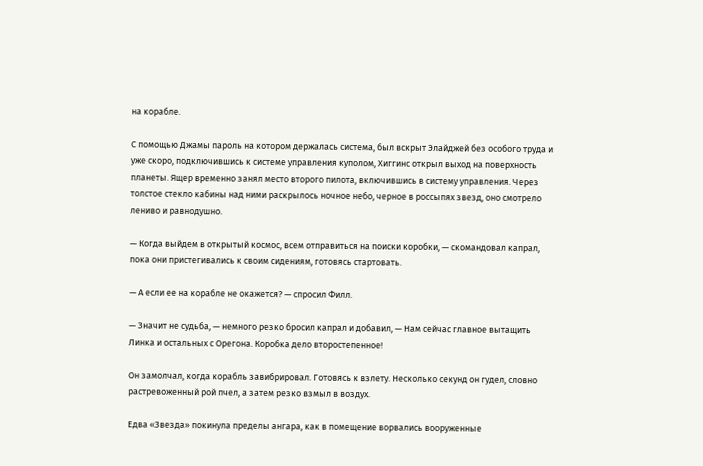на корабле.

С помощью Джамы пароль на котором держалась система, был вскрыт Элайджей без особого труда и уже скоро, подключившись к системе управления куполом, Хиггинс открыл выход на поверхность планеты. Ящер временно занял место второго пилота, включившись в систему управления. Через толстое стекло кабины над ними раскрылось ночное небо, черное в россыпях звезд, оно смотрело лениво и равнодушно.

— Когда выйдем в открытый космос, всем отправиться на поиски коробки, — скомандовал капрал, пока они пристегивались к своим сидениям, готовясь стартовать.

— А если ее на корабле не окажется? — спросил Филл.

— Значит не судьба, — немного резко бросил капрал и добавил, — Нам сейчас главное вытащить Линка и остальных с Орегона. Коробка дело второстепенное!

Он замолчал, когда корабль завибрировал. Готовясь к взлету. Несколько секунд он гудел, словно растревоженный рой пчел, а затем резко взмыл в воздух.

Едва «Звезда» покинула пределы ангара, как в помещение ворвались вооруженные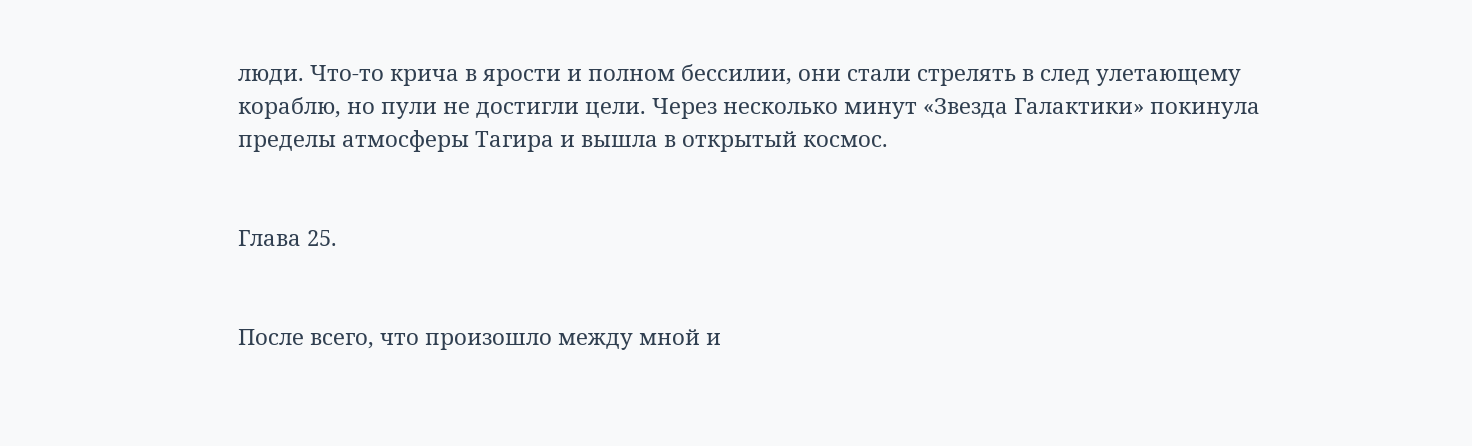люди. Что-то крича в ярости и полном бессилии, они стали стрелять в след улетающему кораблю, но пули не достигли цели. Через несколько минут «Звезда Галактики» покинула пределы атмосферы Тагира и вышла в открытый космос.


Глава 25.


После всего, что произошло между мной и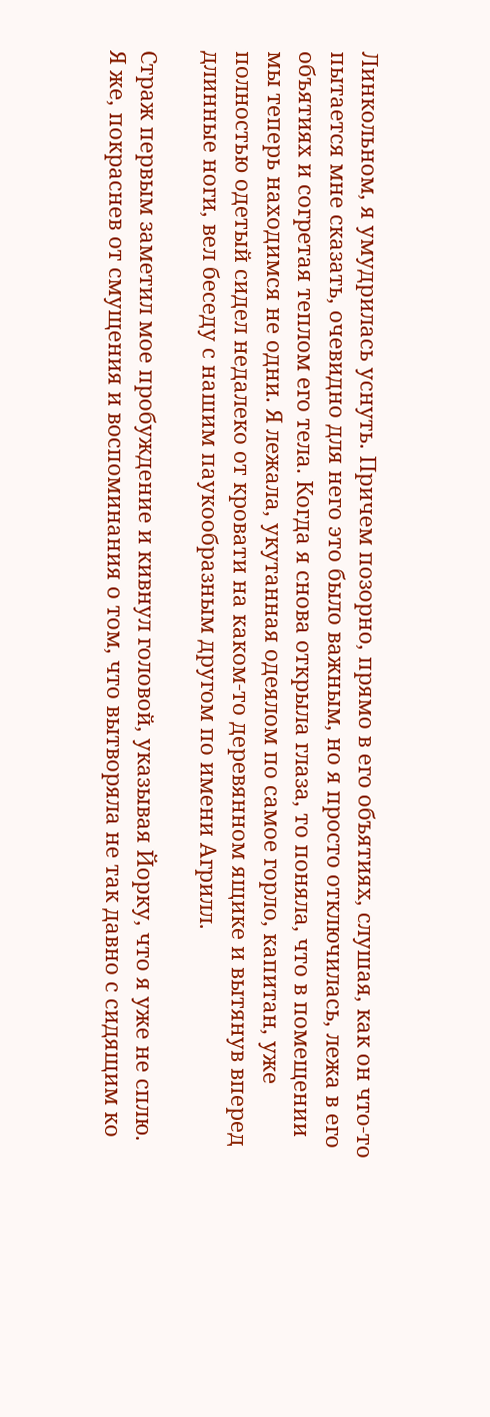Линкольном, я умудрилась уснуть. Причем позорно, прямо в его объятиях, слушая, как он что-то пытается мне сказать, очевидно для него это было важным, но я просто отключилась, лежа в его объятиях и согретая теплом его тела. Когда я снова открыла глаза, то поняла, что в помещении мы теперь находимся не одни. Я лежала, укутанная одеялом по самое горло, капитан, уже полностью одетый сидел недалеко от кровати на каком-то деревянном ящике и вытянув вперед длинные ноги, вел беседу с нашим паукообразным другом по имени Агрилл.

Страж первым заметил мое пробуждение и кивнул головой, указывая Йорку, что я уже не сплю. Я же, покраснев от смущения и воспоминания о том, что вытворяла не так давно с сидящим ко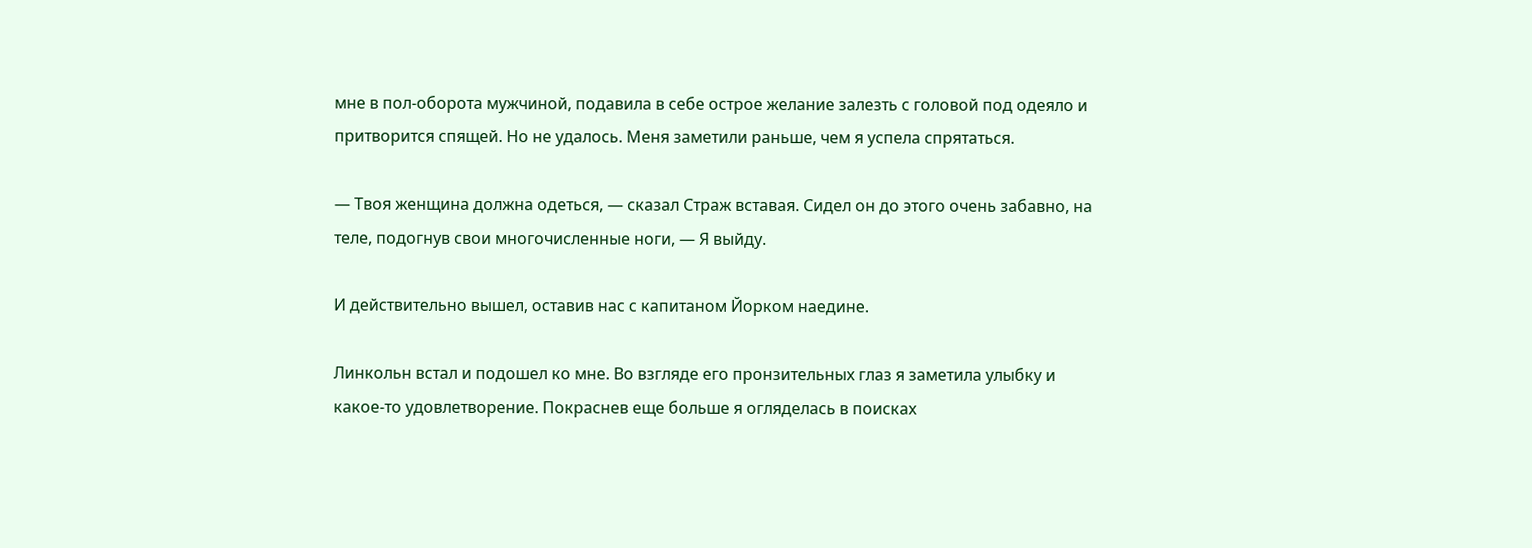мне в пол-оборота мужчиной, подавила в себе острое желание залезть с головой под одеяло и притворится спящей. Но не удалось. Меня заметили раньше, чем я успела спрятаться.

— Твоя женщина должна одеться, — сказал Страж вставая. Сидел он до этого очень забавно, на теле, подогнув свои многочисленные ноги, — Я выйду.

И действительно вышел, оставив нас с капитаном Йорком наедине.

Линкольн встал и подошел ко мне. Во взгляде его пронзительных глаз я заметила улыбку и какое-то удовлетворение. Покраснев еще больше я огляделась в поисках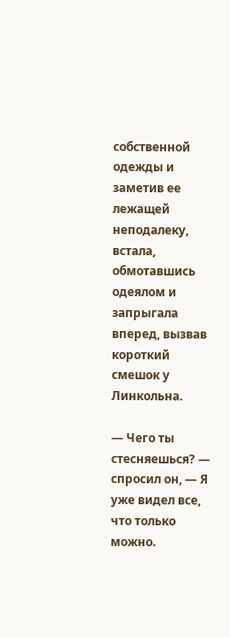собственной одежды и заметив ее лежащей неподалеку, встала, обмотавшись одеялом и запрыгала вперед, вызвав короткий смешок у Линкольна.

— Чего ты стесняешься? — спросил он, — Я уже видел все, что только можно.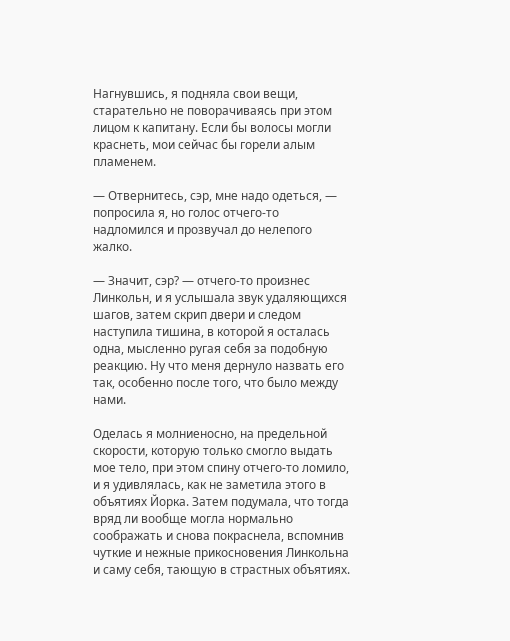Нагнувшись, я подняла свои вещи, старательно не поворачиваясь при этом лицом к капитану. Если бы волосы могли краснеть, мои сейчас бы горели алым пламенем.

— Отвернитесь, сэр, мне надо одеться, — попросила я, но голос отчего-то надломился и прозвучал до нелепого жалко.

— Значит, сэр? — отчего-то произнес Линкольн, и я услышала звук удаляющихся шагов, затем скрип двери и следом наступила тишина, в которой я осталась одна, мысленно ругая себя за подобную реакцию. Ну что меня дернуло назвать его так, особенно после того, что было между нами.

Оделась я молниеносно, на предельной скорости, которую только смогло выдать мое тело, при этом спину отчего-то ломило, и я удивлялась, как не заметила этого в объятиях Йорка. Затем подумала, что тогда вряд ли вообще могла нормально соображать и снова покраснела, вспомнив чуткие и нежные прикосновения Линкольна и саму себя, тающую в страстных объятиях.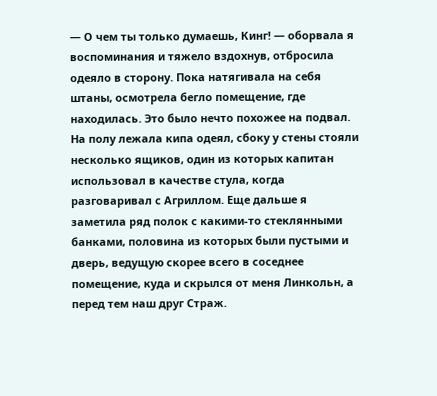— О чем ты только думаешь, Кинг! — оборвала я воспоминания и тяжело вздохнув, отбросила одеяло в сторону. Пока натягивала на себя штаны, осмотрела бегло помещение, где находилась. Это было нечто похожее на подвал. На полу лежала кипа одеял, сбоку у стены стояли несколько ящиков, один из которых капитан использовал в качестве стула, когда разговаривал с Агриллом. Еще дальше я заметила ряд полок с какими-то стеклянными банками, половина из которых были пустыми и дверь, ведущую скорее всего в соседнее помещение, куда и скрылся от меня Линкольн, а перед тем наш друг Страж.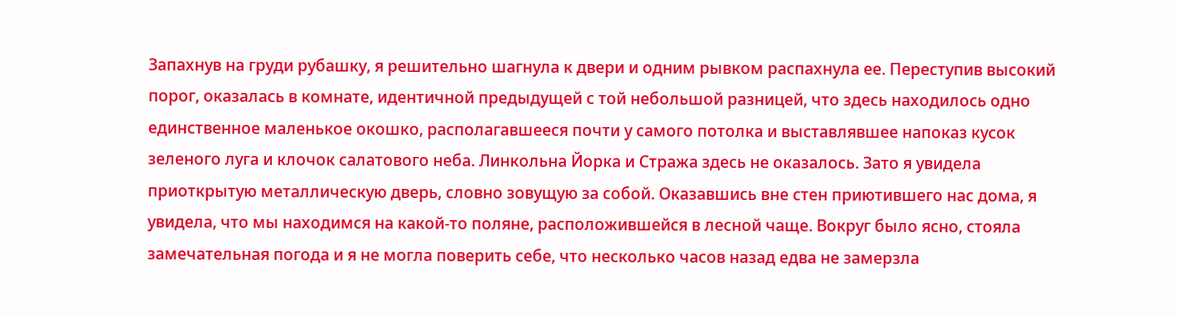Запахнув на груди рубашку, я решительно шагнула к двери и одним рывком распахнула ее. Переступив высокий порог, оказалась в комнате, идентичной предыдущей с той небольшой разницей, что здесь находилось одно единственное маленькое окошко, располагавшееся почти у самого потолка и выставлявшее напоказ кусок зеленого луга и клочок салатового неба. Линкольна Йорка и Стража здесь не оказалось. Зато я увидела приоткрытую металлическую дверь, словно зовущую за собой. Оказавшись вне стен приютившего нас дома, я увидела, что мы находимся на какой-то поляне, расположившейся в лесной чаще. Вокруг было ясно, стояла замечательная погода и я не могла поверить себе, что несколько часов назад едва не замерзла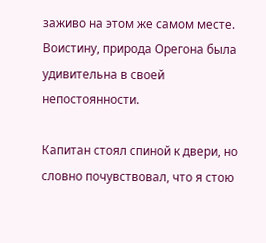заживо на этом же самом месте. Воистину, природа Орегона была удивительна в своей непостоянности.

Капитан стоял спиной к двери, но словно почувствовал, что я стою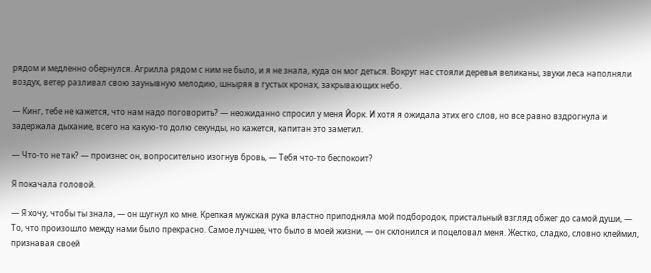рядом и медленно обернулся. Агрилла рядом с ним не было, и я не знала, куда он мог деться. Вокруг нас стояли деревья великаны, звуки леса наполняли воздух, ветер разливал свою заунывную мелодию, шныряя в густых кронах, закрывающих небо.

— Кинг, тебе не кажется, что нам надо поговорить? — неожиданно спросил у меня Йорк. И хотя я ожидала этих его слов, но все равно вздрогнула и задержала дыхание, всего на какую-то долю секунды, но кажется, капитан это заметил.

— Что-то не так? — произнес он, вопросительно изогнув бровь, — Тебя что-то беспокоит?

Я покачала головой.

— Я хочу, чтобы ты знала, — он шугнул ко мне. Крепкая мужская рука властно приподняла мой подбородок, пристальный взгляд обжег до самой души, — То, что произошло между нами было прекрасно. Самое лучшее, что было в моей жизни, — он склонился и поцеловал меня. Жестко, сладко, словно клеймил, признавая своей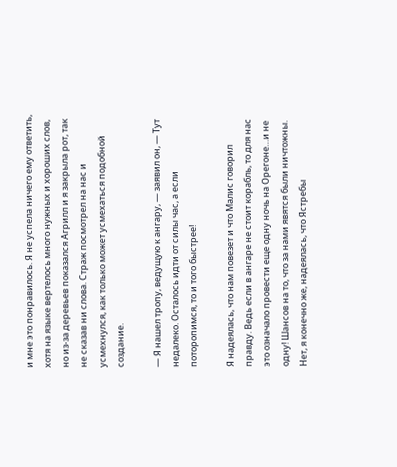и мне это понравилось. Я не успела ничего ему ответить, хотя на языке вертелось много нужных и хороших слов, но из-за деревьев показался Агрилл и я закрыла рот, так не сказав ни слова. Страж посмотрел на нас и усмехнулся, как только может усмехаться подобной создание.

— Я нашел тропу, ведущую к ангару, — заявил он, — Тут недалеко. Осталось идти от силы час, а если поторопимся, то и того быстрее!

Я надеялась, что нам повезет и что Малис говорил правду. Ведь если в ангаре не стоит корабль, то для нас это означало провести еще одну ночь на Орегоне…и не одну! Шансов на то, что за нами явятся были ничтожны. Нет, я конечно же, надеялась, что Ястребы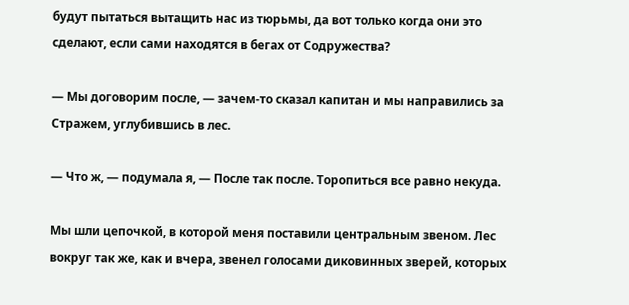будут пытаться вытащить нас из тюрьмы, да вот только когда они это сделают, если сами находятся в бегах от Содружества?

— Мы договорим после, — зачем-то сказал капитан и мы направились за Стражем, углубившись в лес.

— Что ж, — подумала я, — После так после. Торопиться все равно некуда.

Мы шли цепочкой, в которой меня поставили центральным звеном. Лес вокруг так же, как и вчера, звенел голосами диковинных зверей, которых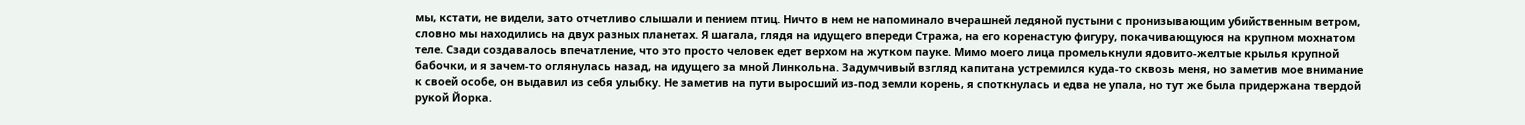мы, кстати, не видели, зато отчетливо слышали и пением птиц. Ничто в нем не напоминало вчерашней ледяной пустыни с пронизывающим убийственным ветром, словно мы находились на двух разных планетах. Я шагала, глядя на идущего впереди Стража, на его коренастую фигуру, покачивающуюся на крупном мохнатом теле. Сзади создавалось впечатление, что это просто человек едет верхом на жутком пауке. Мимо моего лица промелькнули ядовито-желтые крылья крупной бабочки, и я зачем-то оглянулась назад, на идущего за мной Линкольна. Задумчивый взгляд капитана устремился куда-то сквозь меня, но заметив мое внимание к своей особе, он выдавил из себя улыбку. Не заметив на пути выросший из-под земли корень, я споткнулась и едва не упала, но тут же была придержана твердой рукой Йорка.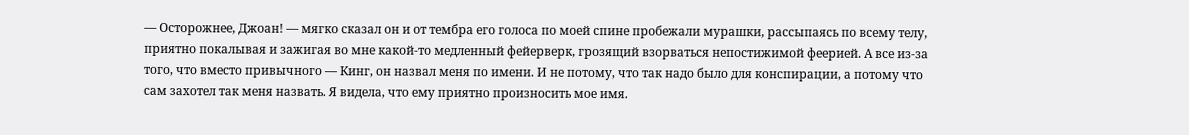— Осторожнее, Джоан! — мягко сказал он и от тембра его голоса по моей спине пробежали мурашки, рассыпаясь по всему телу, приятно покалывая и зажигая во мне какой-то медленный фейерверк, грозящий взорваться непостижимой феерией. А все из-за того, что вместо привычного — Кинг, он назвал меня по имени. И не потому, что так надо было для конспирации, а потому что сам захотел так меня назвать. Я видела, что ему приятно произносить мое имя.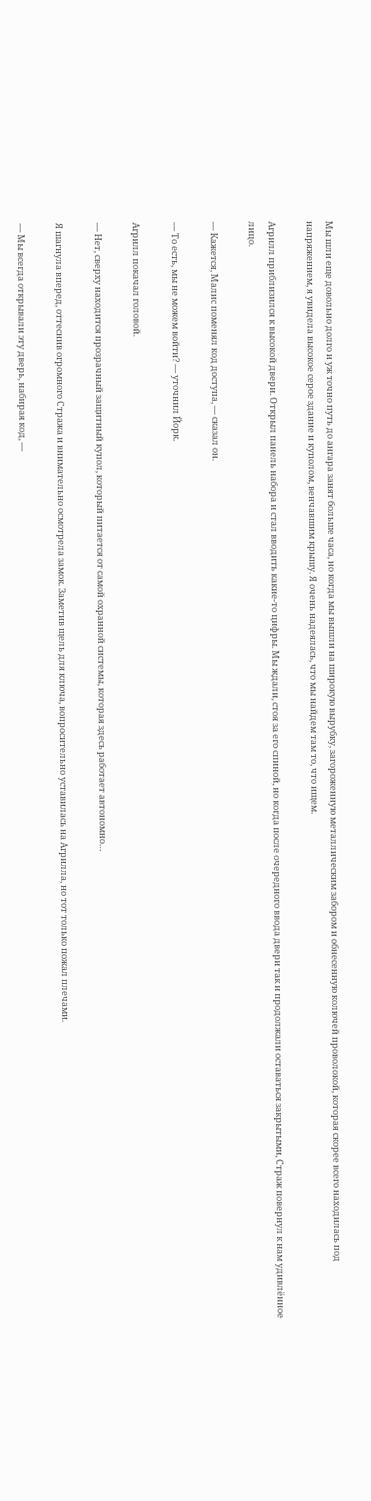Мы шли еще довольно долго и уж точно путь до ангара занят больше часа, но когда мы вышли на широкую вырубку, загороженную металлическим забором и обнесенную колючей проволокой, которая скорее всего находилась под напряжением, я увидела высокое серое здание и куполом, венчавшим крышу. Я очень надеялась, что мы найдем там то, что ищем.

Агрилл приблизился к высокой двери. Открыл панель набора и стал вводить какие-то цифры. Мы ждали, стоя за его спиной, но когда после очередного ввода двери так и продолжали оставаться закрытыми, Страж повернул к нам удивлённое лицо.

— Кажется, Малис поменял код доступа, — сказал он.

— То есть, мы не можем войти? — уточнил Йорк.

Агрилл покачал головой.

— Нет, сверху находится прозрачный защитный купол, который питается от самой охранной системы, которая здесь работает автономно…

Я шагнула вперед, оттеснив огромного Стража и внимательно осмотрела замок. Заметив щель для ключа, вопросительно уставилась на Агрилла, но тот только пожал плечами.

— Мы всегда открывали эту дверь, набирая код, —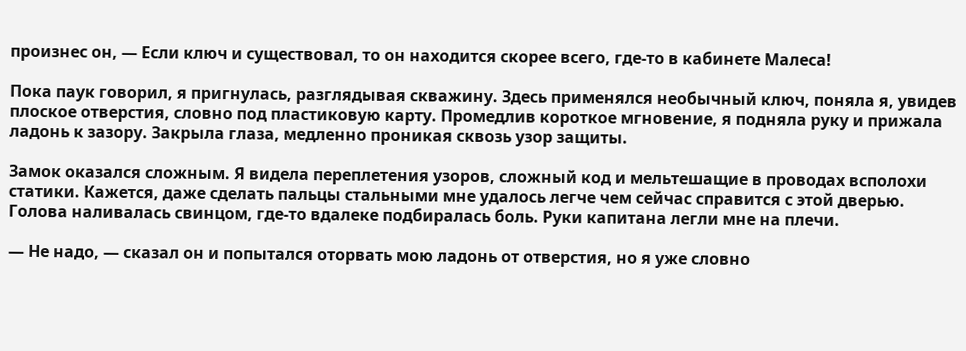произнес он, — Если ключ и существовал, то он находится скорее всего, где-то в кабинете Малеса!

Пока паук говорил, я пригнулась, разглядывая скважину. Здесь применялся необычный ключ, поняла я, увидев плоское отверстия, словно под пластиковую карту. Промедлив короткое мгновение, я подняла руку и прижала ладонь к зазору. Закрыла глаза, медленно проникая сквозь узор защиты.

Замок оказался сложным. Я видела переплетения узоров, сложный код и мельтешащие в проводах всполохи статики. Кажется, даже сделать пальцы стальными мне удалось легче чем сейчас справится с этой дверью. Голова наливалась свинцом, где-то вдалеке подбиралась боль. Руки капитана легли мне на плечи.

— Не надо, — сказал он и попытался оторвать мою ладонь от отверстия, но я уже словно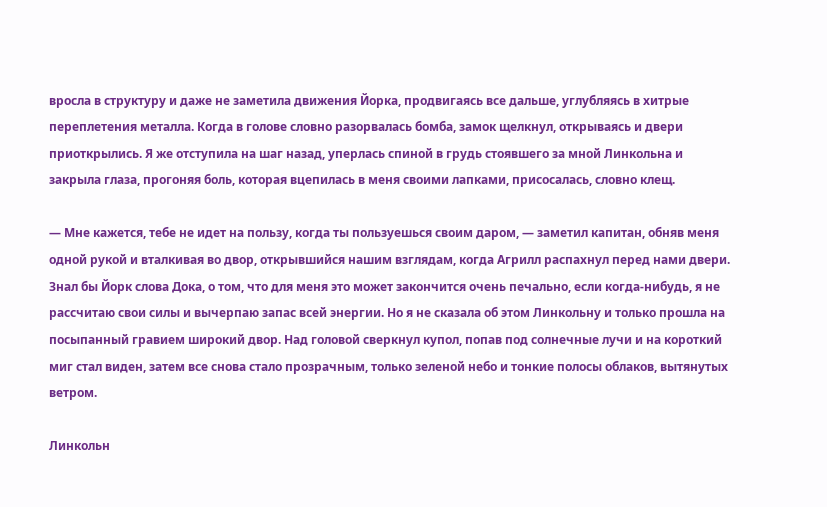вросла в структуру и даже не заметила движения Йорка, продвигаясь все дальше, углубляясь в хитрые переплетения металла. Когда в голове словно разорвалась бомба, замок щелкнул, открываясь и двери приоткрылись. Я же отступила на шаг назад, уперлась спиной в грудь стоявшего за мной Линкольна и закрыла глаза, прогоняя боль, которая вцепилась в меня своими лапками, присосалась, словно клещ.

— Мне кажется, тебе не идет на пользу, когда ты пользуешься своим даром, — заметил капитан, обняв меня одной рукой и вталкивая во двор, открывшийся нашим взглядам, когда Агрилл распахнул перед нами двери. Знал бы Йорк слова Дока, о том, что для меня это может закончится очень печально, если когда-нибудь, я не рассчитаю свои силы и вычерпаю запас всей энергии. Но я не сказала об этом Линкольну и только прошла на посыпанный гравием широкий двор. Над головой сверкнул купол, попав под солнечные лучи и на короткий миг стал виден, затем все снова стало прозрачным, только зеленой небо и тонкие полосы облаков, вытянутых ветром.

Линкольн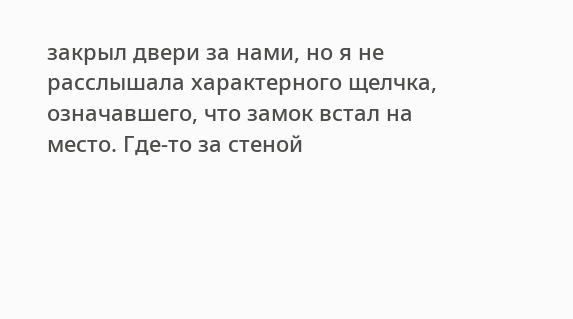закрыл двери за нами, но я не расслышала характерного щелчка, означавшего, что замок встал на место. Где-то за стеной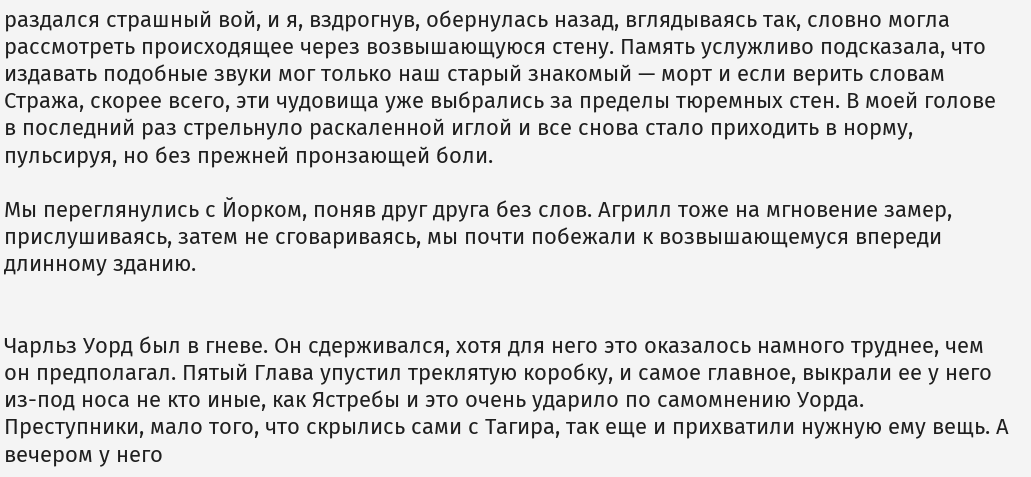раздался страшный вой, и я, вздрогнув, обернулась назад, вглядываясь так, словно могла рассмотреть происходящее через возвышающуюся стену. Память услужливо подсказала, что издавать подобные звуки мог только наш старый знакомый — морт и если верить словам Стража, скорее всего, эти чудовища уже выбрались за пределы тюремных стен. В моей голове в последний раз стрельнуло раскаленной иглой и все снова стало приходить в норму, пульсируя, но без прежней пронзающей боли.

Мы переглянулись с Йорком, поняв друг друга без слов. Агрилл тоже на мгновение замер, прислушиваясь, затем не сговариваясь, мы почти побежали к возвышающемуся впереди длинному зданию.


Чарльз Уорд был в гневе. Он сдерживался, хотя для него это оказалось намного труднее, чем он предполагал. Пятый Глава упустил треклятую коробку, и самое главное, выкрали ее у него из-под носа не кто иные, как Ястребы и это очень ударило по самомнению Уорда. Преступники, мало того, что скрылись сами с Тагира, так еще и прихватили нужную ему вещь. А вечером у него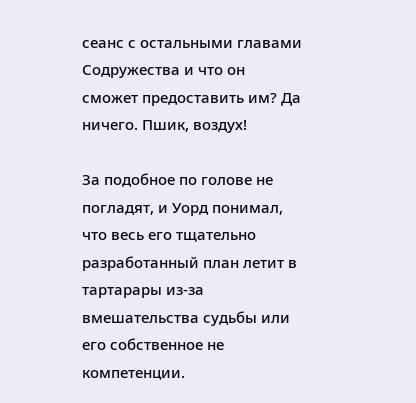сеанс с остальными главами Содружества и что он сможет предоставить им? Да ничего. Пшик, воздух!

За подобное по голове не погладят, и Уорд понимал, что весь его тщательно разработанный план летит в тартарары из-за вмешательства судьбы или его собственное не компетенции.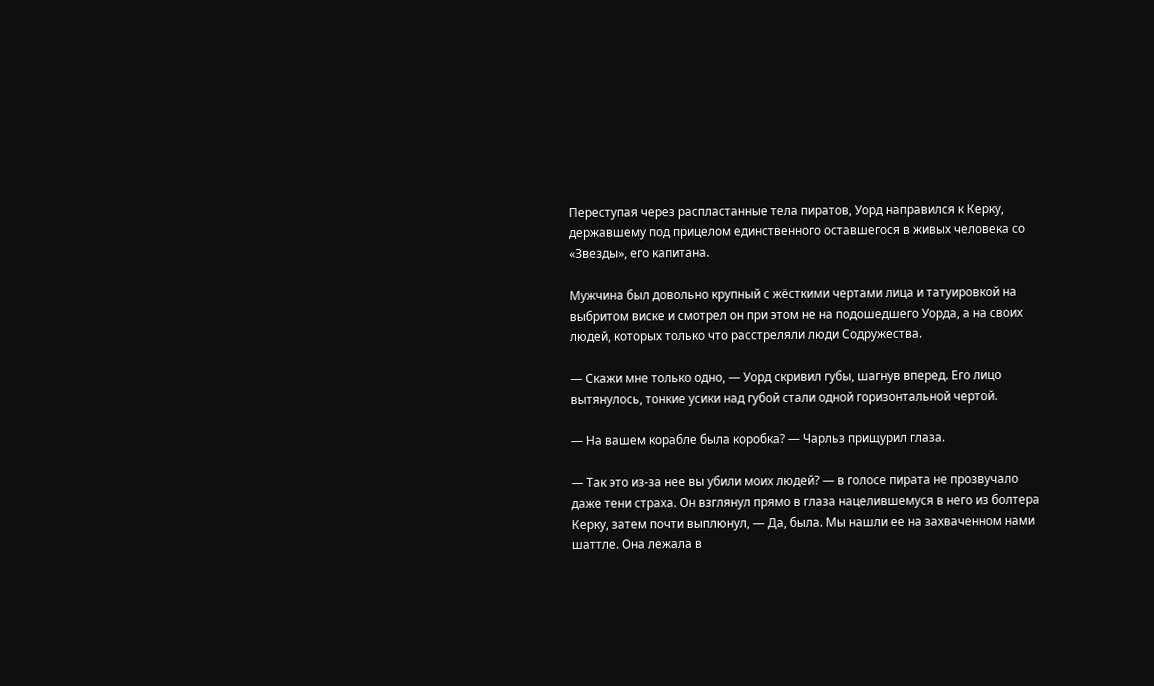Переступая через распластанные тела пиратов, Уорд направился к Керку, державшему под прицелом единственного оставшегося в живых человека со «Звезды», его капитана.

Мужчина был довольно крупный с жёсткими чертами лица и татуировкой на выбритом виске и смотрел он при этом не на подошедшего Уорда, а на своих людей, которых только что расстреляли люди Содружества.

— Скажи мне только одно, — Уорд скривил губы, шагнув вперед. Его лицо вытянулось, тонкие усики над губой стали одной горизонтальной чертой.

— На вашем корабле была коробка? — Чарльз прищурил глаза.

— Так это из-за нее вы убили моих людей? — в голосе пирата не прозвучало даже тени страха. Он взглянул прямо в глаза нацелившемуся в него из болтера Керку, затем почти выплюнул, — Да, была. Мы нашли ее на захваченном нами шаттле. Она лежала в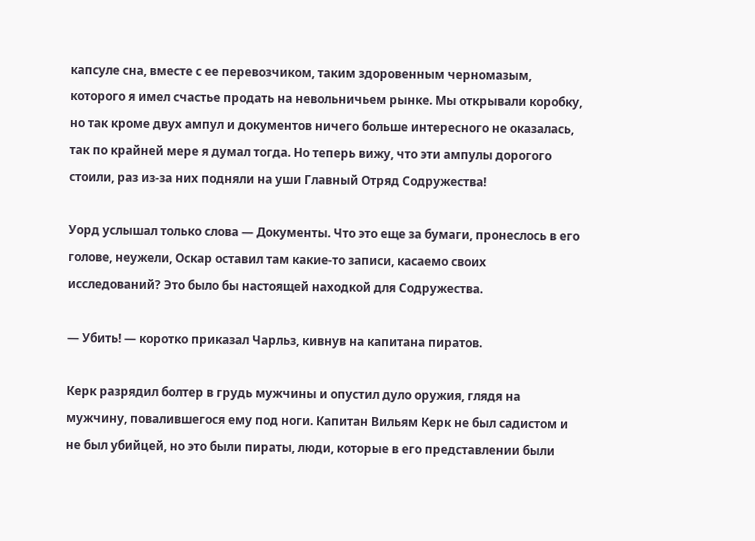капсуле сна, вместе с ее перевозчиком, таким здоровенным черномазым, которого я имел счастье продать на невольничьем рынке. Мы открывали коробку, но так кроме двух ампул и документов ничего больше интересного не оказалась, так по крайней мере я думал тогда. Но теперь вижу, что эти ампулы дорогого стоили, раз из-за них подняли на уши Главный Отряд Содружества!

Уорд услышал только слова — Документы. Что это еще за бумаги, пронеслось в его голове, неужели, Оскар оставил там какие-то записи, касаемо своих исследований? Это было бы настоящей находкой для Содружества.

— Убить! — коротко приказал Чарльз, кивнув на капитана пиратов.

Керк разрядил болтер в грудь мужчины и опустил дуло оружия, глядя на мужчину, повалившегося ему под ноги. Капитан Вильям Керк не был садистом и не был убийцей, но это были пираты, люди, которые в его представлении были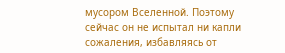мусором Вселенной. Поэтому сейчас он не испытал ни капли сожаления, избавляясь от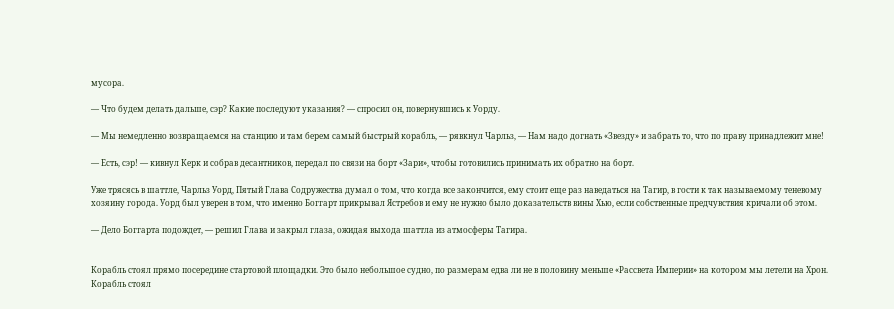мусора.

— Что будем делать дальше, сэр? Какие последуют указания? — спросил он, повернувшись к Уорду.

— Мы немедленно возвращаемся на станцию и там берем самый быстрый корабль, — рявкнул Чарльз, — Нам надо догнать «Звезду» и забрать то, что по праву принадлежит мне!

— Есть, сэр! — кивнул Керк и собрав десантников, передал по связи на борт «Зари», чтобы готовились принимать их обратно на борт.

Уже трясясь в шаттле, Чарльз Уорд, Пятый Глава Содружества думал о том, что когда все закончится, ему стоит еще раз наведаться на Тагир, в гости к так называемому теневому хозяину города. Уорд был уверен в том, что именно Боггарт прикрывал Ястребов и ему не нужно было доказательств вины Хью, если собственные предчувствия кричали об этом.

— Дело Боггарта подождет, — решил Глава и закрыл глаза, ожидая выхода шаттла из атмосферы Тагира.


Корабль стоял прямо посередине стартовой площадки. Это было небольшое судно, по размерам едва ли не в половину меньше «Рассвета Империи» на котором мы летели на Хрон. Корабль стоял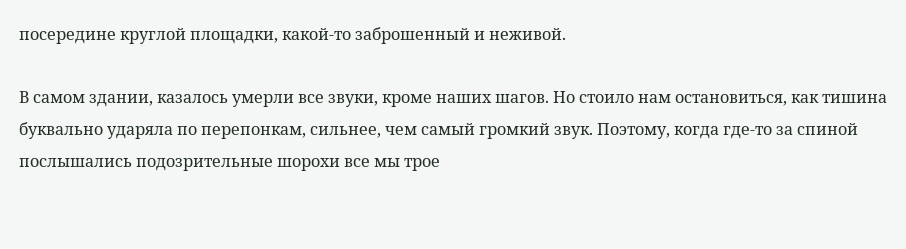посередине круглой площадки, какой-то заброшенный и неживой.

В самом здании, казалось умерли все звуки, кроме наших шагов. Но стоило нам остановиться, как тишина буквально ударяла по перепонкам, сильнее, чем самый громкий звук. Поэтому, когда где-то за спиной послышались подозрительные шорохи все мы трое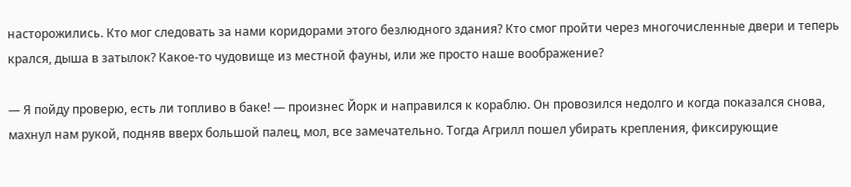насторожились. Кто мог следовать за нами коридорами этого безлюдного здания? Кто смог пройти через многочисленные двери и теперь крался, дыша в затылок? Какое-то чудовище из местной фауны, или же просто наше воображение?

— Я пойду проверю, есть ли топливо в баке! — произнес Йорк и направился к кораблю. Он провозился недолго и когда показался снова, махнул нам рукой, подняв вверх большой палец, мол, все замечательно. Тогда Агрилл пошел убирать крепления, фиксирующие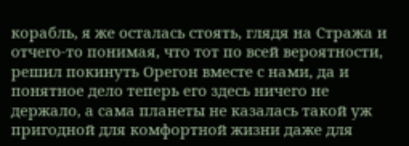корабль, я же осталась стоять, глядя на Стража и отчего-то понимая, что тот по всей вероятности, решил покинуть Орегон вместе с нами, да и понятное дело теперь его здесь ничего не держало, а сама планеты не казалась такой уж пригодной для комфортной жизни даже для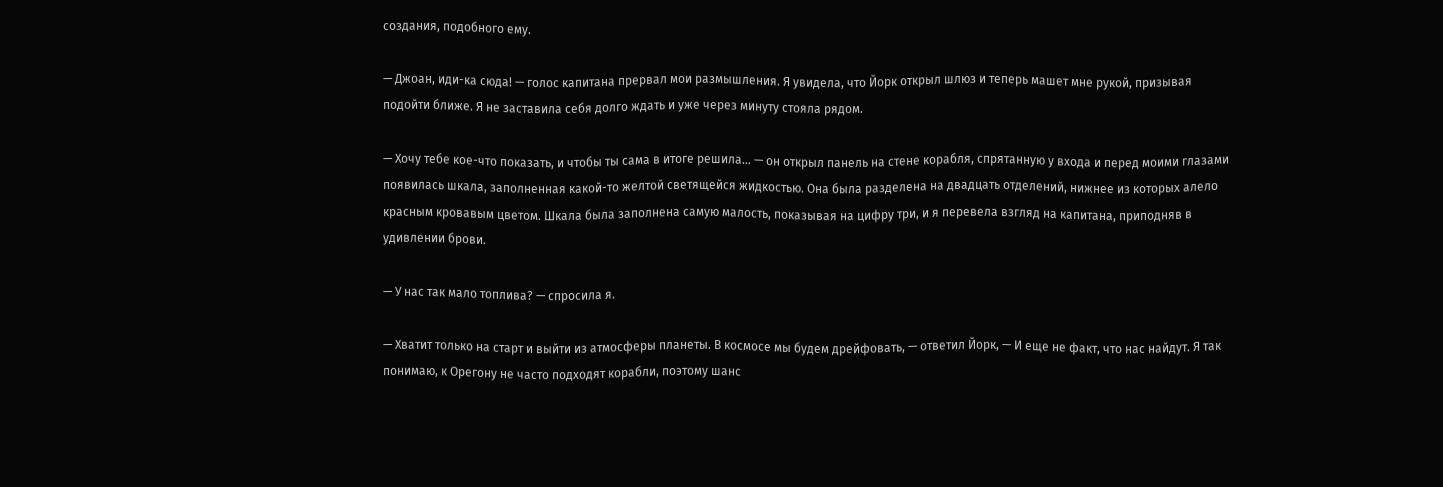создания, подобного ему.

— Джоан, иди-ка сюда! — голос капитана прервал мои размышления. Я увидела, что Йорк открыл шлюз и теперь машет мне рукой, призывая подойти ближе. Я не заставила себя долго ждать и уже через минуту стояла рядом.

— Хочу тебе кое-что показать, и чтобы ты сама в итоге решила… — он открыл панель на стене корабля, спрятанную у входа и перед моими глазами появилась шкала, заполненная какой-то желтой светящейся жидкостью. Она была разделена на двадцать отделений, нижнее из которых алело красным кровавым цветом. Шкала была заполнена самую малость, показывая на цифру три, и я перевела взгляд на капитана, приподняв в удивлении брови.

— У нас так мало топлива? — спросила я.

— Хватит только на старт и выйти из атмосферы планеты. В космосе мы будем дрейфовать, — ответил Йорк, — И еще не факт, что нас найдут. Я так понимаю, к Орегону не часто подходят корабли, поэтому шанс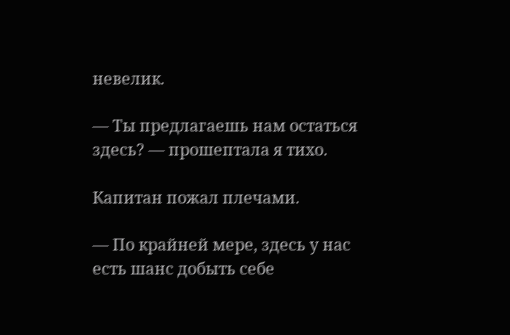невелик.

— Ты предлагаешь нам остаться здесь? — прошептала я тихо.

Капитан пожал плечами.

— По крайней мере, здесь у нас есть шанс добыть себе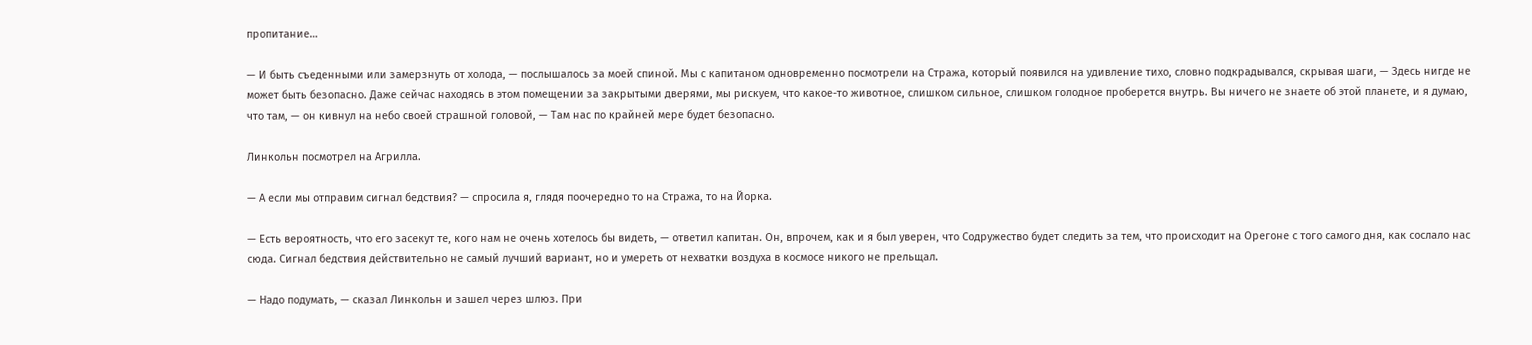пропитание…

— И быть съеденными или замерзнуть от холода, — послышалось за моей спиной. Мы с капитаном одновременно посмотрели на Стража, который появился на удивление тихо, словно подкрадывался, скрывая шаги, — Здесь нигде не может быть безопасно. Даже сейчас находясь в этом помещении за закрытыми дверями, мы рискуем, что какое-то животное, слишком сильное, слишком голодное проберется внутрь. Вы ничего не знаете об этой планете, и я думаю, что там, — он кивнул на небо своей страшной головой, — Там нас по крайней мере будет безопасно.

Линкольн посмотрел на Агрилла.

— А если мы отправим сигнал бедствия? — спросила я, глядя поочередно то на Стража, то на Йорка.

— Есть вероятность, что его засекут те, кого нам не очень хотелось бы видеть, — ответил капитан. Он, впрочем, как и я был уверен, что Содружество будет следить за тем, что происходит на Орегоне с того самого дня, как сослало нас сюда. Сигнал бедствия действительно не самый лучший вариант, но и умереть от нехватки воздуха в космосе никого не прельщал.

— Надо подумать, — сказал Линкольн и зашел через шлюз. При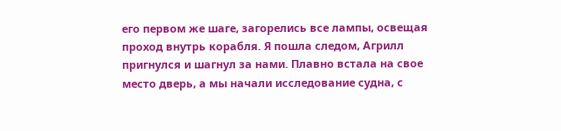его первом же шаге, загорелись все лампы, освещая проход внутрь корабля. Я пошла следом, Агрилл пригнулся и шагнул за нами. Плавно встала на свое место дверь, а мы начали исследование судна, с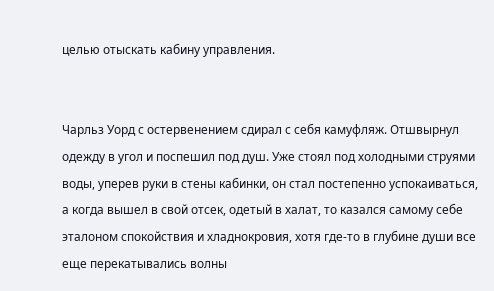целью отыскать кабину управления.


Чарльз Уорд с остервенением сдирал с себя камуфляж. Отшвырнул одежду в угол и поспешил под душ. Уже стоял под холодными струями воды, уперев руки в стены кабинки, он стал постепенно успокаиваться, а когда вышел в свой отсек, одетый в халат, то казался самому себе эталоном спокойствия и хладнокровия, хотя где-то в глубине души все еще перекатывались волны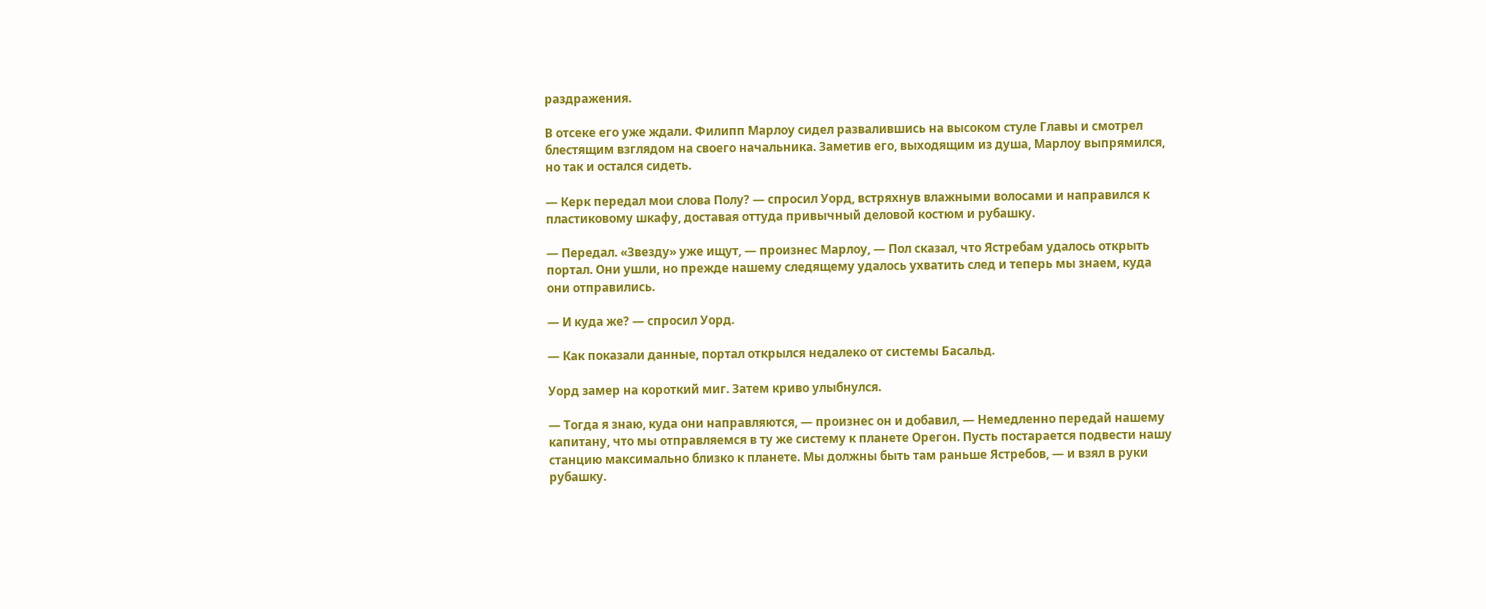раздражения.

В отсеке его уже ждали. Филипп Марлоу сидел развалившись на высоком стуле Главы и смотрел блестящим взглядом на своего начальника. Заметив его, выходящим из душа, Марлоу выпрямился, но так и остался сидеть.

— Керк передал мои слова Полу? — спросил Уорд, встряхнув влажными волосами и направился к пластиковому шкафу, доставая оттуда привычный деловой костюм и рубашку.

— Передал. «Звезду» уже ищут, — произнес Марлоу, — Пол сказал, что Ястребам удалось открыть портал. Они ушли, но прежде нашему следящему удалось ухватить след и теперь мы знаем, куда они отправились.

— И куда же? — спросил Уорд.

— Как показали данные, портал открылся недалеко от системы Басальд.

Уорд замер на короткий миг. Затем криво улыбнулся.

— Тогда я знаю, куда они направляются, — произнес он и добавил, — Немедленно передай нашему капитану, что мы отправляемся в ту же систему к планете Орегон. Пусть постарается подвести нашу станцию максимально близко к планете. Мы должны быть там раньше Ястребов, — и взял в руки рубашку.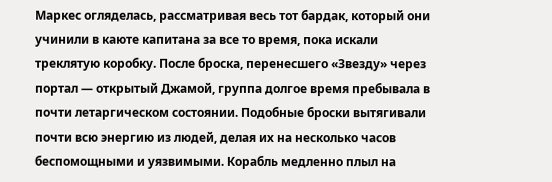Маркес огляделась, рассматривая весь тот бардак, который они учинили в каюте капитана за все то время, пока искали треклятую коробку. После броска, перенесшего «Звезду» через портал — открытый Джамой, группа долгое время пребывала в почти летаргическом состоянии. Подобные броски вытягивали почти всю энергию из людей, делая их на несколько часов беспомощными и уязвимыми. Корабль медленно плыл на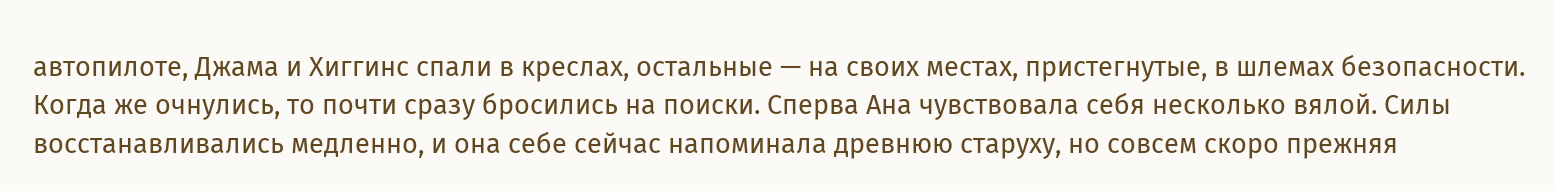автопилоте, Джама и Хиггинс спали в креслах, остальные — на своих местах, пристегнутые, в шлемах безопасности. Когда же очнулись, то почти сразу бросились на поиски. Сперва Ана чувствовала себя несколько вялой. Силы восстанавливались медленно, и она себе сейчас напоминала древнюю старуху, но совсем скоро прежняя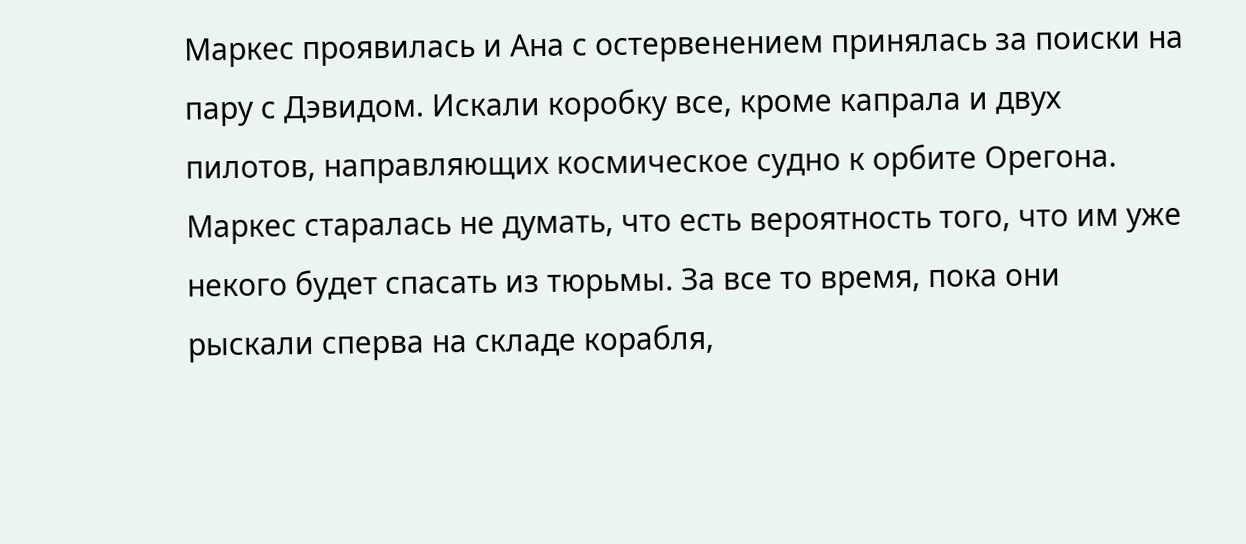Маркес проявилась и Ана с остервенением принялась за поиски на пару с Дэвидом. Искали коробку все, кроме капрала и двух пилотов, направляющих космическое судно к орбите Орегона. Маркес старалась не думать, что есть вероятность того, что им уже некого будет спасать из тюрьмы. За все то время, пока они рыскали сперва на складе корабля,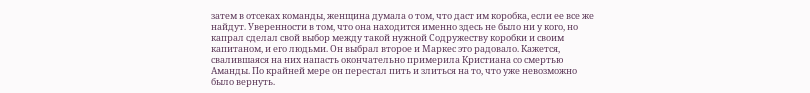затем в отсеках команды, женщина думала о том, что даст им коробка, если ее все же найдут. Уверенности в том, что она находится именно здесь не было ни у кого, но капрал сделал свой выбор между такой нужной Содружеству коробки и своим капитаном, и его людьми. Он выбрал второе и Маркес это радовало. Кажется, свалившаяся на них напасть окончательно примерила Кристиана со смертью Аманды. По крайней мере он перестал пить и злиться на то, что уже невозможно было вернуть.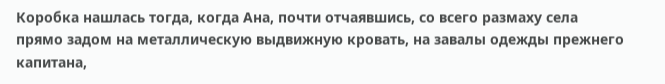Коробка нашлась тогда, когда Ана, почти отчаявшись, со всего размаху села прямо задом на металлическую выдвижную кровать, на завалы одежды прежнего капитана,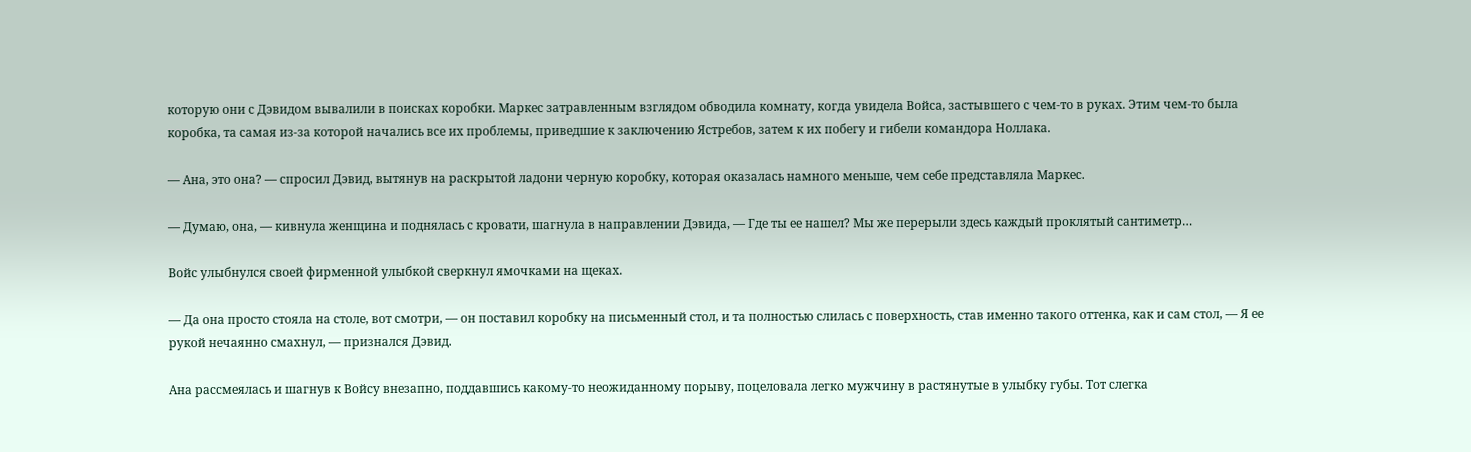которую они с Дэвидом вывалили в поисках коробки. Маркес затравленным взглядом обводила комнату, когда увидела Войса, застывшего с чем-то в руках. Этим чем-то была коробка, та самая из-за которой начались все их проблемы, приведшие к заключению Ястребов, затем к их побегу и гибели командора Ноллака.

— Ана, это она? — спросил Дэвид, вытянув на раскрытой ладони черную коробку, которая оказалась намного меньше, чем себе представляла Маркес.

— Думаю, она, — кивнула женщина и поднялась с кровати, шагнула в направлении Дэвида, — Где ты ее нашел? Мы же перерыли здесь каждый проклятый сантиметр…

Войс улыбнулся своей фирменной улыбкой сверкнул ямочками на щеках.

— Да она просто стояла на столе, вот смотри, — он поставил коробку на письменный стол, и та полностью слилась с поверхность, став именно такого оттенка, как и сам стол, — Я ее рукой нечаянно смахнул, — признался Дэвид.

Ана рассмеялась и шагнув к Войсу внезапно, поддавшись какому-то неожиданному порыву, поцеловала легко мужчину в растянутые в улыбку губы. Тот слегка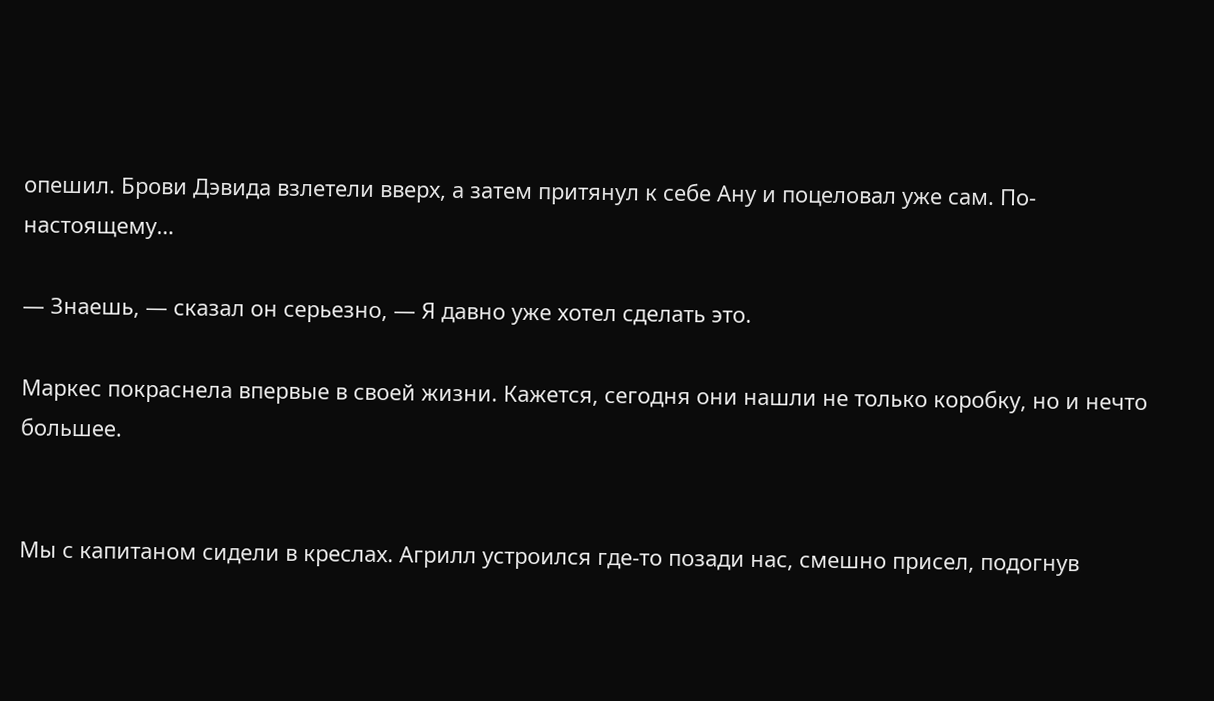опешил. Брови Дэвида взлетели вверх, а затем притянул к себе Ану и поцеловал уже сам. По-настоящему…

— Знаешь, — сказал он серьезно, — Я давно уже хотел сделать это.

Маркес покраснела впервые в своей жизни. Кажется, сегодня они нашли не только коробку, но и нечто большее.


Мы с капитаном сидели в креслах. Агрилл устроился где-то позади нас, смешно присел, подогнув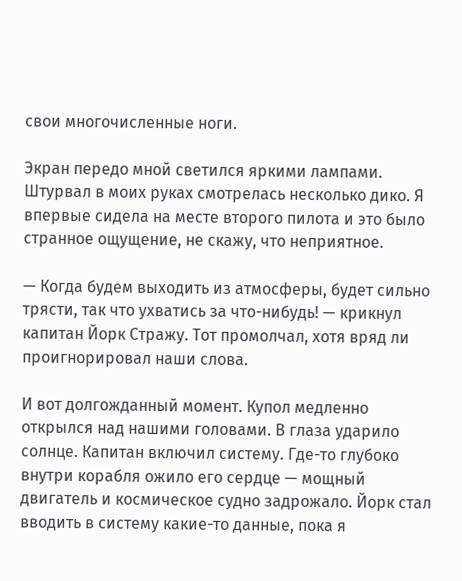свои многочисленные ноги.

Экран передо мной светился яркими лампами. Штурвал в моих руках смотрелась несколько дико. Я впервые сидела на месте второго пилота и это было странное ощущение, не скажу, что неприятное.

— Когда будем выходить из атмосферы, будет сильно трясти, так что ухватись за что-нибудь! — крикнул капитан Йорк Стражу. Тот промолчал, хотя вряд ли проигнорировал наши слова.

И вот долгожданный момент. Купол медленно открылся над нашими головами. В глаза ударило солнце. Капитан включил систему. Где-то глубоко внутри корабля ожило его сердце — мощный двигатель и космическое судно задрожало. Йорк стал вводить в систему какие-то данные, пока я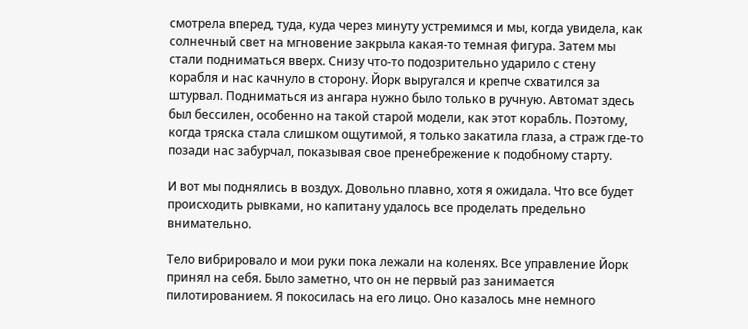смотрела вперед, туда, куда через минуту устремимся и мы, когда увидела, как солнечный свет на мгновение закрыла какая-то темная фигура. Затем мы стали подниматься вверх. Снизу что-то подозрительно ударило с стену корабля и нас качнуло в сторону. Йорк выругался и крепче схватился за штурвал. Подниматься из ангара нужно было только в ручную. Автомат здесь был бессилен, особенно на такой старой модели, как этот корабль. Поэтому, когда тряска стала слишком ощутимой, я только закатила глаза, а страж где-то позади нас забурчал, показывая свое пренебрежение к подобному старту.

И вот мы поднялись в воздух. Довольно плавно, хотя я ожидала. Что все будет происходить рывками, но капитану удалось все проделать предельно внимательно.

Тело вибрировало и мои руки пока лежали на коленях. Все управление Йорк принял на себя. Было заметно, что он не первый раз занимается пилотированием. Я покосилась на его лицо. Оно казалось мне немного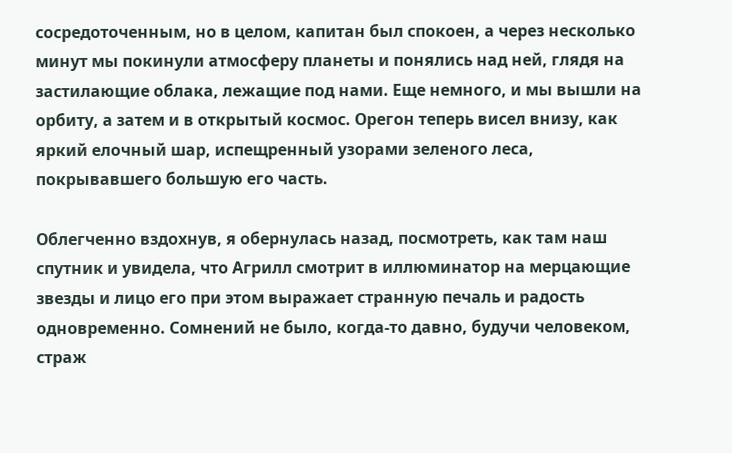сосредоточенным, но в целом, капитан был спокоен, а через несколько минут мы покинули атмосферу планеты и понялись над ней, глядя на застилающие облака, лежащие под нами. Еще немного, и мы вышли на орбиту, а затем и в открытый космос. Орегон теперь висел внизу, как яркий елочный шар, испещренный узорами зеленого леса, покрывавшего большую его часть.

Облегченно вздохнув, я обернулась назад, посмотреть, как там наш спутник и увидела, что Агрилл смотрит в иллюминатор на мерцающие звезды и лицо его при этом выражает странную печаль и радость одновременно. Сомнений не было, когда-то давно, будучи человеком, страж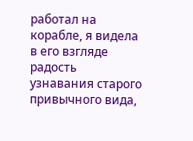работал на корабле, я видела в его взгляде радость узнавания старого привычного вида,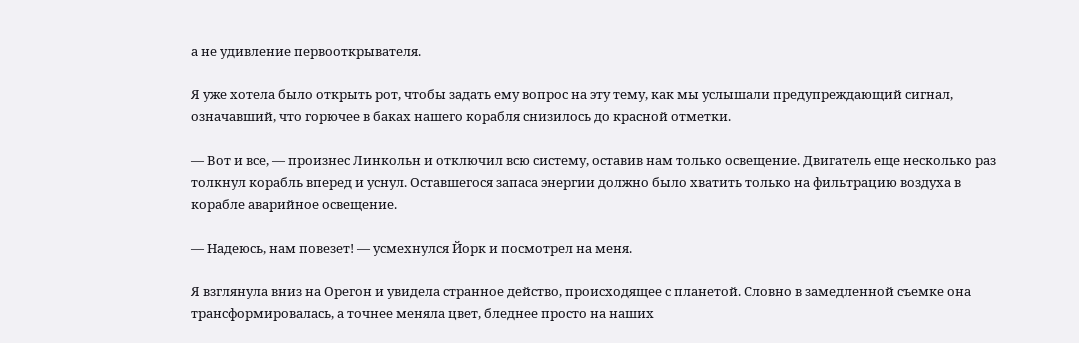а не удивление первооткрывателя.

Я уже хотела было открыть рот, чтобы задать ему вопрос на эту тему, как мы услышали предупреждающий сигнал, означавший, что горючее в баках нашего корабля снизилось до красной отметки.

— Вот и все, — произнес Линкольн и отключил всю систему, оставив нам только освещение. Двигатель еще несколько раз толкнул корабль вперед и уснул. Оставшегося запаса энергии должно было хватить только на фильтрацию воздуха в корабле аварийное освещение.

— Надеюсь, нам повезет! — усмехнулся Йорк и посмотрел на меня.

Я взглянула вниз на Орегон и увидела странное действо, происходящее с планетой. Словно в замедленной съемке она трансформировалась, а точнее меняла цвет, бледнее просто на наших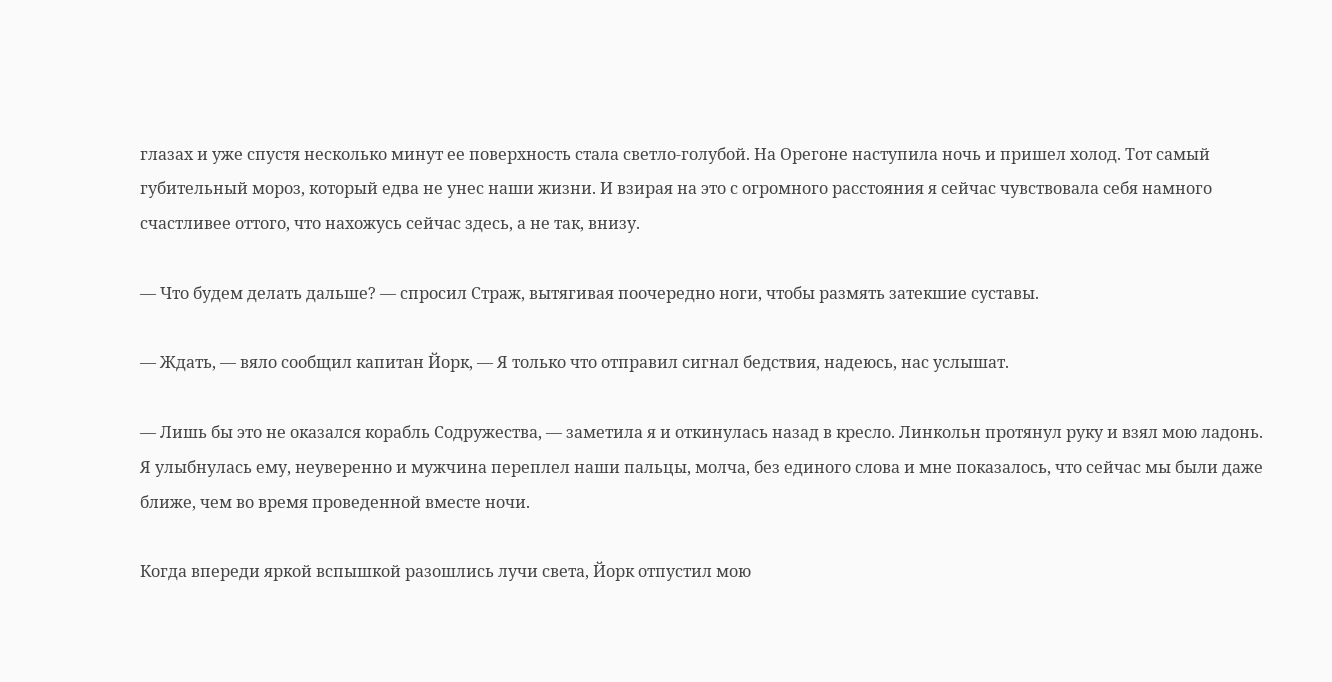глазах и уже спустя несколько минут ее поверхность стала светло-голубой. На Орегоне наступила ночь и пришел холод. Тот самый губительный мороз, который едва не унес наши жизни. И взирая на это с огромного расстояния я сейчас чувствовала себя намного счастливее оттого, что нахожусь сейчас здесь, а не так, внизу.

— Что будем делать дальше? — спросил Страж, вытягивая поочередно ноги, чтобы размять затекшие суставы.

— Ждать, — вяло сообщил капитан Йорк, — Я только что отправил сигнал бедствия, надеюсь, нас услышат.

— Лишь бы это не оказался корабль Содружества, — заметила я и откинулась назад в кресло. Линкольн протянул руку и взял мою ладонь. Я улыбнулась ему, неуверенно и мужчина переплел наши пальцы, молча, без единого слова и мне показалось, что сейчас мы были даже ближе, чем во время проведенной вместе ночи.

Когда впереди яркой вспышкой разошлись лучи света, Йорк отпустил мою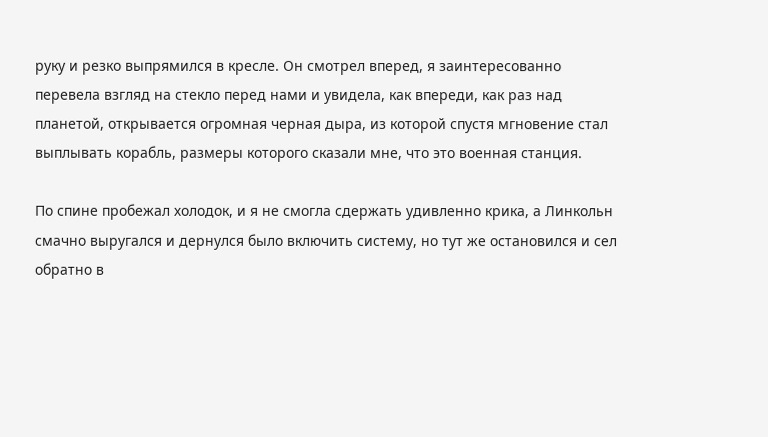руку и резко выпрямился в кресле. Он смотрел вперед, я заинтересованно перевела взгляд на стекло перед нами и увидела, как впереди, как раз над планетой, открывается огромная черная дыра, из которой спустя мгновение стал выплывать корабль, размеры которого сказали мне, что это военная станция.

По спине пробежал холодок, и я не смогла сдержать удивленно крика, а Линкольн смачно выругался и дернулся было включить систему, но тут же остановился и сел обратно в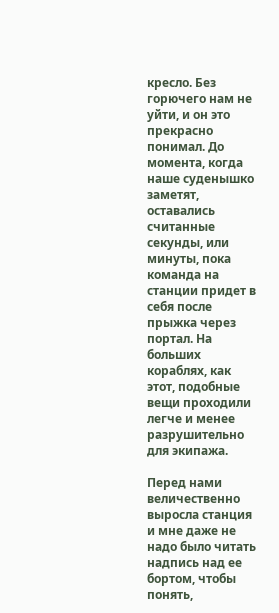кресло. Без горючего нам не уйти, и он это прекрасно понимал. До момента, когда наше суденышко заметят, оставались считанные секунды, или минуты, пока команда на станции придет в себя после прыжка через портал. На больших кораблях, как этот, подобные вещи проходили легче и менее разрушительно для экипажа.

Перед нами величественно выросла станция и мне даже не надо было читать надпись над ее бортом, чтобы понять,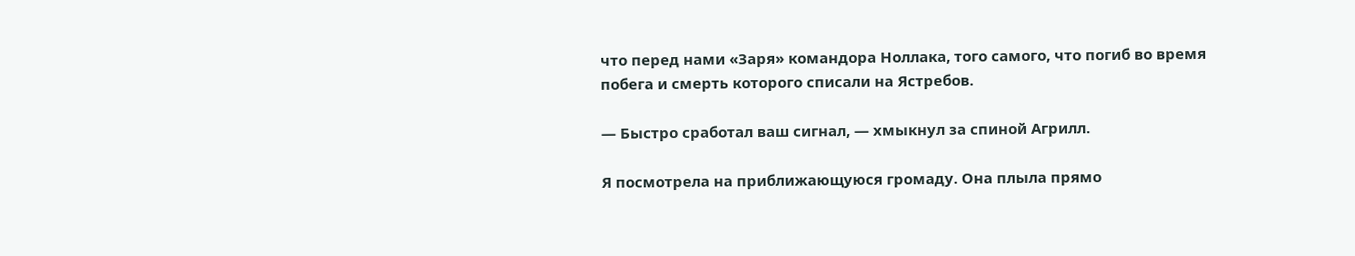что перед нами «Заря» командора Ноллака, того самого, что погиб во время побега и смерть которого списали на Ястребов.

— Быстро сработал ваш сигнал, — хмыкнул за спиной Агрилл.

Я посмотрела на приближающуюся громаду. Она плыла прямо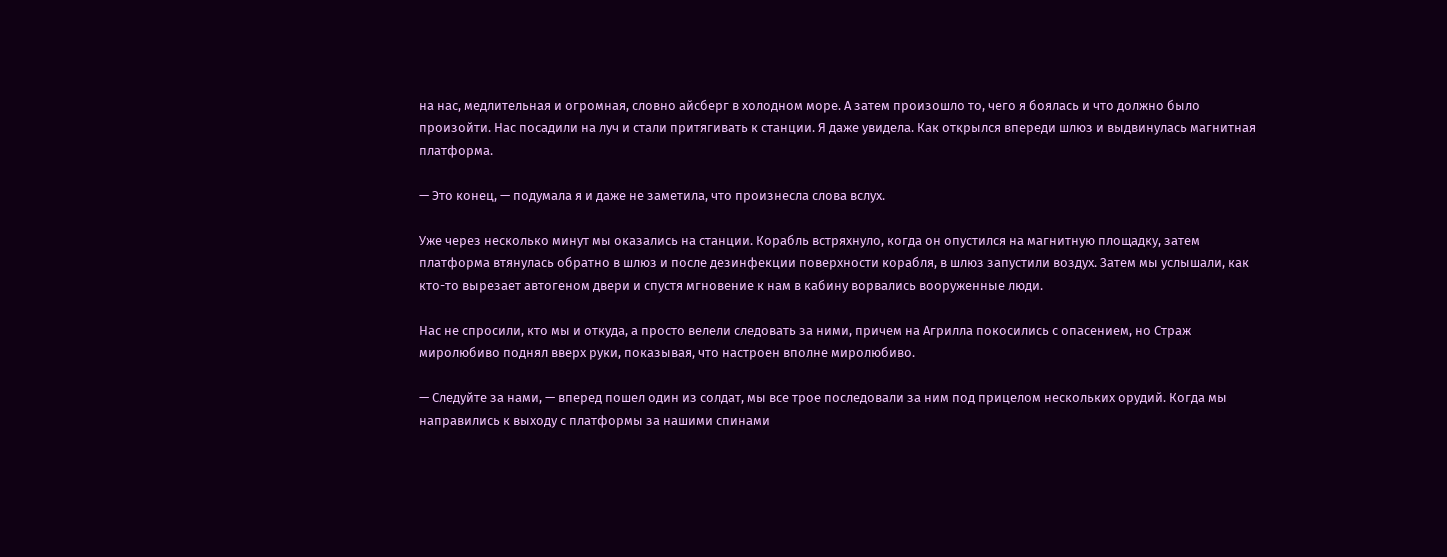на нас, медлительная и огромная, словно айсберг в холодном море. А затем произошло то, чего я боялась и что должно было произойти. Нас посадили на луч и стали притягивать к станции. Я даже увидела. Как открылся впереди шлюз и выдвинулась магнитная платформа.

— Это конец, — подумала я и даже не заметила, что произнесла слова вслух.

Уже через несколько минут мы оказались на станции. Корабль встряхнуло, когда он опустился на магнитную площадку, затем платформа втянулась обратно в шлюз и после дезинфекции поверхности корабля, в шлюз запустили воздух. Затем мы услышали, как кто-то вырезает автогеном двери и спустя мгновение к нам в кабину ворвались вооруженные люди.

Нас не спросили, кто мы и откуда, а просто велели следовать за ними, причем на Агрилла покосились с опасением, но Страж миролюбиво поднял вверх руки, показывая, что настроен вполне миролюбиво.

— Следуйте за нами, — вперед пошел один из солдат, мы все трое последовали за ним под прицелом нескольких орудий. Когда мы направились к выходу с платформы за нашими спинами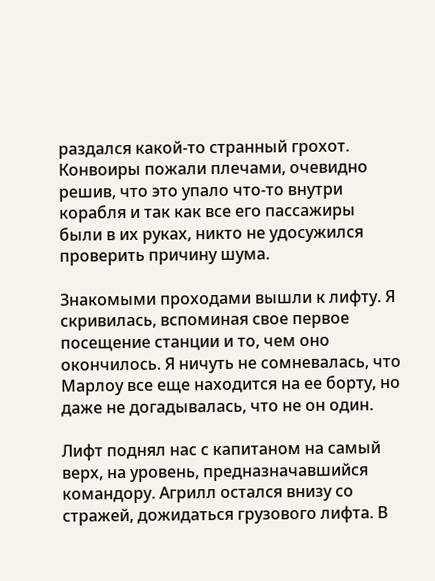раздался какой-то странный грохот. Конвоиры пожали плечами, очевидно решив, что это упало что-то внутри корабля и так как все его пассажиры были в их руках, никто не удосужился проверить причину шума.

Знакомыми проходами вышли к лифту. Я скривилась, вспоминая свое первое посещение станции и то, чем оно окончилось. Я ничуть не сомневалась, что Марлоу все еще находится на ее борту, но даже не догадывалась, что не он один.

Лифт поднял нас с капитаном на самый верх, на уровень, предназначавшийся командору. Агрилл остался внизу со стражей, дожидаться грузового лифта. В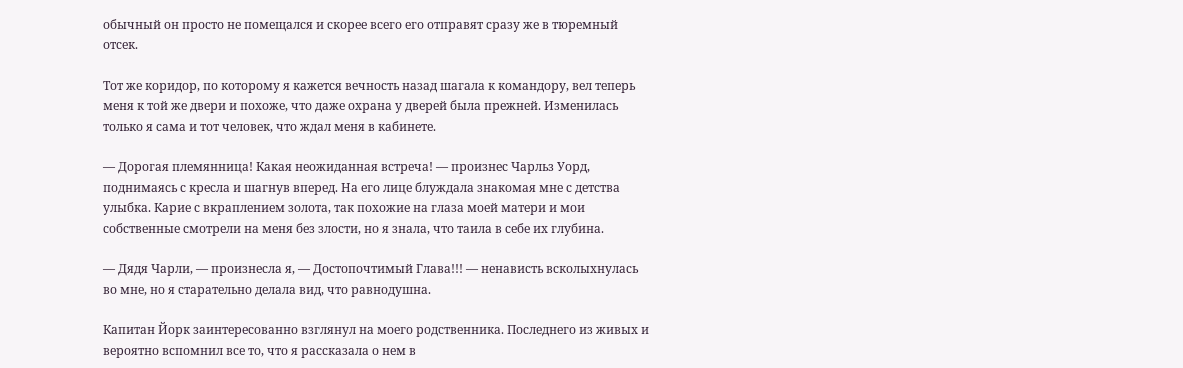обычный он просто не помещался и скорее всего его отправят сразу же в тюремный отсек.

Тот же коридор, по которому я кажется вечность назад шагала к командору, вел теперь меня к той же двери и похоже, что даже охрана у дверей была прежней. Изменилась только я сама и тот человек, что ждал меня в кабинете.

— Дорогая племянница! Какая неожиданная встреча! — произнес Чарльз Уорд, поднимаясь с кресла и шагнув вперед. На его лице блуждала знакомая мне с детства улыбка. Карие с вкраплением золота, так похожие на глаза моей матери и мои собственные смотрели на меня без злости, но я знала, что таила в себе их глубина.

— Дядя Чарли, — произнесла я, — Достопочтимый Глава!!! — ненависть всколыхнулась во мне, но я старательно делала вид, что равнодушна.

Капитан Йорк заинтересованно взглянул на моего родственника. Последнего из живых и вероятно вспомнил все то, что я рассказала о нем в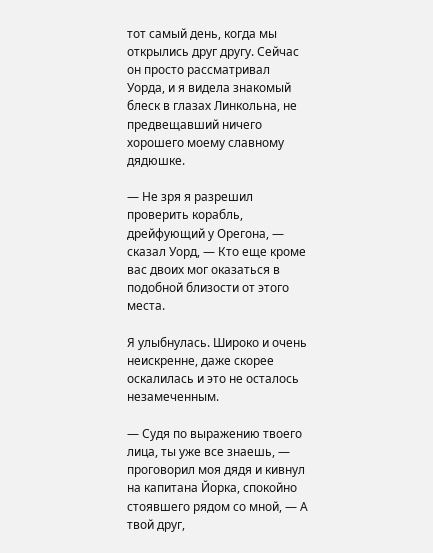тот самый день, когда мы открылись друг другу. Сейчас он просто рассматривал Уорда, и я видела знакомый блеск в глазах Линкольна, не предвещавший ничего хорошего моему славному дядюшке.

— Не зря я разрешил проверить корабль, дрейфующий у Орегона, — сказал Уорд, — Кто еще кроме вас двоих мог оказаться в подобной близости от этого места.

Я улыбнулась. Широко и очень неискренне, даже скорее оскалилась и это не осталось незамеченным.

— Судя по выражению твоего лица, ты уже все знаешь, — проговорил моя дядя и кивнул на капитана Йорка, спокойно стоявшего рядом со мной, — А твой друг,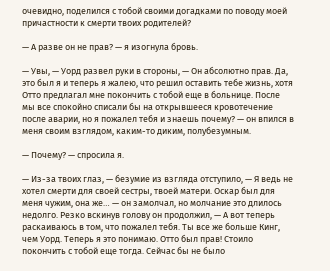очевидно, поделился с тобой своими догадками по поводу моей причастности к смерти твоих родителей?

— А разве он не прав? — я изогнула бровь.

— Увы, — Уорд развел руки в стороны, — Он абсолютно прав. Да, это был я и теперь я жалею, что решил оставить тебе жизнь, хотя Отто предлагал мне покончить с тобой еще в больнице. После мы все спокойно списали бы на открывшееся кровотечение после аварии, но я пожалел тебя и знаешь почему? — он впился в меня своим взглядом, каким-то диким, полубезумным.

— Почему? — спросила я.

— Из-за твоих глаз, — безумие из взгляда отступило, — Я ведь не хотел смерти для своей сестры, твоей матери. Оскар был для меня чужим, она же… — он замолчал, но молчание это длилось недолго. Резко вскинув голову он продолжил, — А вот теперь раскаиваюсь в том, что пожалел тебя. Ты все же больше Кинг, чем Уорд. Теперь я это понимаю. Отто был прав! Стоило покончить с тобой еще тогда. Сейчас бы не было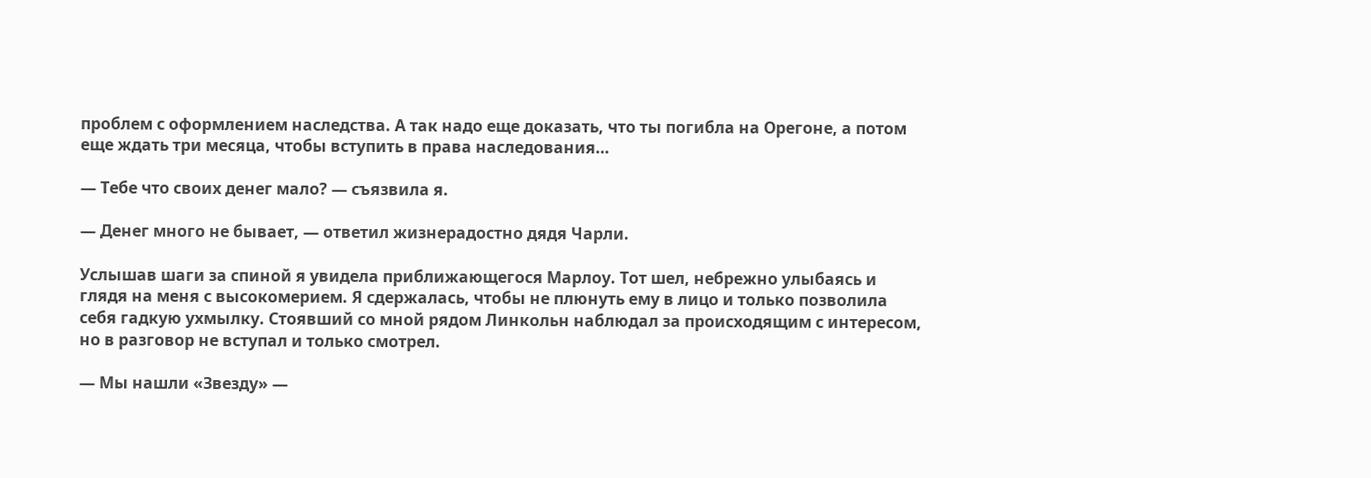проблем с оформлением наследства. А так надо еще доказать, что ты погибла на Орегоне, а потом еще ждать три месяца, чтобы вступить в права наследования…

— Тебе что своих денег мало? — съязвила я.

— Денег много не бывает, — ответил жизнерадостно дядя Чарли.

Услышав шаги за спиной я увидела приближающегося Марлоу. Тот шел, небрежно улыбаясь и глядя на меня с высокомерием. Я сдержалась, чтобы не плюнуть ему в лицо и только позволила себя гадкую ухмылку. Стоявший со мной рядом Линкольн наблюдал за происходящим с интересом, но в разговор не вступал и только смотрел.

— Мы нашли «Звезду» —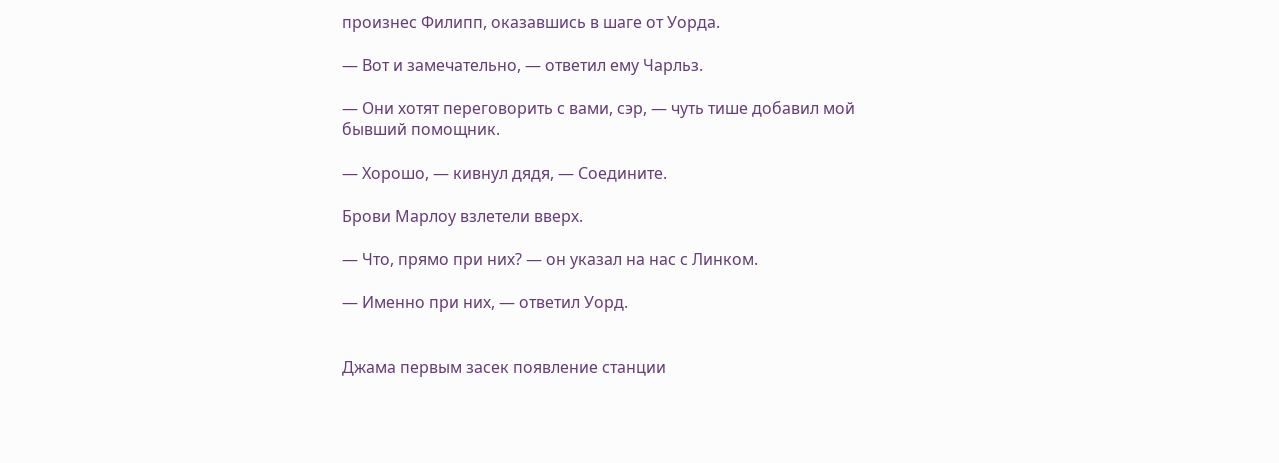произнес Филипп, оказавшись в шаге от Уорда.

— Вот и замечательно, — ответил ему Чарльз.

— Они хотят переговорить с вами, сэр, — чуть тише добавил мой бывший помощник.

— Хорошо, — кивнул дядя, — Соедините.

Брови Марлоу взлетели вверх.

— Что, прямо при них? — он указал на нас с Линком.

— Именно при них, — ответил Уорд.


Джама первым засек появление станции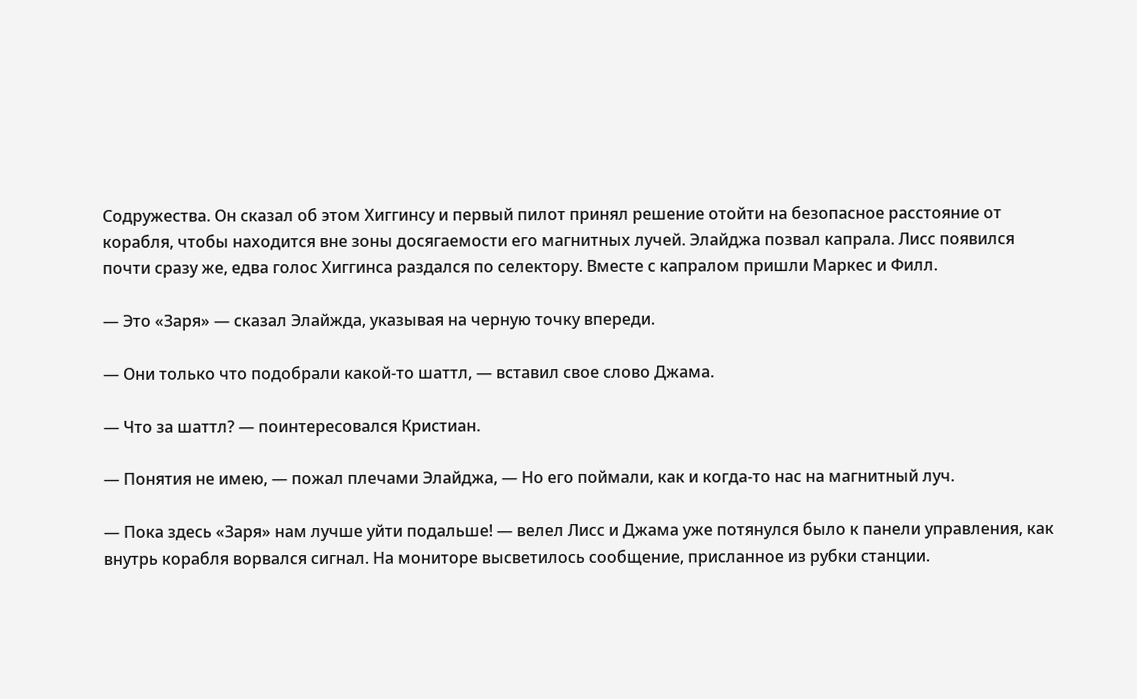Содружества. Он сказал об этом Хиггинсу и первый пилот принял решение отойти на безопасное расстояние от корабля, чтобы находится вне зоны досягаемости его магнитных лучей. Элайджа позвал капрала. Лисс появился почти сразу же, едва голос Хиггинса раздался по селектору. Вместе с капралом пришли Маркес и Филл.

— Это «Заря» — сказал Элайжда, указывая на черную точку впереди.

— Они только что подобрали какой-то шаттл, — вставил свое слово Джама.

— Что за шаттл? — поинтересовался Кристиан.

— Понятия не имею, — пожал плечами Элайджа, — Но его поймали, как и когда-то нас на магнитный луч.

— Пока здесь «Заря» нам лучше уйти подальше! — велел Лисс и Джама уже потянулся было к панели управления, как внутрь корабля ворвался сигнал. На мониторе высветилось сообщение, присланное из рубки станции.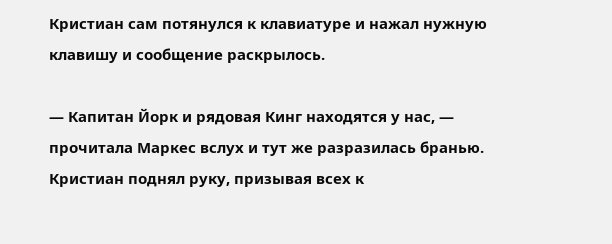Кристиан сам потянулся к клавиатуре и нажал нужную клавишу и сообщение раскрылось.

— Капитан Йорк и рядовая Кинг находятся у нас, — прочитала Маркес вслух и тут же разразилась бранью. Кристиан поднял руку, призывая всех к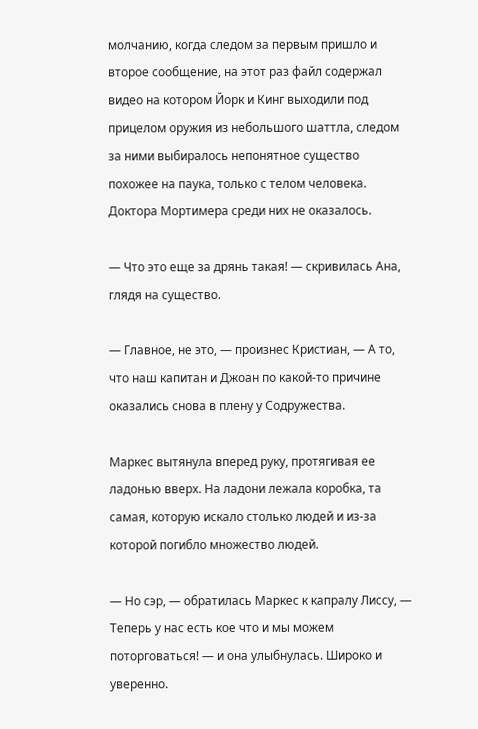молчанию, когда следом за первым пришло и второе сообщение, на этот раз файл содержал видео на котором Йорк и Кинг выходили под прицелом оружия из небольшого шаттла, следом за ними выбиралось непонятное существо похожее на паука, только с телом человека. Доктора Мортимера среди них не оказалось.

— Что это еще за дрянь такая! — скривилась Ана, глядя на существо.

— Главное, не это, — произнес Кристиан, — А то, что наш капитан и Джоан по какой-то причине оказались снова в плену у Содружества.

Маркес вытянула вперед руку, протягивая ее ладонью вверх. На ладони лежала коробка, та самая, которую искало столько людей и из-за которой погибло множество людей.

— Но сэр, — обратилась Маркес к капралу Лиссу, — Теперь у нас есть кое что и мы можем поторговаться! — и она улыбнулась. Широко и уверенно.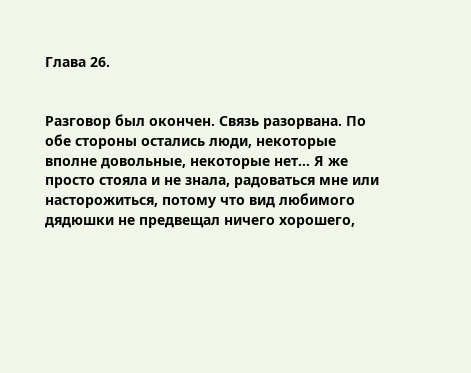Глава 26.


Разговор был окончен. Связь разорвана. По обе стороны остались люди, некоторые вполне довольные, некоторые нет… Я же просто стояла и не знала, радоваться мне или насторожиться, потому что вид любимого дядюшки не предвещал ничего хорошего,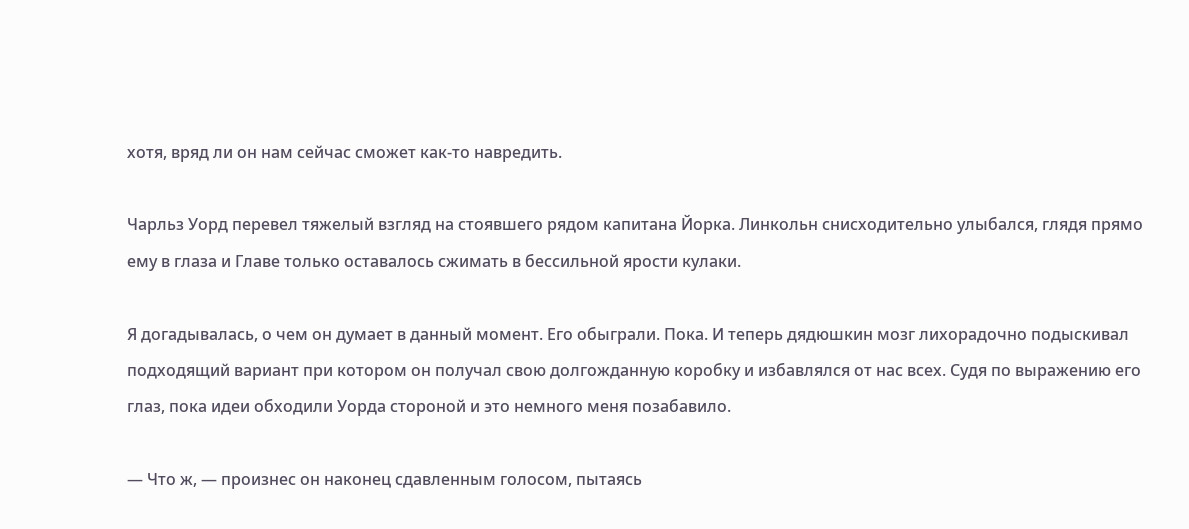хотя, вряд ли он нам сейчас сможет как-то навредить.

Чарльз Уорд перевел тяжелый взгляд на стоявшего рядом капитана Йорка. Линкольн снисходительно улыбался, глядя прямо ему в глаза и Главе только оставалось сжимать в бессильной ярости кулаки.

Я догадывалась, о чем он думает в данный момент. Его обыграли. Пока. И теперь дядюшкин мозг лихорадочно подыскивал подходящий вариант при котором он получал свою долгожданную коробку и избавлялся от нас всех. Судя по выражению его глаз, пока идеи обходили Уорда стороной и это немного меня позабавило.

— Что ж, — произнес он наконец сдавленным голосом, пытаясь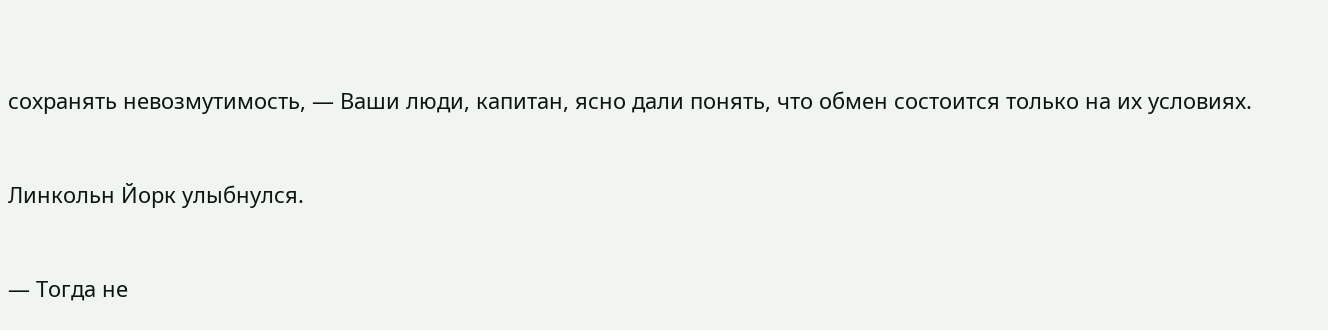сохранять невозмутимость, — Ваши люди, капитан, ясно дали понять, что обмен состоится только на их условиях.

Линкольн Йорк улыбнулся.

— Тогда не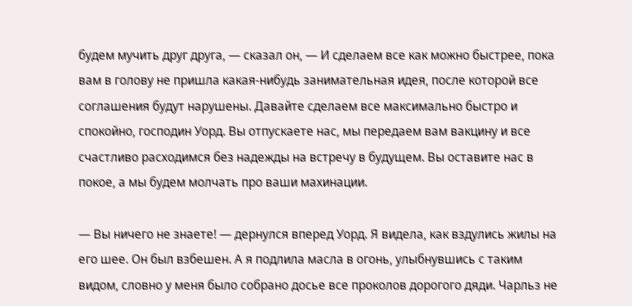будем мучить друг друга, — сказал он, — И сделаем все как можно быстрее, пока вам в голову не пришла какая-нибудь занимательная идея, после которой все соглашения будут нарушены. Давайте сделаем все максимально быстро и спокойно, господин Уорд. Вы отпускаете нас, мы передаем вам вакцину и все счастливо расходимся без надежды на встречу в будущем. Вы оставите нас в покое, а мы будем молчать про ваши махинации.

— Вы ничего не знаете! — дернулся вперед Уорд. Я видела, как вздулись жилы на его шее. Он был взбешен. А я подлила масла в огонь, улыбнувшись с таким видом, словно у меня было собрано досье все проколов дорогого дяди. Чарльз не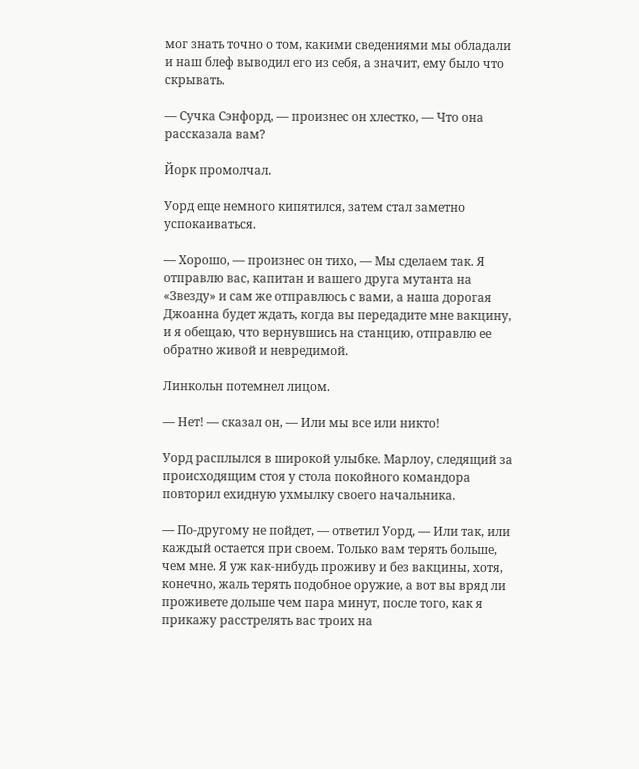мог знать точно о том, какими сведениями мы обладали и наш блеф выводил его из себя, а значит, ему было что скрывать.

— Сучка Сэнфорд, — произнес он хлестко, — Что она рассказала вам?

Йорк промолчал.

Уорд еще немного кипятился, затем стал заметно успокаиваться.

— Хорошо, — произнес он тихо, — Мы сделаем так. Я отправлю вас, капитан и вашего друга мутанта на «Звезду» и сам же отправлюсь с вами, а наша дорогая Джоанна будет ждать, когда вы передадите мне вакцину, и я обещаю, что вернувшись на станцию, отправлю ее обратно живой и невредимой.

Линкольн потемнел лицом.

— Нет! — сказал он, — Или мы все или никто!

Уорд расплылся в широкой улыбке. Марлоу, следящий за происходящим стоя у стола покойного командора повторил ехидную ухмылку своего начальника.

— По-другому не пойдет, — ответил Уорд, — Или так, или каждый остается при своем. Только вам терять больше, чем мне. Я уж как-нибудь проживу и без вакцины, хотя, конечно, жаль терять подобное оружие, а вот вы вряд ли проживете дольше чем пара минут, после того, как я прикажу расстрелять вас троих на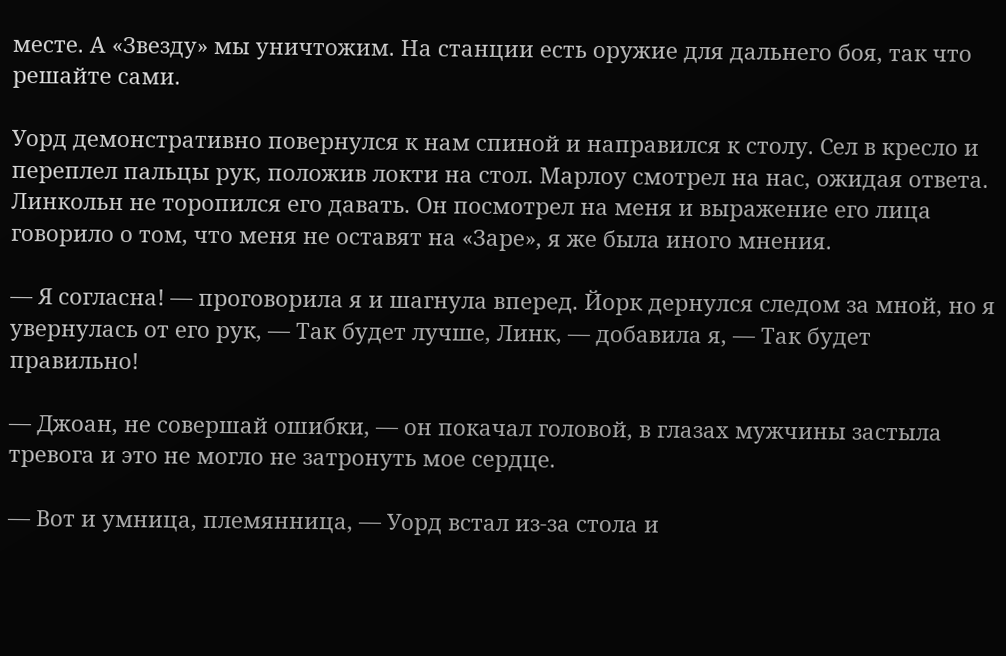месте. А «Звезду» мы уничтожим. На станции есть оружие для дальнего боя, так что решайте сами.

Уорд демонстративно повернулся к нам спиной и направился к столу. Сел в кресло и переплел пальцы рук, положив локти на стол. Марлоу смотрел на нас, ожидая ответа. Линкольн не торопился его давать. Он посмотрел на меня и выражение его лица говорило о том, что меня не оставят на «Заре», я же была иного мнения.

— Я согласна! — проговорила я и шагнула вперед. Йорк дернулся следом за мной, но я увернулась от его рук, — Так будет лучше, Линк, — добавила я, — Так будет правильно!

— Джоан, не совершай ошибки, — он покачал головой, в глазах мужчины застыла тревога и это не могло не затронуть мое сердце.

— Вот и умница, племянница, — Уорд встал из-за стола и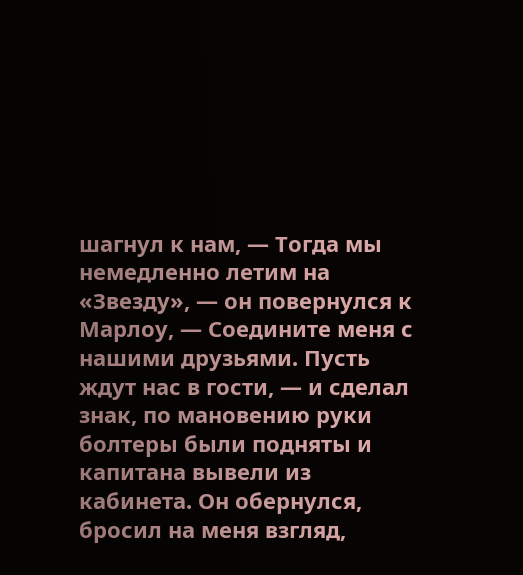шагнул к нам, — Тогда мы немедленно летим на «Звезду», — он повернулся к Марлоу, — Соедините меня с нашими друзьями. Пусть ждут нас в гости, — и сделал знак, по мановению руки болтеры были подняты и капитана вывели из кабинета. Он обернулся, бросил на меня взгляд,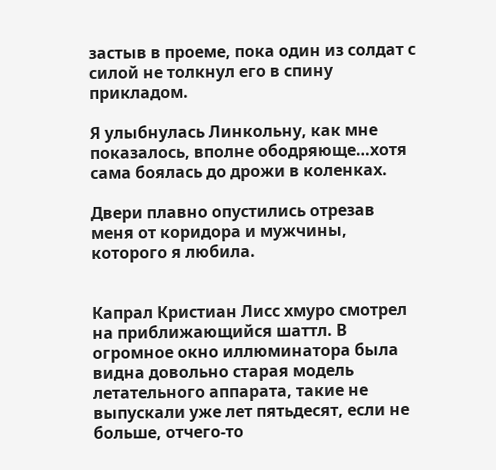застыв в проеме, пока один из солдат с силой не толкнул его в спину прикладом.

Я улыбнулась Линкольну, как мне показалось, вполне ободряюще…хотя сама боялась до дрожи в коленках.

Двери плавно опустились отрезав меня от коридора и мужчины, которого я любила.


Капрал Кристиан Лисс хмуро смотрел на приближающийся шаттл. В огромное окно иллюминатора была видна довольно старая модель летательного аппарата, такие не выпускали уже лет пятьдесят, если не больше, отчего-то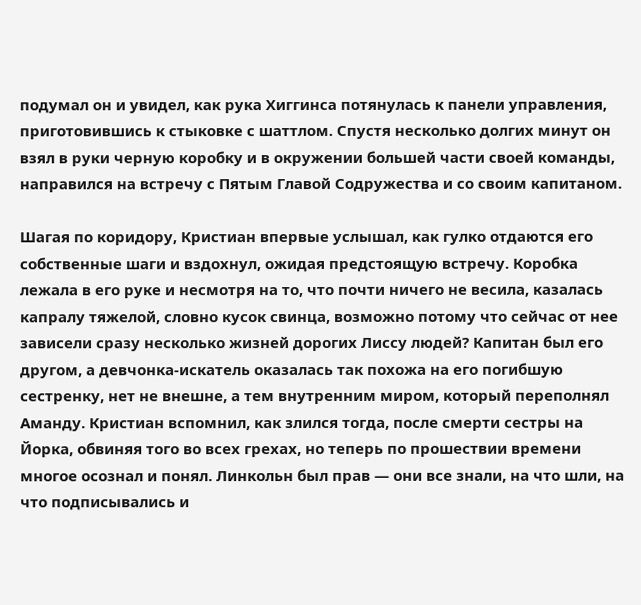подумал он и увидел, как рука Хиггинса потянулась к панели управления, приготовившись к стыковке с шаттлом. Спустя несколько долгих минут он взял в руки черную коробку и в окружении большей части своей команды, направился на встречу с Пятым Главой Содружества и со своим капитаном.

Шагая по коридору, Кристиан впервые услышал, как гулко отдаются его собственные шаги и вздохнул, ожидая предстоящую встречу. Коробка лежала в его руке и несмотря на то, что почти ничего не весила, казалась капралу тяжелой, словно кусок свинца, возможно потому что сейчас от нее зависели сразу несколько жизней дорогих Лиссу людей? Капитан был его другом, а девчонка-искатель оказалась так похожа на его погибшую сестренку, нет не внешне, а тем внутренним миром, который переполнял Аманду. Кристиан вспомнил, как злился тогда, после смерти сестры на Йорка, обвиняя того во всех грехах, но теперь по прошествии времени многое осознал и понял. Линкольн был прав — они все знали, на что шли, на что подписывались и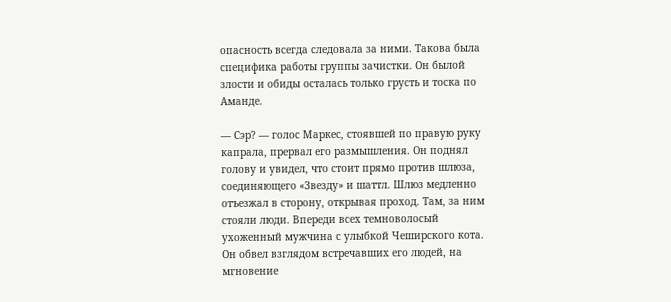опасность всегда следовала за ними. Такова была специфика работы группы зачистки. Он былой злости и обиды осталась только грусть и тоска по Аманде.

— Сэр? — голос Маркес, стоявшей по правую руку капрала, прервал его размышления. Он поднял голову и увидел, что стоит прямо против шлюза, соединяющего «Звезду» и шаттл. Шлюз медленно отъезжал в сторону, открывая проход. Там, за ним стояли люди. Впереди всех темноволосый ухоженный мужчина с улыбкой Чеширского кота. Он обвел взглядом встречавших его людей, на мгновение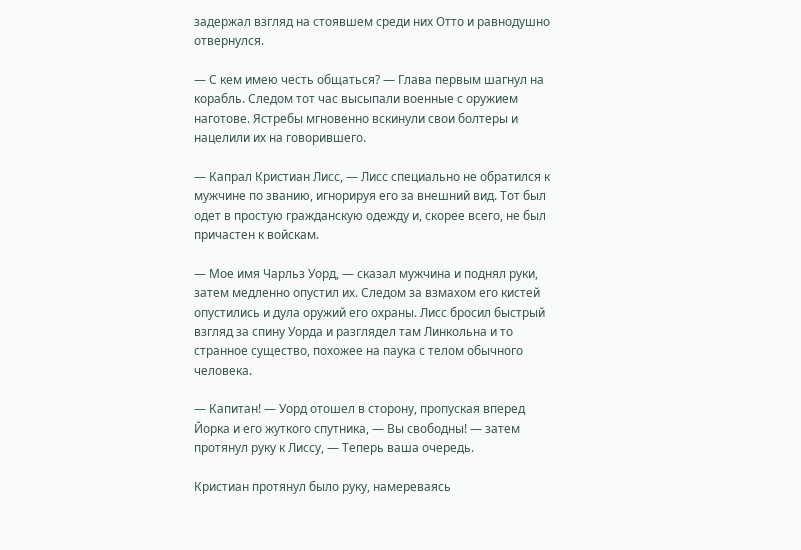задержал взгляд на стоявшем среди них Отто и равнодушно отвернулся.

— С кем имею честь общаться? — Глава первым шагнул на корабль. Следом тот час высыпали военные с оружием наготове. Ястребы мгновенно вскинули свои болтеры и нацелили их на говорившего.

— Капрал Кристиан Лисс, — Лисс специально не обратился к мужчине по званию, игнорируя его за внешний вид. Тот был одет в простую гражданскую одежду и, скорее всего, не был причастен к войскам.

— Мое имя Чарльз Уорд, — сказал мужчина и поднял руки, затем медленно опустил их. Следом за взмахом его кистей опустились и дула оружий его охраны. Лисс бросил быстрый взгляд за спину Уорда и разглядел там Линкольна и то странное существо, похожее на паука с телом обычного человека.

— Капитан! — Уорд отошел в сторону, пропуская вперед Йорка и его жуткого спутника, — Вы свободны! — затем протянул руку к Лиссу, — Теперь ваша очередь.

Кристиан протянул было руку, намереваясь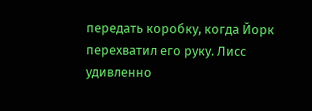передать коробку, когда Йорк перехватил его руку. Лисс удивленно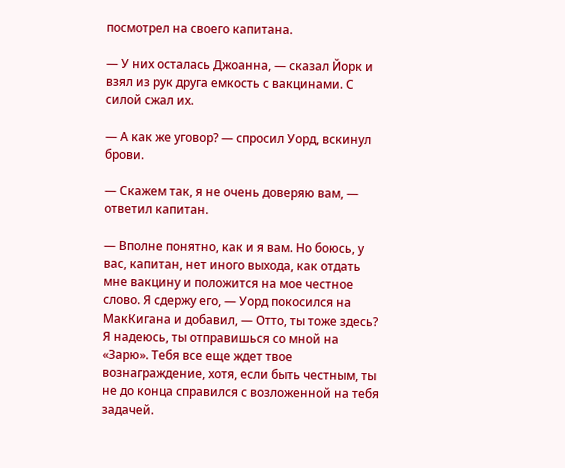посмотрел на своего капитана.

— У них осталась Джоанна, — сказал Йорк и взял из рук друга емкость с вакцинами. С силой сжал их.

— А как же уговор? — спросил Уорд, вскинул брови.

— Скажем так, я не очень доверяю вам, — ответил капитан.

— Вполне понятно, как и я вам. Но боюсь, у вас, капитан, нет иного выхода, как отдать мне вакцину и положится на мое честное слово. Я сдержу его, — Уорд покосился на МакКигана и добавил, — Отто, ты тоже здесь? Я надеюсь, ты отправишься со мной на «Зарю». Тебя все еще ждет твое вознаграждение, хотя, если быть честным, ты не до конца справился с возложенной на тебя задачей.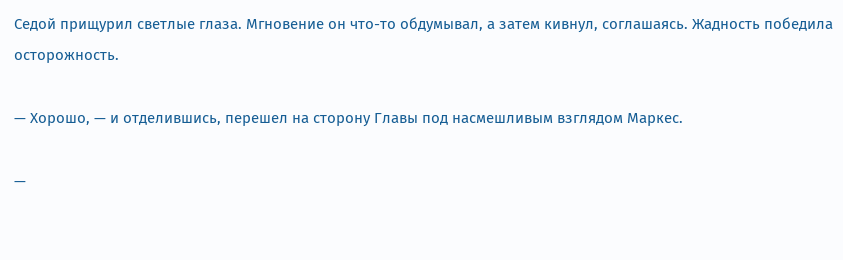Седой прищурил светлые глаза. Мгновение он что-то обдумывал, а затем кивнул, соглашаясь. Жадность победила осторожность.

— Хорошо, — и отделившись, перешел на сторону Главы под насмешливым взглядом Маркес.

—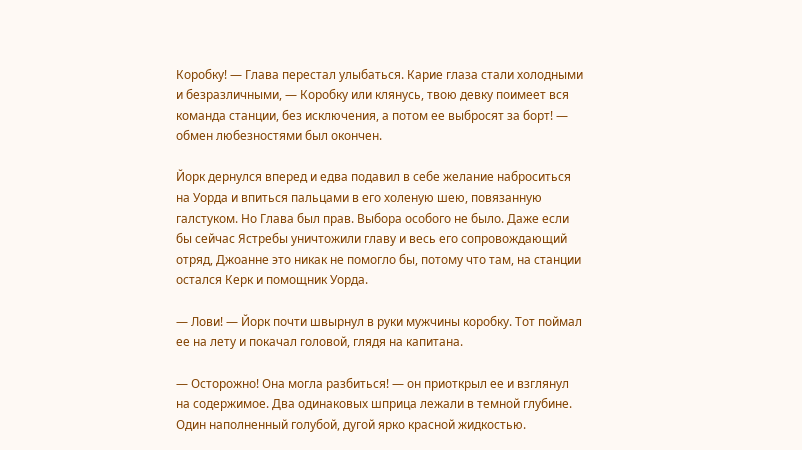Коробку! — Глава перестал улыбаться. Карие глаза стали холодными и безразличными, — Коробку или клянусь, твою девку поимеет вся команда станции, без исключения, а потом ее выбросят за борт! — обмен любезностями был окончен.

Йорк дернулся вперед и едва подавил в себе желание наброситься на Уорда и впиться пальцами в его холеную шею, повязанную галстуком. Но Глава был прав. Выбора особого не было. Даже если бы сейчас Ястребы уничтожили главу и весь его сопровождающий отряд, Джоанне это никак не помогло бы, потому что там, на станции остался Керк и помощник Уорда.

— Лови! — Йорк почти швырнул в руки мужчины коробку. Тот поймал ее на лету и покачал головой, глядя на капитана.

— Осторожно! Она могла разбиться! — он приоткрыл ее и взглянул на содержимое. Два одинаковых шприца лежали в темной глубине. Один наполненный голубой, дугой ярко красной жидкостью.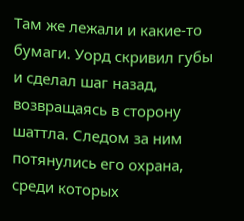Там же лежали и какие-то бумаги. Уорд скривил губы и сделал шаг назад, возвращаясь в сторону шаттла. Следом за ним потянулись его охрана, среди которых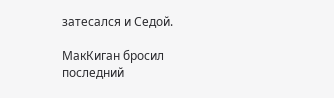затесался и Седой.

МакКиган бросил последний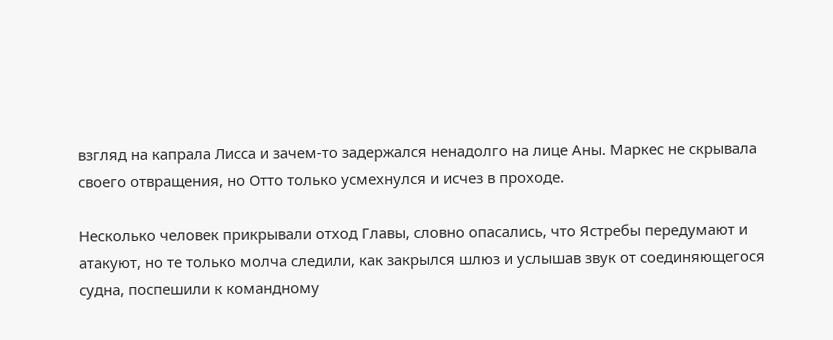взгляд на капрала Лисса и зачем-то задержался ненадолго на лице Аны. Маркес не скрывала своего отвращения, но Отто только усмехнулся и исчез в проходе.

Несколько человек прикрывали отход Главы, словно опасались, что Ястребы передумают и атакуют, но те только молча следили, как закрылся шлюз и услышав звук от соединяющегося судна, поспешили к командному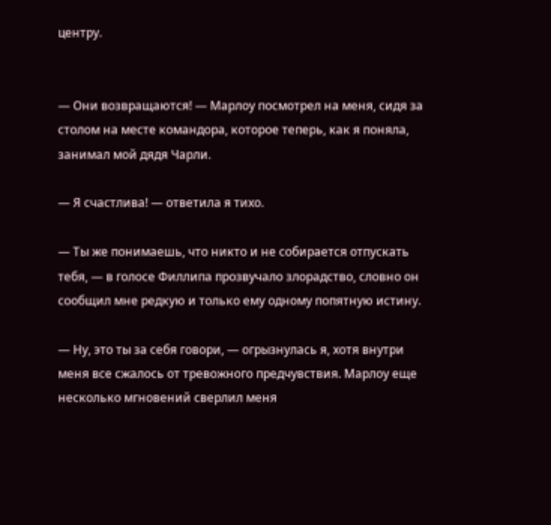центру.


— Они возвращаются! — Марлоу посмотрел на меня, сидя за столом на месте командора, которое теперь, как я поняла, занимал мой дядя Чарли.

— Я счастлива! — ответила я тихо.

— Ты же понимаешь, что никто и не собирается отпускать тебя, — в голосе Филлипа прозвучало злорадство, словно он сообщил мне редкую и только ему одному попятную истину.

— Ну, это ты за себя говори, — огрызнулась я, хотя внутри меня все сжалось от тревожного предчувствия. Марлоу еще несколько мгновений сверлил меня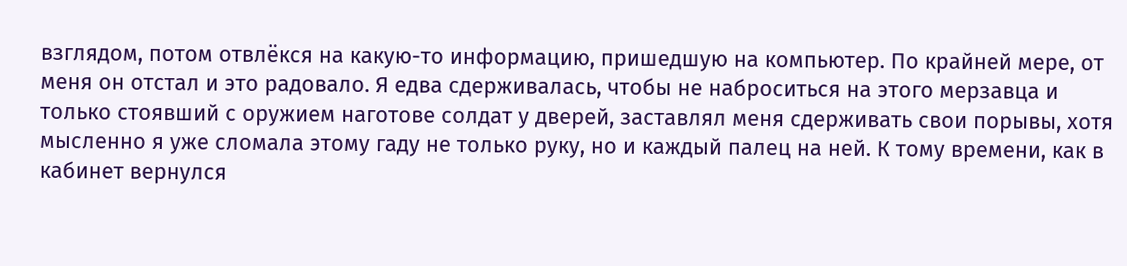взглядом, потом отвлёкся на какую-то информацию, пришедшую на компьютер. По крайней мере, от меня он отстал и это радовало. Я едва сдерживалась, чтобы не наброситься на этого мерзавца и только стоявший с оружием наготове солдат у дверей, заставлял меня сдерживать свои порывы, хотя мысленно я уже сломала этому гаду не только руку, но и каждый палец на ней. К тому времени, как в кабинет вернулся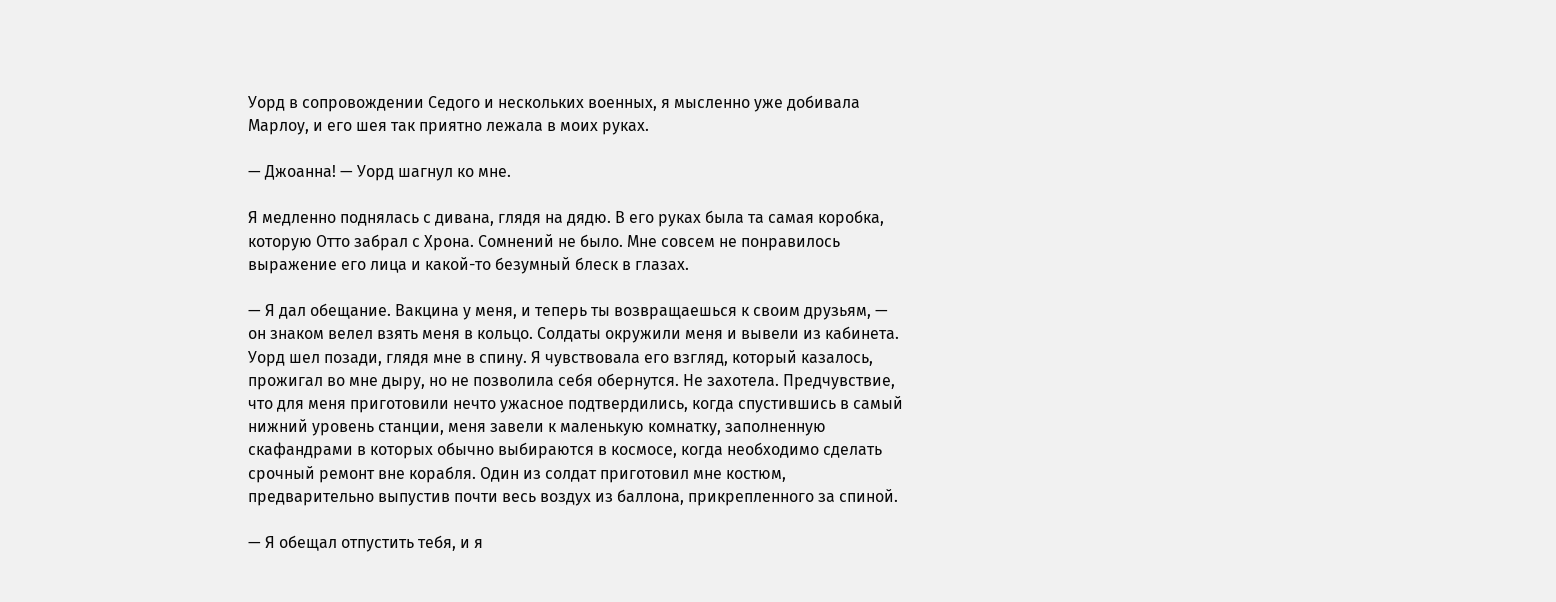Уорд в сопровождении Седого и нескольких военных, я мысленно уже добивала Марлоу, и его шея так приятно лежала в моих руках.

— Джоанна! — Уорд шагнул ко мне.

Я медленно поднялась с дивана, глядя на дядю. В его руках была та самая коробка, которую Отто забрал с Хрона. Сомнений не было. Мне совсем не понравилось выражение его лица и какой-то безумный блеск в глазах.

— Я дал обещание. Вакцина у меня, и теперь ты возвращаешься к своим друзьям, — он знаком велел взять меня в кольцо. Солдаты окружили меня и вывели из кабинета. Уорд шел позади, глядя мне в спину. Я чувствовала его взгляд, который казалось, прожигал во мне дыру, но не позволила себя обернутся. Не захотела. Предчувствие, что для меня приготовили нечто ужасное подтвердились, когда спустившись в самый нижний уровень станции, меня завели к маленькую комнатку, заполненную скафандрами в которых обычно выбираются в космосе, когда необходимо сделать срочный ремонт вне корабля. Один из солдат приготовил мне костюм, предварительно выпустив почти весь воздух из баллона, прикрепленного за спиной.

— Я обещал отпустить тебя, и я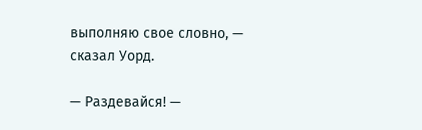выполняю свое словно, — сказал Уорд.

— Раздевайся! —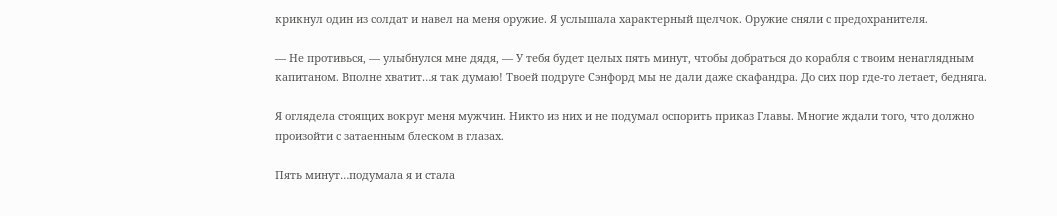крикнул один из солдат и навел на меня оружие. Я услышала характерный щелчок. Оружие сняли с предохранителя.

— Не противься, — улыбнулся мне дядя, — У тебя будет целых пять минут, чтобы добраться до корабля с твоим ненаглядным капитаном. Вполне хватит…я так думаю! Твоей подруге Сэнфорд мы не дали даже скафандра. До сих пор где-то летает, бедняга.

Я оглядела стоящих вокруг меня мужчин. Никто из них и не подумал оспорить приказ Главы. Многие ждали того, что должно произойти с затаенным блеском в глазах.

Пять минут…подумала я и стала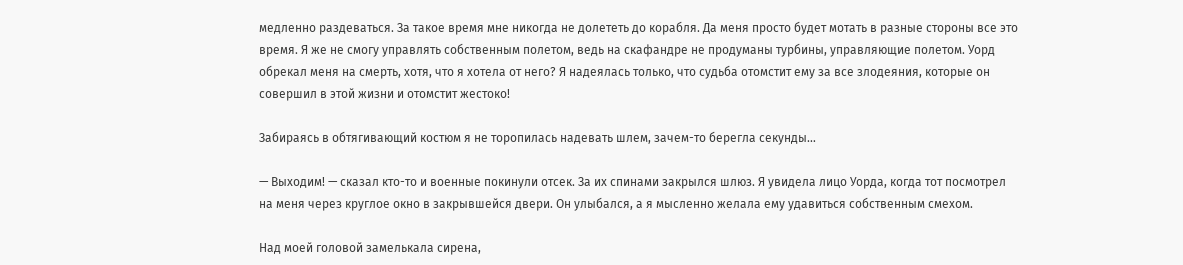медленно раздеваться. За такое время мне никогда не долететь до корабля. Да меня просто будет мотать в разные стороны все это время. Я же не смогу управлять собственным полетом, ведь на скафандре не продуманы турбины, управляющие полетом. Уорд обрекал меня на смерть, хотя, что я хотела от него? Я надеялась только, что судьба отомстит ему за все злодеяния, которые он совершил в этой жизни и отомстит жестоко!

Забираясь в обтягивающий костюм я не торопилась надевать шлем, зачем-то берегла секунды…

— Выходим! — сказал кто-то и военные покинули отсек. За их спинами закрылся шлюз. Я увидела лицо Уорда, когда тот посмотрел на меня через круглое окно в закрывшейся двери. Он улыбался, а я мысленно желала ему удавиться собственным смехом.

Над моей головой замелькала сирена,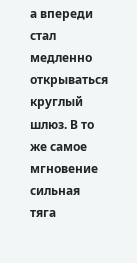а впереди стал медленно открываться круглый шлюз. В то же самое мгновение сильная тяга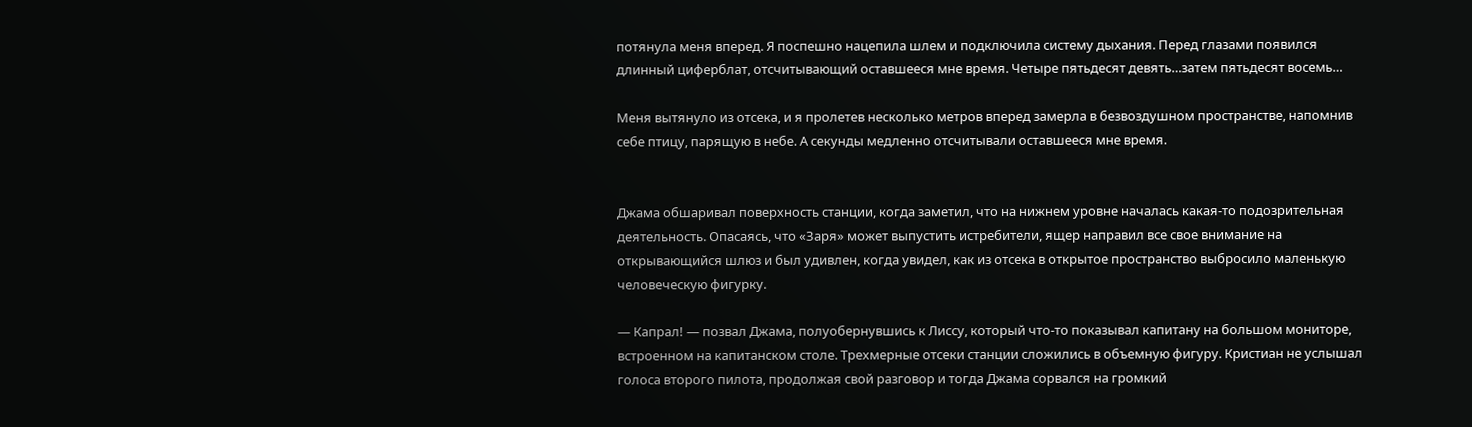потянула меня вперед. Я поспешно нацепила шлем и подключила систему дыхания. Перед глазами появился длинный циферблат, отсчитывающий оставшееся мне время. Четыре пятьдесят девять…затем пятьдесят восемь…

Меня вытянуло из отсека, и я пролетев несколько метров вперед замерла в безвоздушном пространстве, напомнив себе птицу, парящую в небе. А секунды медленно отсчитывали оставшееся мне время.


Джама обшаривал поверхность станции, когда заметил, что на нижнем уровне началась какая-то подозрительная деятельность. Опасаясь, что «Заря» может выпустить истребители, ящер направил все свое внимание на открывающийся шлюз и был удивлен, когда увидел, как из отсека в открытое пространство выбросило маленькую человеческую фигурку.

— Капрал! — позвал Джама, полуобернувшись к Лиссу, который что-то показывал капитану на большом мониторе, встроенном на капитанском столе. Трехмерные отсеки станции сложились в объемную фигуру. Кристиан не услышал голоса второго пилота, продолжая свой разговор и тогда Джама сорвался на громкий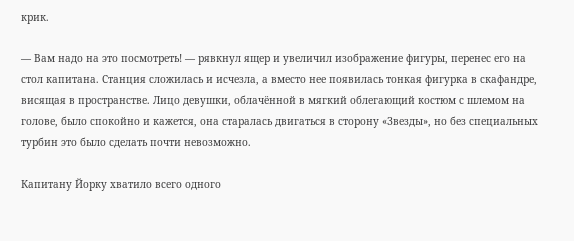крик.

— Вам надо на это посмотреть! — рявкнул ящер и увеличил изображение фигуры, перенес его на стол капитана. Станция сложилась и исчезла, а вместо нее появилась тонкая фигурка в скафандре, висящая в пространстве. Лицо девушки, облачённой в мягкий облегающий костюм с шлемом на голове, было спокойно и кажется, она старалась двигаться в сторону «Звезды», но без специальных турбин это было сделать почти невозможно.

Капитану Йорку хватило всего одного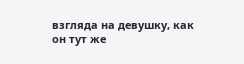взгляда на девушку, как он тут же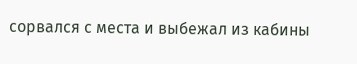сорвался с места и выбежал из кабины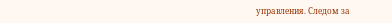управления. Следом за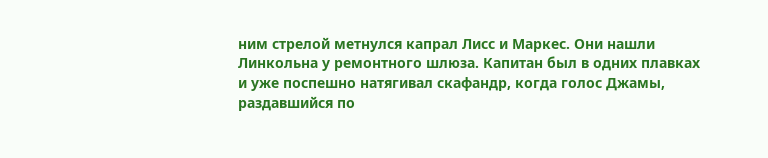ним стрелой метнулся капрал Лисс и Маркес. Они нашли Линкольна у ремонтного шлюза. Капитан был в одних плавках и уже поспешно натягивал скафандр, когда голос Джамы, раздавшийся по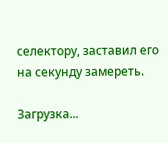селектору, заставил его на секунду замереть.

Загрузка...